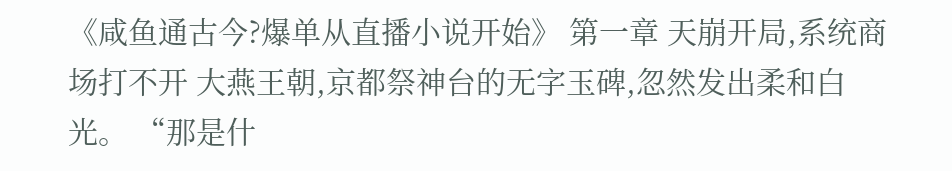《咸鱼通古今?爆单从直播小说开始》 第一章 天崩开局,系统商场打不开 大燕王朝,京都祭神台的无字玉碑,忽然发出柔和白光。 “那是什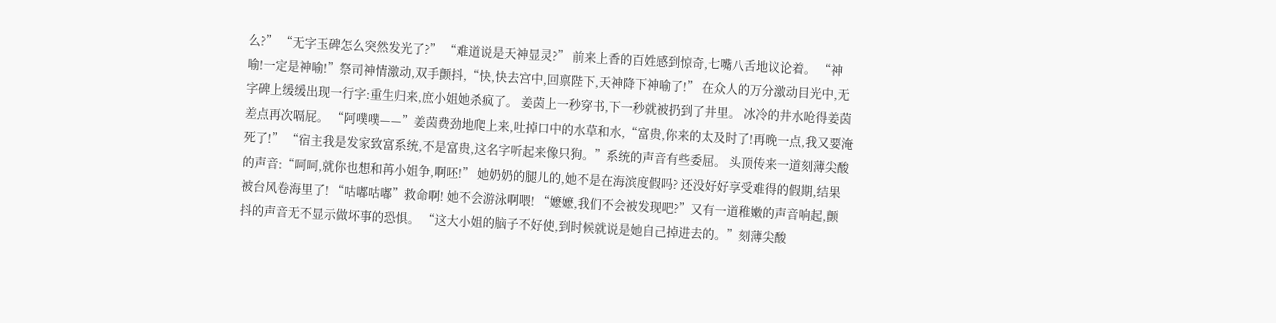么?” “无字玉碑怎么突然发光了?” “难道说是天神显灵?” 前来上香的百姓感到惊奇,七嘴八舌地议论着。 “神喻!一定是神喻!”祭司神情激动,双手颤抖,“快,快去宫中,回禀陛下,天神降下神喻了!” 在众人的万分激动目光中,无字碑上缓缓出现一行字:重生归来,庶小姐她杀疯了。 姜茵上一秒穿书,下一秒就被扔到了井里。 冰冷的井水呛得姜茵差点再次嗝屁。 “阿噗噗——”姜茵费劲地爬上来,吐掉口中的水草和水,“富贵,你来的太及时了!再晚一点,我又要淹死了!” “宿主我是发家致富系统,不是富贵,这名字听起来像只狗。”系统的声音有些委屈。 头顶传来一道刻薄尖酸的声音:“呵呵,就你也想和苒小姐争,啊呸!” 她奶奶的腿儿的,她不是在海滨度假吗? 还没好好享受难得的假期,结果被台风卷海里了! “咕嘟咕嘟”救命啊! 她不会游泳啊喂! “嬷嬷,我们不会被发现吧?”又有一道稚嫩的声音响起,颤抖的声音无不显示做坏事的恐惧。 “这大小姐的脑子不好使,到时候就说是她自己掉进去的。”刻薄尖酸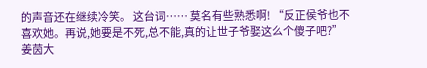的声音还在继续冷笑。 这台词…… 莫名有些熟悉啊! “反正侯爷也不喜欢她。再说,她要是不死,总不能,真的让世子爷娶这么个傻子吧?” 姜茵大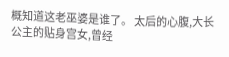概知道这老巫婆是谁了。 太后的心腹,大长公主的贴身宫女,曾经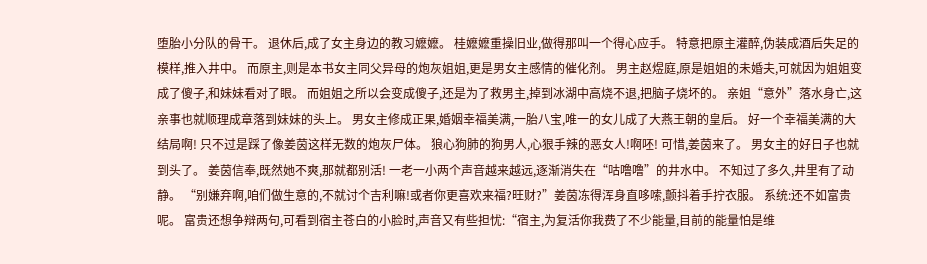堕胎小分队的骨干。 退休后,成了女主身边的教习嬷嬷。 桂嬷嬷重操旧业,做得那叫一个得心应手。 特意把原主灌醉,伪装成酒后失足的模样,推入井中。 而原主,则是本书女主同父异母的炮灰姐姐,更是男女主感情的催化剂。 男主赵煜庭,原是姐姐的未婚夫,可就因为姐姐变成了傻子,和妹妹看对了眼。 而姐姐之所以会变成傻子,还是为了救男主,掉到冰湖中高烧不退,把脑子烧坏的。 亲姐“意外”落水身亡,这亲事也就顺理成章落到妹妹的头上。 男女主修成正果,婚姻幸福美满,一胎八宝,唯一的女儿成了大燕王朝的皇后。 好一个幸福美满的大结局啊! 只不过是踩了像姜茵这样无数的炮灰尸体。 狼心狗肺的狗男人,心狠手辣的恶女人!啊呸! 可惜,姜茵来了。 男女主的好日子也就到头了。 姜茵信奉,既然她不爽,那就都别活! 一老一小两个声音越来越远,逐渐消失在“咕噜噜”的井水中。 不知过了多久,井里有了动静。 “别嫌弃啊,咱们做生意的,不就讨个吉利嘛!或者你更喜欢来福?旺财?”姜茵冻得浑身直哆嗦,颤抖着手拧衣服。 系统:还不如富贵呢。 富贵还想争辩两句,可看到宿主苍白的小脸时,声音又有些担忧:“宿主,为复活你我费了不少能量,目前的能量怕是维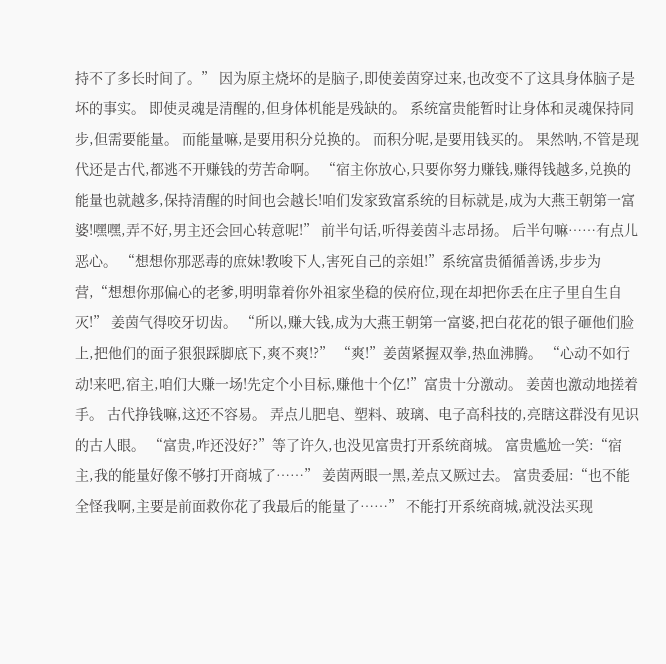持不了多长时间了。” 因为原主烧坏的是脑子,即使姜茵穿过来,也改变不了这具身体脑子是坏的事实。 即使灵魂是清醒的,但身体机能是残缺的。 系统富贵能暂时让身体和灵魂保持同步,但需要能量。 而能量嘛,是要用积分兑换的。 而积分呢,是要用钱买的。 果然呐,不管是现代还是古代,都逃不开赚钱的劳苦命啊。 “宿主你放心,只要你努力赚钱,赚得钱越多,兑换的能量也就越多,保持清醒的时间也会越长!咱们发家致富系统的目标就是,成为大燕王朝第一富婆!嘿嘿,弄不好,男主还会回心转意呢!” 前半句话,听得姜茵斗志昂扬。 后半句嘛……有点儿恶心。 “想想你那恶毒的庶妹!教唆下人,害死自己的亲姐!”系统富贵循循善诱,步步为营,“想想你那偏心的老爹,明明靠着你外祖家坐稳的侯府位,现在却把你丢在庄子里自生自灭!” 姜茵气得咬牙切齿。 “所以,赚大钱,成为大燕王朝第一富婆,把白花花的银子砸他们脸上,把他们的面子狠狠踩脚底下,爽不爽!?” “爽!”姜茵紧握双拳,热血沸腾。 “心动不如行动!来吧,宿主,咱们大赚一场!先定个小目标,赚他十个亿!”富贵十分激动。 姜茵也激动地搓着手。 古代挣钱嘛,这还不容易。 弄点儿肥皂、塑料、玻璃、电子高科技的,亮瞎这群没有见识的古人眼。 “富贵,咋还没好?”等了许久,也没见富贵打开系统商城。 富贵尴尬一笑:“宿主,我的能量好像不够打开商城了……” 姜茵两眼一黑,差点又厥过去。 富贵委屈:“也不能全怪我啊,主要是前面救你花了我最后的能量了……” 不能打开系统商城,就没法买现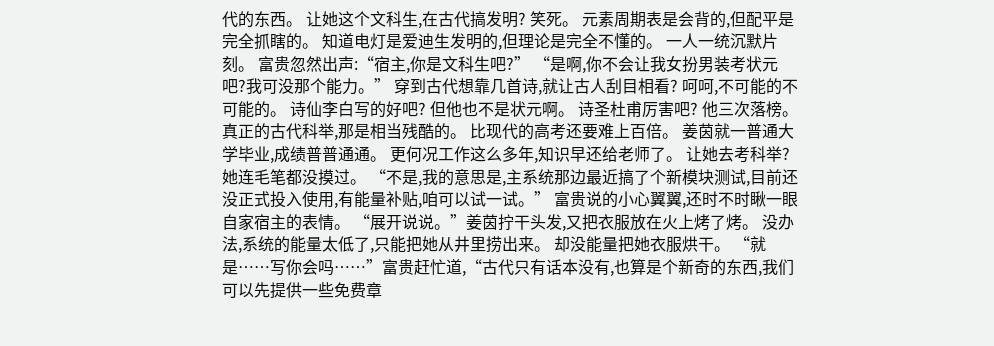代的东西。 让她这个文科生,在古代搞发明? 笑死。 元素周期表是会背的,但配平是完全抓瞎的。 知道电灯是爱迪生发明的,但理论是完全不懂的。 一人一统沉默片刻。 富贵忽然出声:“宿主,你是文科生吧?” “是啊,你不会让我女扮男装考状元吧?我可没那个能力。” 穿到古代想靠几首诗,就让古人刮目相看? 呵呵,不可能的不可能的。 诗仙李白写的好吧? 但他也不是状元啊。 诗圣杜甫厉害吧? 他三次落榜。 真正的古代科举,那是相当残酷的。 比现代的高考还要难上百倍。 姜茵就一普通大学毕业,成绩普普通通。 更何况工作这么多年,知识早还给老师了。 让她去考科举? 她连毛笔都没摸过。 “不是,我的意思是,主系统那边最近搞了个新模块测试,目前还没正式投入使用,有能量补贴,咱可以试一试。” 富贵说的小心翼翼,还时不时瞅一眼自家宿主的表情。 “展开说说。”姜茵拧干头发,又把衣服放在火上烤了烤。 没办法,系统的能量太低了,只能把她从井里捞出来。 却没能量把她衣服烘干。 “就是……写你会吗……”富贵赶忙道,“古代只有话本没有,也算是个新奇的东西,我们可以先提供一些免费章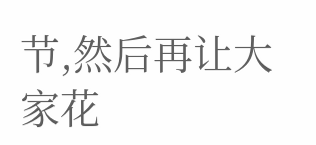节,然后再让大家花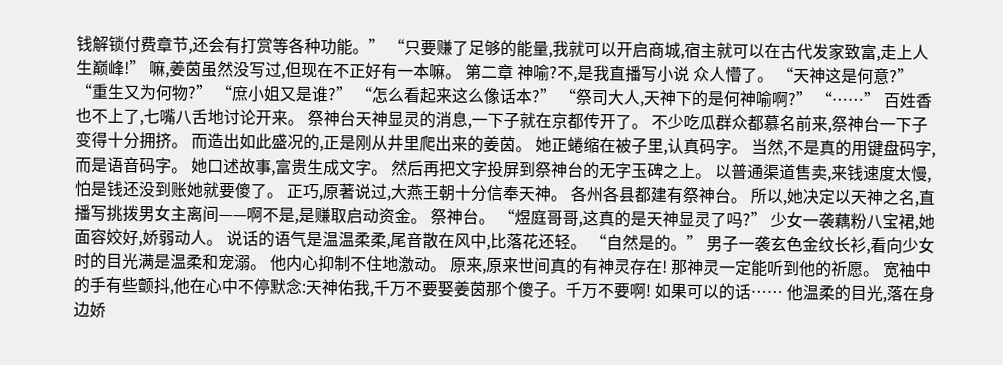钱解锁付费章节,还会有打赏等各种功能。” “只要赚了足够的能量,我就可以开启商城,宿主就可以在古代发家致富,走上人生巅峰!” 嘛,姜茵虽然没写过,但现在不正好有一本嘛。 第二章 神喻?不,是我直播写小说 众人懵了。 “天神这是何意?” “重生又为何物?” “庶小姐又是谁?” “怎么看起来这么像话本?” “祭司大人,天神下的是何神喻啊?” “……” 百姓香也不上了,七嘴八舌地讨论开来。 祭神台天神显灵的消息,一下子就在京都传开了。 不少吃瓜群众都慕名前来,祭神台一下子变得十分拥挤。 而造出如此盛况的,正是刚从井里爬出来的姜茵。 她正蜷缩在被子里,认真码字。 当然,不是真的用键盘码字,而是语音码字。 她口述故事,富贵生成文字。 然后再把文字投屏到祭神台的无字玉碑之上。 以普通渠道售卖,来钱速度太慢,怕是钱还没到账她就要傻了。 正巧,原著说过,大燕王朝十分信奉天神。 各州各县都建有祭神台。 所以,她决定以天神之名,直播写挑拨男女主离间——啊不是,是赚取启动资金。 祭神台。 “煜庭哥哥,这真的是天神显灵了吗?” 少女一袭藕粉八宝裙,她面容姣好,娇弱动人。 说话的语气是温温柔柔,尾音散在风中,比落花还轻。 “自然是的。” 男子一袭玄色金纹长衫,看向少女时的目光满是温柔和宠溺。 他内心抑制不住地激动。 原来,原来世间真的有神灵存在! 那神灵一定能听到他的祈愿。 宽袖中的手有些颤抖,他在心中不停默念:天神佑我,千万不要娶姜茵那个傻子。千万不要啊! 如果可以的话…… 他温柔的目光,落在身边娇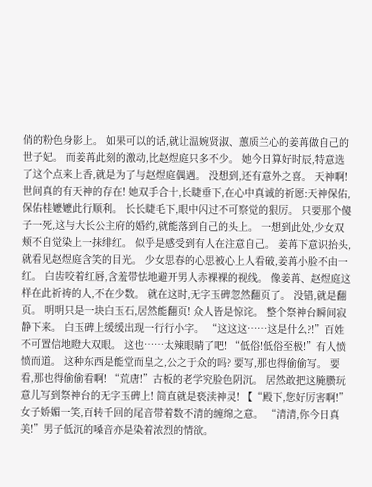俏的粉色身影上。 如果可以的话,就让温婉贤淑、蕙质兰心的姜苒做自己的世子妃。 而姜苒此刻的激动,比赵煜庭只多不少。 她今日算好时辰,特意选了这个点来上香,就是为了与赵煜庭偶遇。 没想到,还有意外之喜。 天神啊! 世间真的有天神的存在! 她双手合十,长睫垂下,在心中真诚的祈愿:天神保佑,保佑桂嬷嬷此行顺利。 长长睫毛下,眼中闪过不可察觉的狠厉。 只要那个傻子一死,这与大长公主府的婚约,就能落到自己的头上。 一想到此处,少女双颊不自觉染上一抹绯红。 似乎是感受到有人在注意自己。 姜苒下意识抬头,就看见赵煜庭含笑的目光。 少女思春的心思被心上人看破,姜苒小脸不由一红。 白齿咬着红唇,含羞带怯地避开男人赤裸裸的视线。 像姜苒、赵煜庭这样在此祈祷的人,不在少数。 就在这时,无字玉碑忽然翻页了。 没错,就是翻页。 明明只是一块白玉石,居然能翻页! 众人皆是惊诧。 整个祭神台瞬间寂静下来。 白玉碑上缓缓出现一行行小字。 “这这这……这是什么?!”百姓不可置信地瞪大双眼。 这也……太辣眼睛了吧! “低俗!低俗至极!”有人愤愤而道。 这种东西是能堂而皇之,公之于众的吗? 要写,那也得偷偷写。 要看,那也得偷偷看啊! “荒唐!”古板的老学究脸色阴沉。 居然敢把这腌臜玩意儿写到祭神台的无字玉碑上! 简直就是亵渎神灵! 【“殿下,您好厉害啊!”女子娇媚一笑,百转千回的尾音带着数不清的缠绵之意。 “清清,你今日真美!”男子低沉的嗓音亦是染着浓烈的情欲。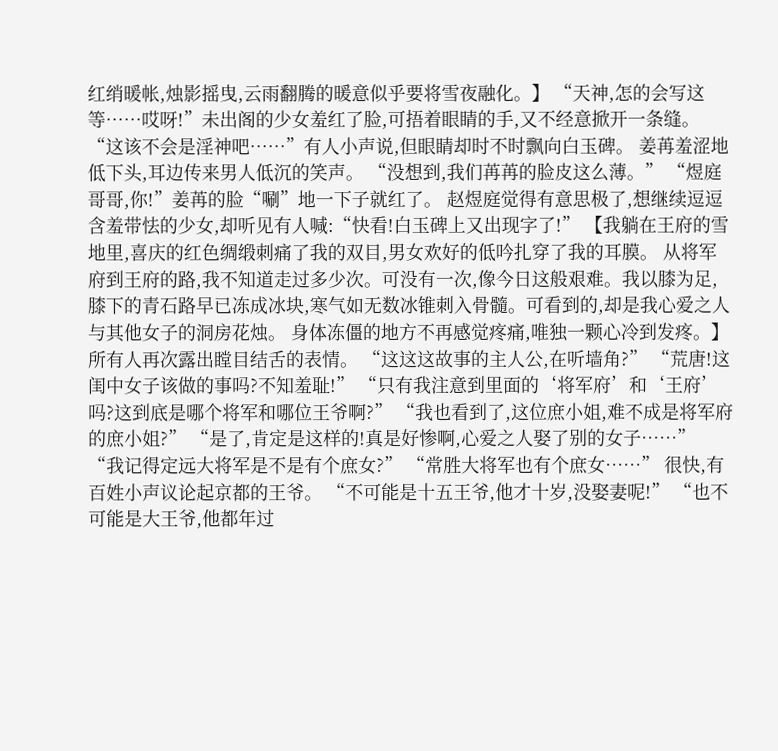红绡暖帐,烛影摇曳,云雨翻腾的暖意似乎要将雪夜融化。】 “天神,怎的会写这等……哎呀!”未出阁的少女羞红了脸,可捂着眼睛的手,又不经意掀开一条缝。 “这该不会是淫神吧……”有人小声说,但眼睛却时不时飘向白玉碑。 姜苒羞涩地低下头,耳边传来男人低沉的笑声。 “没想到,我们苒苒的脸皮这么薄。” “煜庭哥哥,你!”姜苒的脸“唰”地一下子就红了。 赵煜庭觉得有意思极了,想继续逗逗含羞带怯的少女,却听见有人喊:“快看!白玉碑上又出现字了!” 【我躺在王府的雪地里,喜庆的红色绸缎刺痛了我的双目,男女欢好的低吟扎穿了我的耳膜。 从将军府到王府的路,我不知道走过多少次。可没有一次,像今日这般艰难。我以膝为足,膝下的青石路早已冻成冰块,寒气如无数冰锥刺入骨髓。可看到的,却是我心爱之人与其他女子的洞房花烛。 身体冻僵的地方不再感觉疼痛,唯独一颗心冷到发疼。】 所有人再次露出瞠目结舌的表情。 “这这这故事的主人公,在听墙角?” “荒唐!这闺中女子该做的事吗?不知羞耻!” “只有我注意到里面的‘将军府’和‘王府’吗?这到底是哪个将军和哪位王爷啊?” “我也看到了,这位庶小姐,难不成是将军府的庶小姐?” “是了,肯定是这样的!真是好惨啊,心爱之人娶了别的女子……” “我记得定远大将军是不是有个庶女?” “常胜大将军也有个庶女……” 很快,有百姓小声议论起京都的王爷。 “不可能是十五王爷,他才十岁,没娶妻呢!” “也不可能是大王爷,他都年过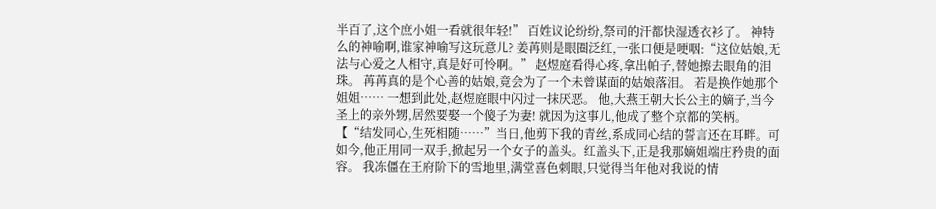半百了,这个庶小姐一看就很年轻!” 百姓议论纷纷,祭司的汗都快湿透衣衫了。 神特么的神喻啊,谁家神喻写这玩意儿? 姜苒则是眼圈泛红,一张口便是哽咽:“这位姑娘,无法与心爱之人相守,真是好可怜啊。” 赵煜庭看得心疼,拿出帕子,替她擦去眼角的泪珠。 苒苒真的是个心善的姑娘,竟会为了一个未曾谋面的姑娘落泪。 若是换作她那个姐姐…… 一想到此处,赵煜庭眼中闪过一抹厌恶。 他,大燕王朝大长公主的嫡子,当今圣上的亲外甥,居然要娶一个傻子为妻! 就因为这事儿,他成了整个京都的笑柄。 【“结发同心,生死相随……”当日,他剪下我的青丝,系成同心结的誓言还在耳畔。可如今,他正用同一双手,掀起另一个女子的盖头。红盖头下,正是我那嫡姐端庄矜贵的面容。 我冻僵在王府阶下的雪地里,满堂喜色刺眼,只觉得当年他对我说的情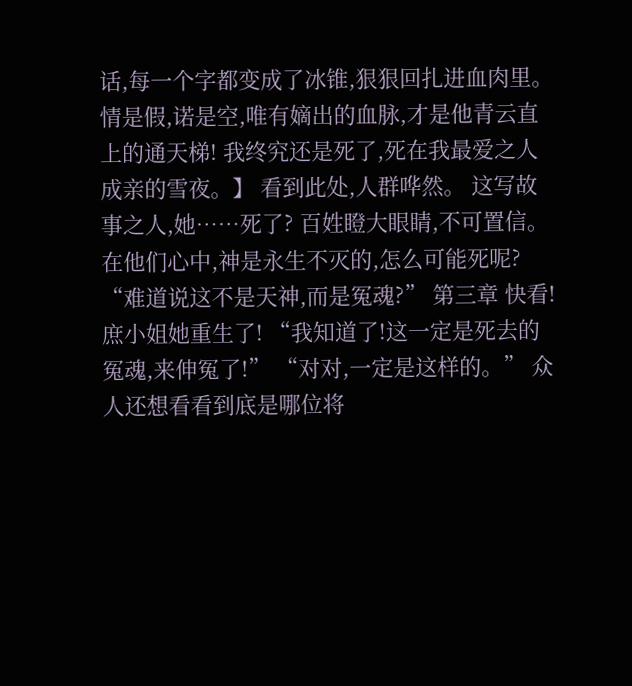话,每一个字都变成了冰锥,狠狠回扎进血肉里。情是假,诺是空,唯有嫡出的血脉,才是他青云直上的通天梯! 我终究还是死了,死在我最爱之人成亲的雪夜。】 看到此处,人群哗然。 这写故事之人,她……死了? 百姓瞪大眼睛,不可置信。 在他们心中,神是永生不灭的,怎么可能死呢? “难道说这不是天神,而是冤魂?” 第三章 快看!庶小姐她重生了! “我知道了!这一定是死去的冤魂,来伸冤了!” “对对,一定是这样的。” 众人还想看看到底是哪位将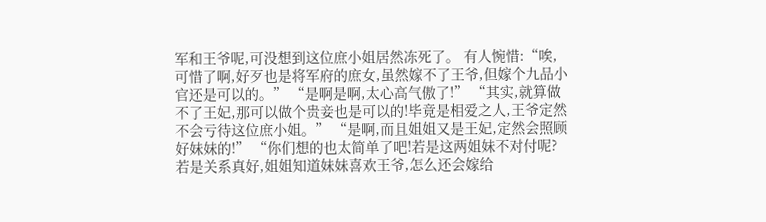军和王爷呢,可没想到这位庶小姐居然冻死了。 有人惋惜:“唉,可惜了啊,好歹也是将军府的庶女,虽然嫁不了王爷,但嫁个九品小官还是可以的。” “是啊是啊,太心高气傲了!” “其实,就算做不了王妃,那可以做个贵妾也是可以的!毕竟是相爱之人,王爷定然不会亏待这位庶小姐。” “是啊,而且姐姐又是王妃,定然会照顾好妹妹的!” “你们想的也太简单了吧!若是这两姐妹不对付呢?若是关系真好,姐姐知道妹妹喜欢王爷,怎么还会嫁给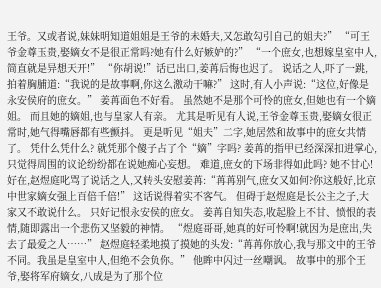王爷。又或者说,妹妹明知道姐姐是王爷的未婚夫,又怎敢勾引自己的姐夫?” “可王爷金尊玉贵,娶嫡女不是很正常吗?她有什么好嫉妒的?” “一个庶女,也想嫁皇室中人,简直就是异想天开!” “你胡说!”话已出口,姜苒后悔也迟了。 说话之人,吓了一跳,拍着胸脯道:“我说的是故事啊,你这么激动干嘛?” 这时,有人小声说:“这位,好像是永安侯府的庶女。” 姜苒面色不好看。 虽然她不是那个可怜的庶女,但她也有一个嫡姐。 而且她的嫡姐,也与皇家人有亲。 尤其是听见有人说,王爷金尊玉贵,娶嫡女很正常时,她气得嘴唇都有些颤抖。 更是听见“姐夫”二字,她居然和故事中的庶女共情了。 凭什么凭什么? 就凭那个傻子占了个“嫡”字吗? 姜苒的指甲已经深深扣进掌心,只觉得周围的议论纷纷都在说她痴心妄想。 难道,庶女的下场非得如此吗? 她不甘心! 好在,赵煜庭叱骂了说话之人,又转头安慰姜苒:“苒苒别气,庶女又如何?你这般好,比京中世家嫡女强上百倍千倍!” 这话说得着实不客气。 但碍于赵煜庭是长公主之子,大家又不敢说什么。 只好记恨永安侯的庶女。 姜苒自知失态,收起脸上不甘、愤恨的表情,随即露出一个悲伤又坚毅的神情。 “煜庭哥哥,她真的好可怜啊!就因为是庶出,失去了最爱之人……” 赵煜庭轻柔地摸了摸她的头发:“苒苒你放心,我与那文中的王爷不同。我虽是皇室中人,但绝不会负你。” 他眸中闪过一丝嘲讽。 故事中的那个王爷,娶将军府嫡女,八成是为了那个位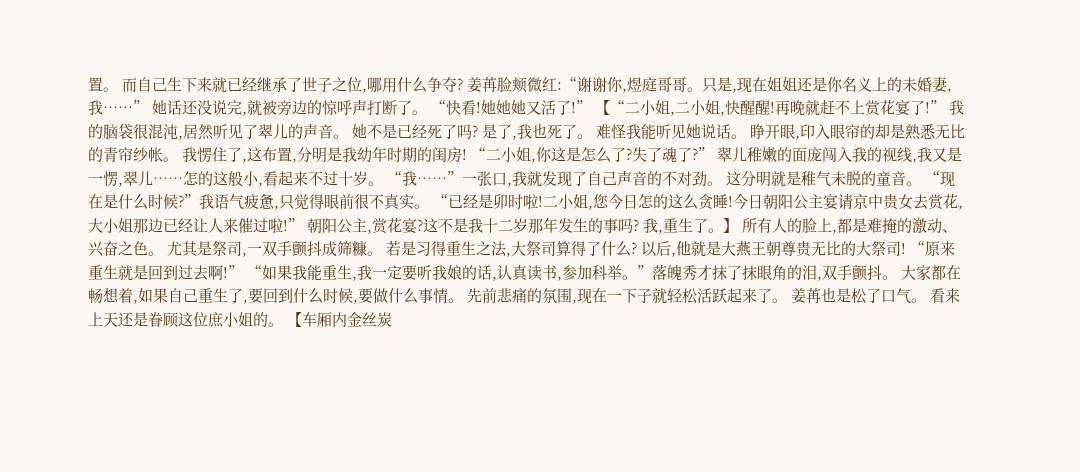置。 而自己生下来就已经继承了世子之位,哪用什么争夺? 姜苒脸颊微红:“谢谢你,煜庭哥哥。只是,现在姐姐还是你名义上的未婚妻,我……” 她话还没说完,就被旁边的惊呼声打断了。 “快看!她她她又活了!” 【“二小姐,二小姐,快醒醒!再晚就赶不上赏花宴了!” 我的脑袋很混沌,居然听见了翠儿的声音。 她不是已经死了吗? 是了,我也死了。 难怪我能听见她说话。 睁开眼,印入眼帘的却是熟悉无比的青帘纱帐。 我愣住了,这布置,分明是我幼年时期的闺房! “二小姐,你这是怎么了?失了魂了?” 翠儿稚嫩的面庞闯入我的视线,我又是一愣,翠儿……怎的这般小,看起来不过十岁。 “我……”一张口,我就发现了自己声音的不对劲。 这分明就是稚气未脱的童音。 “现在是什么时候?”我语气疲惫,只觉得眼前很不真实。 “已经是卯时啦!二小姐,您今日怎的这么贪睡!今日朝阳公主宴请京中贵女去赏花,大小姐那边已经让人来催过啦!” 朝阳公主,赏花宴?这不是我十二岁那年发生的事吗? 我,重生了。】 所有人的脸上,都是难掩的激动、兴奋之色。 尤其是祭司,一双手颤抖成筛糠。 若是习得重生之法,大祭司算得了什么? 以后,他就是大燕王朝尊贵无比的大祭司! “原来重生就是回到过去啊!” “如果我能重生,我一定要听我娘的话,认真读书,参加科举。”落魄秀才抹了抹眼角的泪,双手颤抖。 大家都在畅想着,如果自己重生了,要回到什么时候,要做什么事情。 先前悲痛的氛围,现在一下子就轻松活跃起来了。 姜苒也是松了口气。 看来上天还是眷顾这位庶小姐的。 【车厢内金丝炭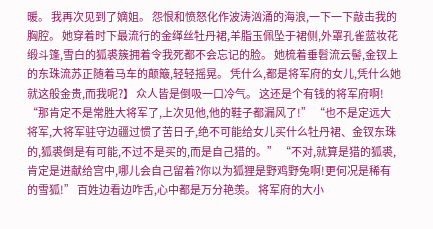暖。 我再次见到了嫡姐。 怨恨和愤怒化作波涛汹涌的海浪,一下一下敲击我的胸腔。 她穿着时下最流行的金缂丝牡丹裙,羊脂玉佩坠于裙侧,外罩孔雀蓝妆花缎斗篷,雪白的狐裘簇拥着令我死都不会忘记的脸。 她梳着垂髫流云髻,金钗上的东珠流苏正随着马车的颠簸,轻轻摇晃。 凭什么,都是将军府的女儿,凭什么她就这般金贵,而我呢?】 众人皆是倒吸一口冷气。 这还是个有钱的将军府啊! “那肯定不是常胜大将军了,上次见他,他的鞋子都漏风了!” “也不是定远大将军,大将军驻守边疆过惯了苦日子,绝不可能给女儿买什么牡丹裙、金钗东珠的,狐裘倒是有可能,不过不是买的,而是自己猎的。” “不对,就算是猎的狐裘,肯定是进献给宫中,哪儿会自己留着?你以为狐狸是野鸡野兔啊!更何况是稀有的雪狐!” 百姓边看边咋舌,心中都是万分艳羡。 将军府的大小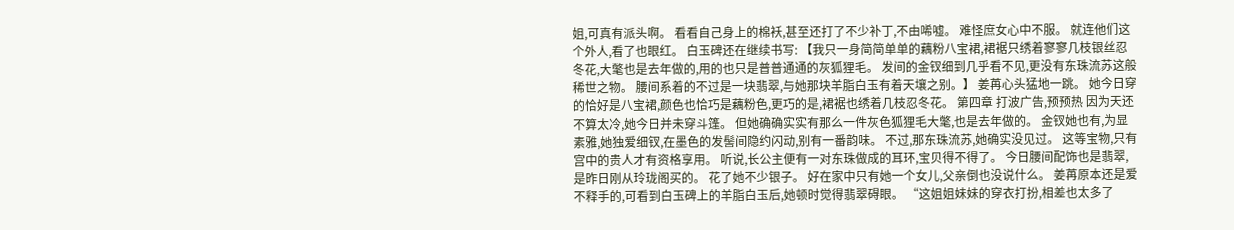姐,可真有派头啊。 看看自己身上的棉袄,甚至还打了不少补丁,不由唏嘘。 难怪庶女心中不服。 就连他们这个外人,看了也眼红。 白玉碑还在继续书写: 【我只一身简简单单的藕粉八宝裙,裙裾只绣着寥寥几枝银丝忍冬花,大氅也是去年做的,用的也只是普普通通的灰狐狸毛。 发间的金钗细到几乎看不见,更没有东珠流苏这般稀世之物。 腰间系着的不过是一块翡翠,与她那块羊脂白玉有着天壤之别。】 姜苒心头猛地一跳。 她今日穿的恰好是八宝裙,颜色也恰巧是藕粉色,更巧的是,裙裾也绣着几枝忍冬花。 第四章 打波广告,预预热 因为天还不算太冷,她今日并未穿斗篷。 但她确确实实有那么一件灰色狐狸毛大氅,也是去年做的。 金钗她也有,为显素雅,她独爱细钗,在墨色的发髻间隐约闪动,别有一番韵味。 不过,那东珠流苏,她确实没见过。 这等宝物,只有宫中的贵人才有资格享用。 听说,长公主便有一对东珠做成的耳环,宝贝得不得了。 今日腰间配饰也是翡翠,是昨日刚从玲珑阁买的。 花了她不少银子。 好在家中只有她一个女儿,父亲倒也没说什么。 姜苒原本还是爱不释手的,可看到白玉碑上的羊脂白玉后,她顿时觉得翡翠碍眼。 “这姐姐妹妹的穿衣打扮,相差也太多了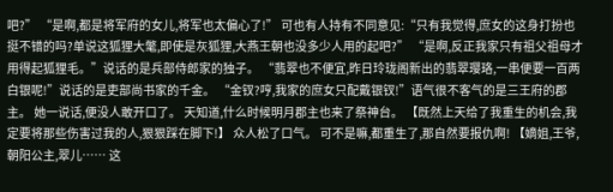吧?” “是啊,都是将军府的女儿,将军也太偏心了!” 可也有人持有不同意见:“只有我觉得,庶女的这身打扮也挺不错的吗?单说这狐狸大氅,即使是灰狐狸,大燕王朝也没多少人用的起吧?” “是啊,反正我家只有祖父祖母才用得起狐狸毛。”说话的是兵部侍郎家的独子。 “翡翠也不便宜,昨日玲珑阁新出的翡翠璎珞,一串便要一百两白银呢!”说话的是吏部尚书家的千金。 “金钗?哼,我家的庶女只配戴银钗!”语气很不客气的是三王府的郡主。 她一说话,便没人敢开口了。 天知道,什么时候明月郡主也来了祭神台。 【既然上天给了我重生的机会,我定要将那些伤害过我的人,狠狠踩在脚下!】 众人松了口气。 可不是嘛,都重生了,那自然要报仇啊! 【嫡姐,王爷,朝阳公主,翠儿…… 这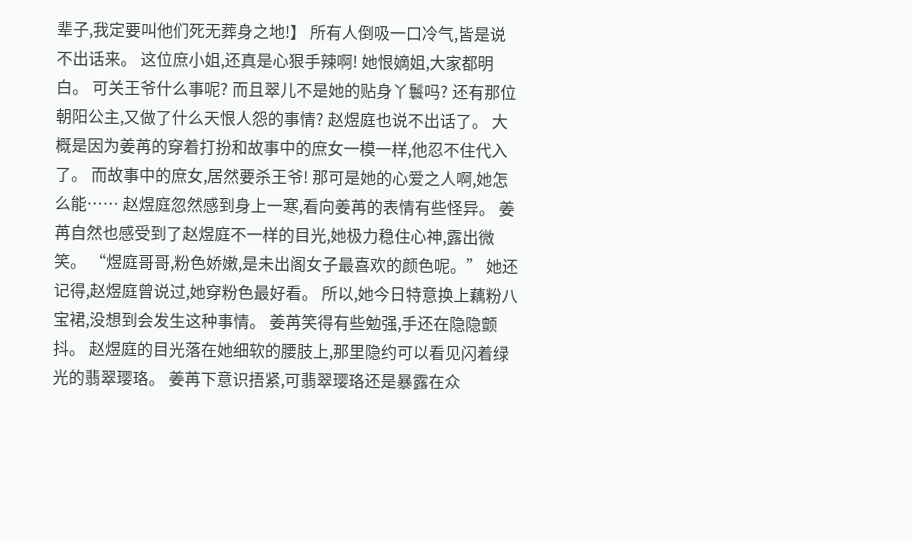辈子,我定要叫他们死无葬身之地!】 所有人倒吸一口冷气,皆是说不出话来。 这位庶小姐,还真是心狠手辣啊! 她恨嫡姐,大家都明白。 可关王爷什么事呢? 而且翠儿不是她的贴身丫鬟吗? 还有那位朝阳公主,又做了什么天恨人怨的事情? 赵煜庭也说不出话了。 大概是因为姜苒的穿着打扮和故事中的庶女一模一样,他忍不住代入了。 而故事中的庶女,居然要杀王爷! 那可是她的心爱之人啊,她怎么能…… 赵煜庭忽然感到身上一寒,看向姜苒的表情有些怪异。 姜苒自然也感受到了赵煜庭不一样的目光,她极力稳住心神,露出微笑。 “煜庭哥哥,粉色娇嫩,是未出阁女子最喜欢的颜色呢。” 她还记得,赵煜庭曾说过,她穿粉色最好看。 所以,她今日特意换上藕粉八宝裙,没想到会发生这种事情。 姜苒笑得有些勉强,手还在隐隐颤抖。 赵煜庭的目光落在她细软的腰肢上,那里隐约可以看见闪着绿光的翡翠璎珞。 姜苒下意识捂紧,可翡翠璎珞还是暴露在众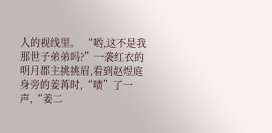人的视线里。 “哟,这不是我那世子弟弟吗?”一袭红衣的明月郡主挑挑眉,看到赵煜庭身旁的姜苒时,“啧”了一声,“姜二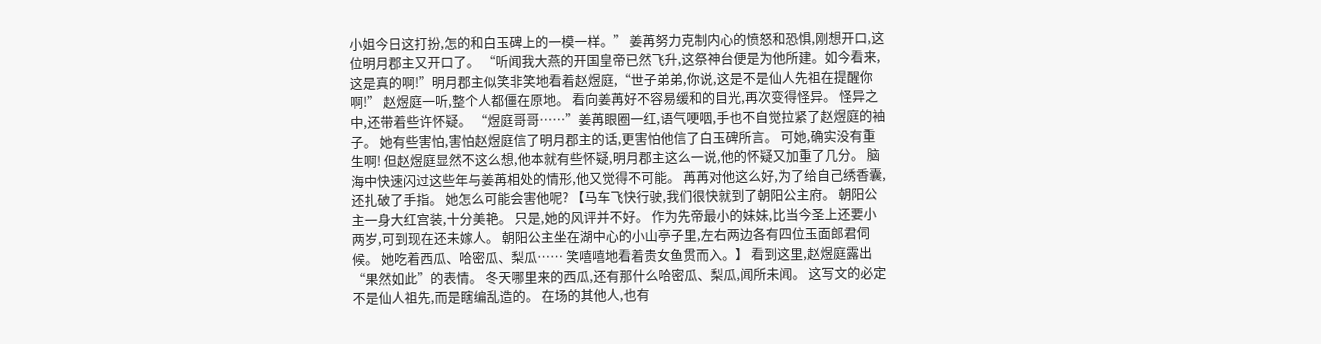小姐今日这打扮,怎的和白玉碑上的一模一样。” 姜苒努力克制内心的愤怒和恐惧,刚想开口,这位明月郡主又开口了。 “听闻我大燕的开国皇帝已然飞升,这祭神台便是为他所建。如今看来,这是真的啊!”明月郡主似笑非笑地看着赵煜庭,“世子弟弟,你说,这是不是仙人先祖在提醒你啊!” 赵煜庭一听,整个人都僵在原地。 看向姜苒好不容易缓和的目光,再次变得怪异。 怪异之中,还带着些许怀疑。 “煜庭哥哥……”姜苒眼圈一红,语气哽咽,手也不自觉拉紧了赵煜庭的袖子。 她有些害怕,害怕赵煜庭信了明月郡主的话,更害怕他信了白玉碑所言。 可她,确实没有重生啊! 但赵煜庭显然不这么想,他本就有些怀疑,明月郡主这么一说,他的怀疑又加重了几分。 脑海中快速闪过这些年与姜苒相处的情形,他又觉得不可能。 苒苒对他这么好,为了给自己绣香囊,还扎破了手指。 她怎么可能会害他呢? 【马车飞快行驶,我们很快就到了朝阳公主府。 朝阳公主一身大红宫装,十分美艳。 只是,她的风评并不好。 作为先帝最小的妹妹,比当今圣上还要小两岁,可到现在还未嫁人。 朝阳公主坐在湖中心的小山亭子里,左右两边各有四位玉面郎君伺候。 她吃着西瓜、哈密瓜、梨瓜…… 笑嘻嘻地看着贵女鱼贯而入。】 看到这里,赵煜庭露出“果然如此”的表情。 冬天哪里来的西瓜,还有那什么哈密瓜、梨瓜,闻所未闻。 这写文的必定不是仙人祖先,而是瞎编乱造的。 在场的其他人,也有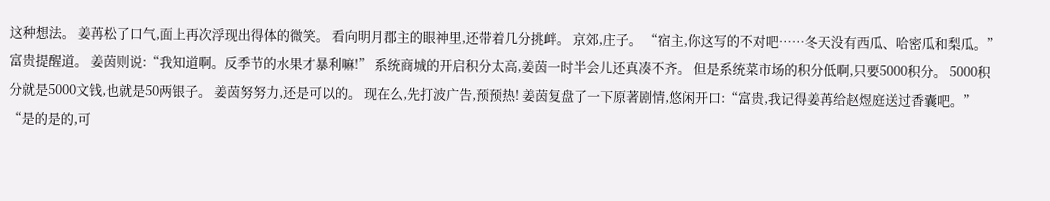这种想法。 姜苒松了口气,面上再次浮现出得体的微笑。 看向明月郡主的眼神里,还带着几分挑衅。 京郊,庄子。 “宿主,你这写的不对吧……冬天没有西瓜、哈密瓜和梨瓜。”富贵提醒道。 姜茵则说:“我知道啊。反季节的水果才暴利嘛!” 系统商城的开启积分太高,姜茵一时半会儿还真凑不齐。 但是系统菜市场的积分低啊,只要5000积分。 5000积分就是5000文钱,也就是50两银子。 姜茵努努力,还是可以的。 现在么,先打波广告,预预热! 姜茵复盘了一下原著剧情,悠闲开口:“富贵,我记得姜苒给赵煜庭送过香囊吧。” “是的是的,可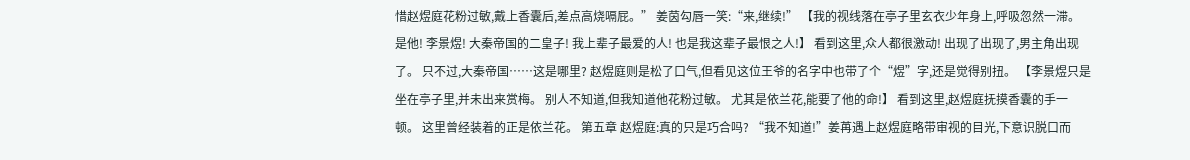惜赵煜庭花粉过敏,戴上香囊后,差点高烧嗝屁。” 姜茵勾唇一笑:“来,继续!” 【我的视线落在亭子里玄衣少年身上,呼吸忽然一滞。 是他! 李景煜! 大秦帝国的二皇子! 我上辈子最爱的人! 也是我这辈子最恨之人!】 看到这里,众人都很激动! 出现了出现了,男主角出现了。 只不过,大秦帝国……这是哪里? 赵煜庭则是松了口气,但看见这位王爷的名字中也带了个“煜”字,还是觉得别扭。 【李景煜只是坐在亭子里,并未出来赏梅。 别人不知道,但我知道他花粉过敏。 尤其是依兰花,能要了他的命!】 看到这里,赵煜庭抚摸香囊的手一顿。 这里曾经装着的正是依兰花。 第五章 赵煜庭:真的只是巧合吗? “我不知道!”姜苒遇上赵煜庭略带审视的目光,下意识脱口而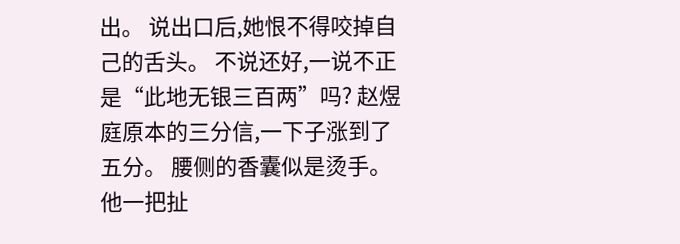出。 说出口后,她恨不得咬掉自己的舌头。 不说还好,一说不正是“此地无银三百两”吗? 赵煜庭原本的三分信,一下子涨到了五分。 腰侧的香囊似是烫手。 他一把扯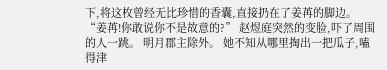下,将这枚曾经无比珍惜的香囊,直接扔在了姜苒的脚边。 “姜苒!你敢说你不是故意的?” 赵煜庭突然的变脸,吓了周围的人一跳。 明月郡主除外。 她不知从哪里掏出一把瓜子,嗑得津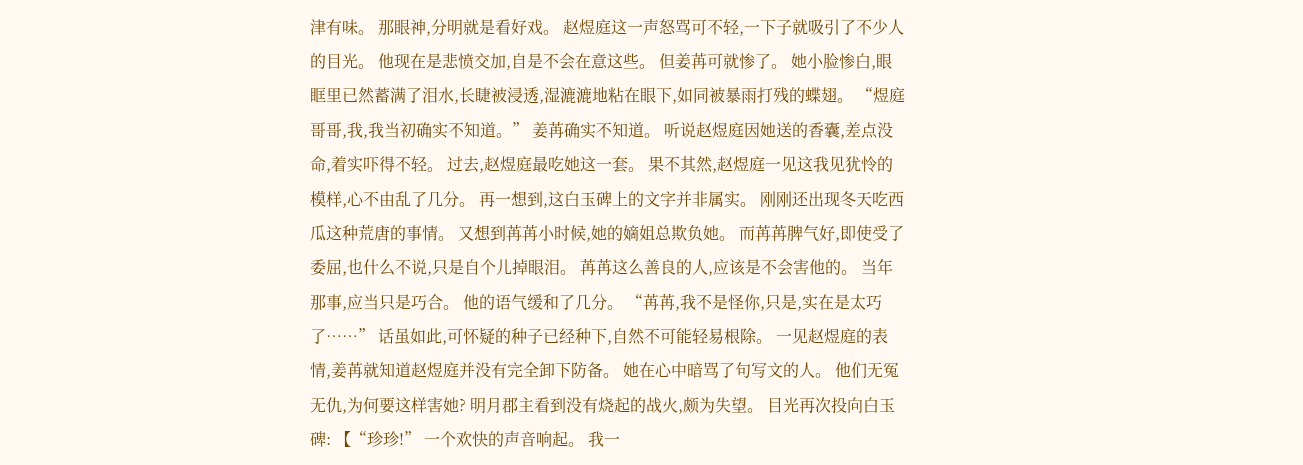津有味。 那眼神,分明就是看好戏。 赵煜庭这一声怒骂可不轻,一下子就吸引了不少人的目光。 他现在是悲愤交加,自是不会在意这些。 但姜苒可就惨了。 她小脸惨白,眼眶里已然蓄满了泪水,长睫被浸透,湿漉漉地粘在眼下,如同被暴雨打残的蝶翅。 “煜庭哥哥,我,我当初确实不知道。” 姜苒确实不知道。 听说赵煜庭因她送的香囊,差点没命,着实吓得不轻。 过去,赵煜庭最吃她这一套。 果不其然,赵煜庭一见这我见犹怜的模样,心不由乱了几分。 再一想到,这白玉碑上的文字并非属实。 刚刚还出现冬天吃西瓜这种荒唐的事情。 又想到苒苒小时候,她的嫡姐总欺负她。 而苒苒脾气好,即使受了委屈,也什么不说,只是自个儿掉眼泪。 苒苒这么善良的人,应该是不会害他的。 当年那事,应当只是巧合。 他的语气缓和了几分。 “苒苒,我不是怪你,只是,实在是太巧了……” 话虽如此,可怀疑的种子已经种下,自然不可能轻易根除。 一见赵煜庭的表情,姜苒就知道赵煜庭并没有完全卸下防备。 她在心中暗骂了句写文的人。 他们无冤无仇,为何要这样害她? 明月郡主看到没有烧起的战火,颇为失望。 目光再次投向白玉碑: 【“珍珍!” 一个欢快的声音响起。 我一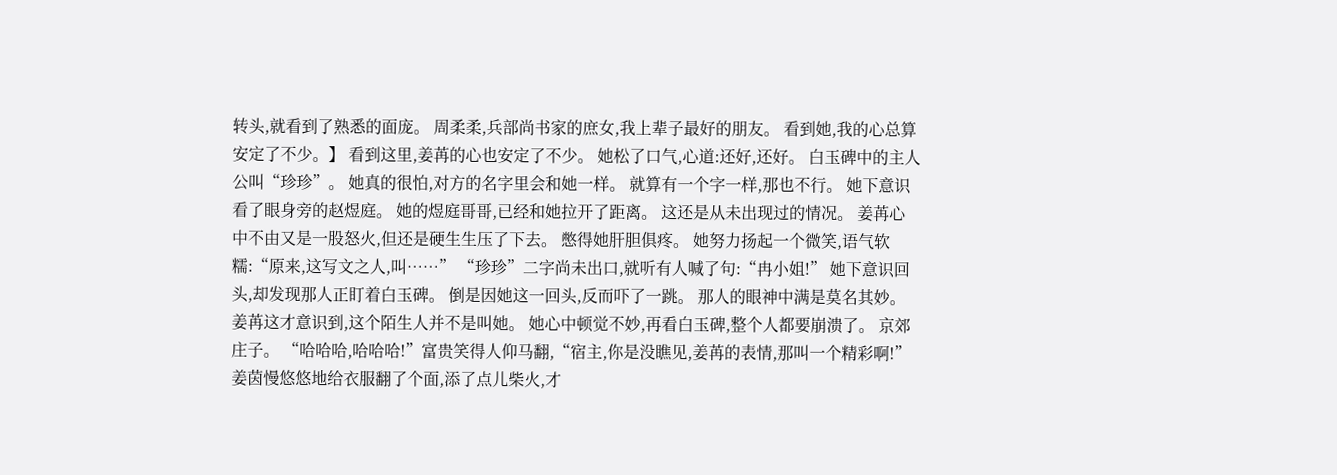转头,就看到了熟悉的面庞。 周柔柔,兵部尚书家的庶女,我上辈子最好的朋友。 看到她,我的心总算安定了不少。】 看到这里,姜苒的心也安定了不少。 她松了口气,心道:还好,还好。 白玉碑中的主人公叫“珍珍”。 她真的很怕,对方的名字里会和她一样。 就算有一个字一样,那也不行。 她下意识看了眼身旁的赵煜庭。 她的煜庭哥哥,已经和她拉开了距离。 这还是从未出现过的情况。 姜苒心中不由又是一股怒火,但还是硬生生压了下去。 憋得她肝胆俱疼。 她努力扬起一个微笑,语气软糯:“原来,这写文之人,叫……” “珍珍”二字尚未出口,就听有人喊了句:“冉小姐!” 她下意识回头,却发现那人正盯着白玉碑。 倒是因她这一回头,反而吓了一跳。 那人的眼神中满是莫名其妙。 姜苒这才意识到,这个陌生人并不是叫她。 她心中顿觉不妙,再看白玉碑,整个人都要崩溃了。 京郊庄子。 “哈哈哈,哈哈哈!”富贵笑得人仰马翻,“宿主,你是没瞧见,姜苒的表情,那叫一个精彩啊!” 姜茵慢悠悠地给衣服翻了个面,添了点儿柴火,才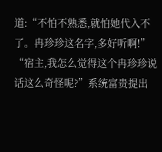道:“不怕不熟悉,就怕她代入不了。冉珍珍这名字,多好听啊!” “宿主,我怎么觉得这个冉珍珍说话这么奇怪呢?”系统富贵提出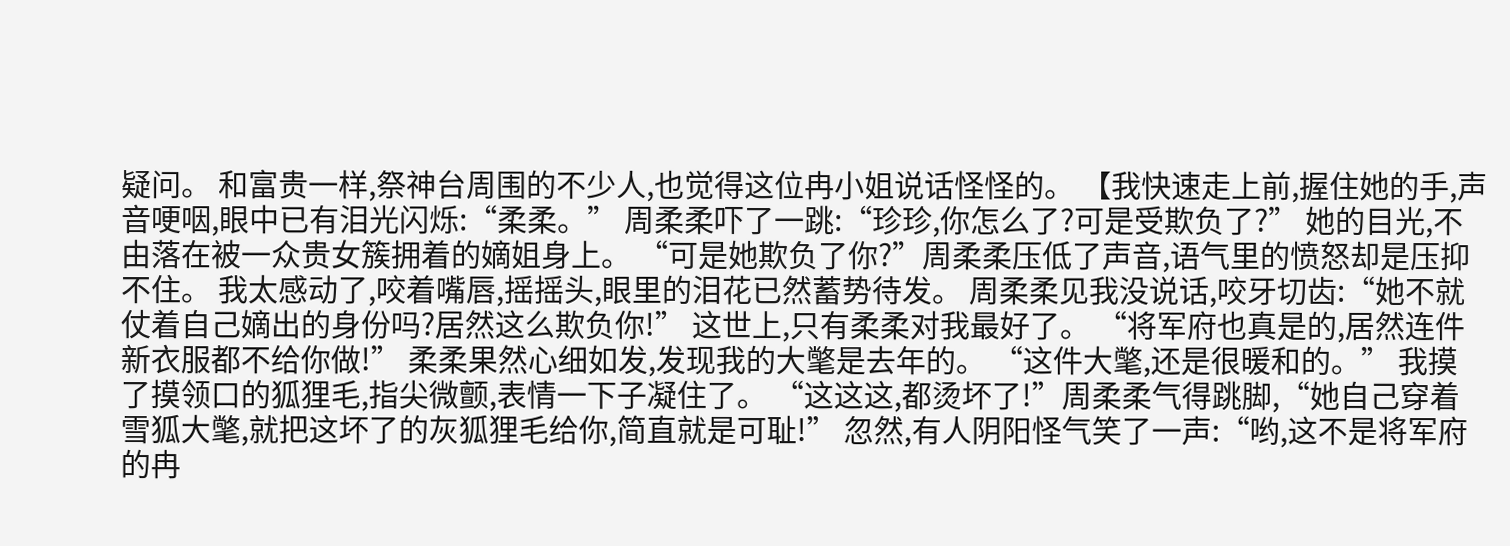疑问。 和富贵一样,祭神台周围的不少人,也觉得这位冉小姐说话怪怪的。 【我快速走上前,握住她的手,声音哽咽,眼中已有泪光闪烁:“柔柔。” 周柔柔吓了一跳:“珍珍,你怎么了?可是受欺负了?” 她的目光,不由落在被一众贵女簇拥着的嫡姐身上。 “可是她欺负了你?”周柔柔压低了声音,语气里的愤怒却是压抑不住。 我太感动了,咬着嘴唇,摇摇头,眼里的泪花已然蓄势待发。 周柔柔见我没说话,咬牙切齿:“她不就仗着自己嫡出的身份吗?居然这么欺负你!” 这世上,只有柔柔对我最好了。 “将军府也真是的,居然连件新衣服都不给你做!” 柔柔果然心细如发,发现我的大氅是去年的。 “这件大氅,还是很暖和的。” 我摸了摸领口的狐狸毛,指尖微颤,表情一下子凝住了。 “这这这,都烫坏了!”周柔柔气得跳脚,“她自己穿着雪狐大氅,就把这坏了的灰狐狸毛给你,简直就是可耻!” 忽然,有人阴阳怪气笑了一声:“哟,这不是将军府的冉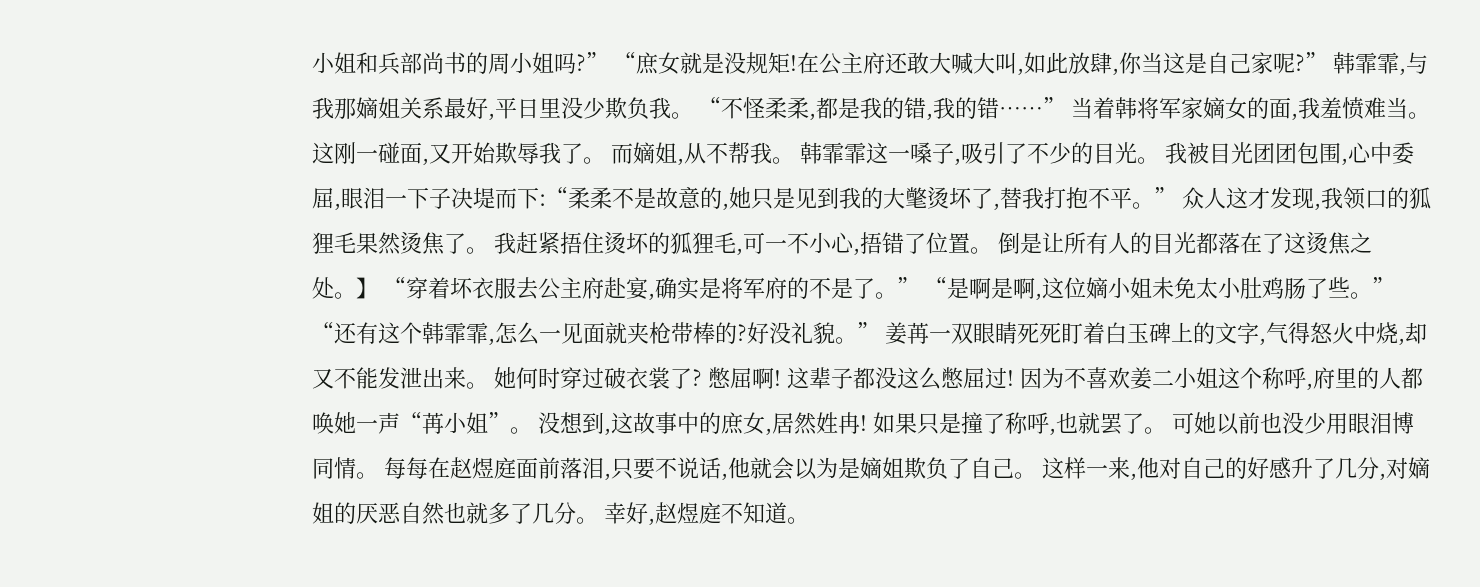小姐和兵部尚书的周小姐吗?” “庶女就是没规矩!在公主府还敢大喊大叫,如此放肆,你当这是自己家呢?” 韩霏霏,与我那嫡姐关系最好,平日里没少欺负我。 “不怪柔柔,都是我的错,我的错……” 当着韩将军家嫡女的面,我羞愤难当。 这刚一碰面,又开始欺辱我了。 而嫡姐,从不帮我。 韩霏霏这一嗓子,吸引了不少的目光。 我被目光团团包围,心中委屈,眼泪一下子决堤而下:“柔柔不是故意的,她只是见到我的大氅烫坏了,替我打抱不平。” 众人这才发现,我领口的狐狸毛果然烫焦了。 我赶紧捂住烫坏的狐狸毛,可一不小心,捂错了位置。 倒是让所有人的目光都落在了这烫焦之处。】 “穿着坏衣服去公主府赴宴,确实是将军府的不是了。” “是啊是啊,这位嫡小姐未免太小肚鸡肠了些。” “还有这个韩霏霏,怎么一见面就夹枪带棒的?好没礼貌。” 姜苒一双眼睛死死盯着白玉碑上的文字,气得怒火中烧,却又不能发泄出来。 她何时穿过破衣裳了? 憋屈啊! 这辈子都没这么憋屈过! 因为不喜欢姜二小姐这个称呼,府里的人都唤她一声“苒小姐”。 没想到,这故事中的庶女,居然姓冉! 如果只是撞了称呼,也就罢了。 可她以前也没少用眼泪博同情。 每每在赵煜庭面前落泪,只要不说话,他就会以为是嫡姐欺负了自己。 这样一来,他对自己的好感升了几分,对嫡姐的厌恶自然也就多了几分。 幸好,赵煜庭不知道。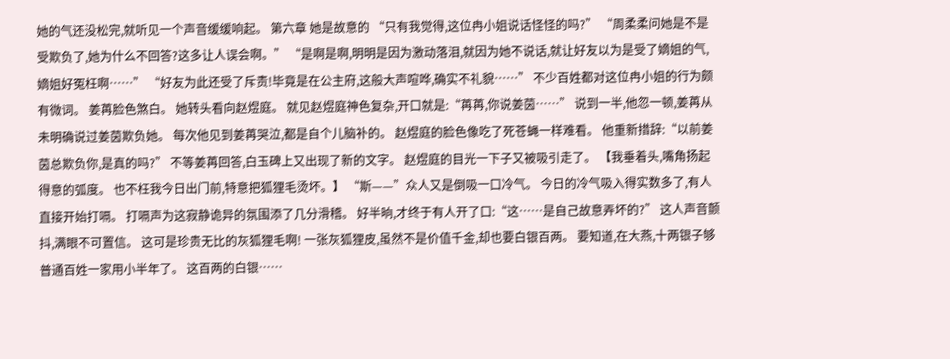她的气还没松完,就听见一个声音缓缓响起。 第六章 她是故意的 “只有我觉得,这位冉小姐说话怪怪的吗?” “周柔柔问她是不是受欺负了,她为什么不回答?这多让人误会啊。” “是啊是啊,明明是因为激动落泪,就因为她不说话,就让好友以为是受了嫡姐的气,嫡姐好冤枉啊……” “好友为此还受了斥责!毕竟是在公主府,这般大声喧哗,确实不礼貌……” 不少百姓都对这位冉小姐的行为颇有微词。 姜苒脸色煞白。 她转头看向赵煜庭。 就见赵煜庭神色复杂,开口就是:“苒苒,你说姜茵……” 说到一半,他忽一顿,姜苒从未明确说过姜茵欺负她。 每次他见到姜苒哭泣,都是自个儿脑补的。 赵煜庭的脸色像吃了死苍蝇一样难看。 他重新措辞:“以前姜茵总欺负你,是真的吗?” 不等姜苒回答,白玉碑上又出现了新的文字。 赵煜庭的目光一下子又被吸引走了。 【我垂着头,嘴角扬起得意的弧度。 也不枉我今日出门前,特意把狐狸毛烫坏。】 “斯——”众人又是倒吸一口冷气。 今日的冷气吸入得实数多了,有人直接开始打嗝。 打嗝声为这寂静诡异的氛围添了几分滑稽。 好半晌,才终于有人开了口:“这……是自己故意弄坏的?” 这人声音颤抖,满眼不可置信。 这可是珍贵无比的灰狐狸毛啊! 一张灰狐狸皮,虽然不是价值千金,却也要白银百两。 要知道,在大燕,十两银子够普通百姓一家用小半年了。 这百两的白银……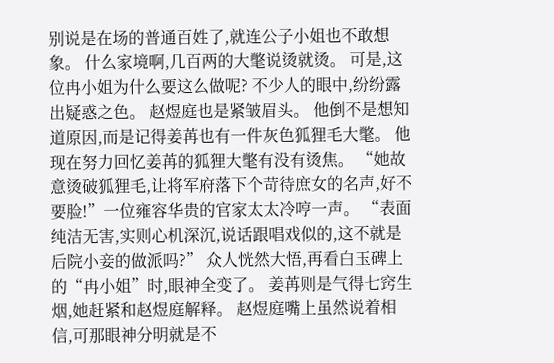别说是在场的普通百姓了,就连公子小姐也不敢想象。 什么家境啊,几百两的大氅说烫就烫。 可是,这位冉小姐为什么要这么做呢? 不少人的眼中,纷纷露出疑惑之色。 赵煜庭也是紧皱眉头。 他倒不是想知道原因,而是记得姜苒也有一件灰色狐狸毛大氅。 他现在努力回忆姜苒的狐狸大氅有没有烫焦。 “她故意烫破狐狸毛,让将军府落下个苛待庶女的名声,好不要脸!”一位雍容华贵的官家太太冷哼一声。 “表面纯洁无害,实则心机深沉,说话跟唱戏似的,这不就是后院小妾的做派吗?” 众人恍然大悟,再看白玉碑上的“冉小姐”时,眼神全变了。 姜苒则是气得七窍生烟,她赶紧和赵煜庭解释。 赵煜庭嘴上虽然说着相信,可那眼神分明就是不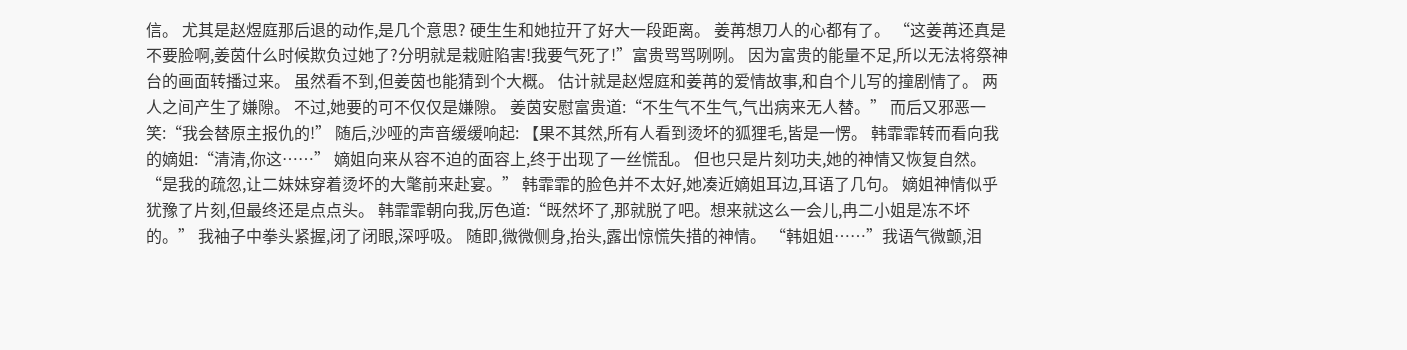信。 尤其是赵煜庭那后退的动作,是几个意思? 硬生生和她拉开了好大一段距离。 姜苒想刀人的心都有了。 “这姜苒还真是不要脸啊,姜茵什么时候欺负过她了?分明就是栽赃陷害!我要气死了!”富贵骂骂咧咧。 因为富贵的能量不足,所以无法将祭神台的画面转播过来。 虽然看不到,但姜茵也能猜到个大概。 估计就是赵煜庭和姜苒的爱情故事,和自个儿写的撞剧情了。 两人之间产生了嫌隙。 不过,她要的可不仅仅是嫌隙。 姜茵安慰富贵道:“不生气不生气,气出病来无人替。” 而后又邪恶一笑:“我会替原主报仇的!” 随后,沙哑的声音缓缓响起: 【果不其然,所有人看到烫坏的狐狸毛,皆是一愣。 韩霏霏转而看向我的嫡姐:“清清,你这……” 嫡姐向来从容不迫的面容上,终于出现了一丝慌乱。 但也只是片刻功夫,她的神情又恢复自然。 “是我的疏忽,让二妹妹穿着烫坏的大氅前来赴宴。” 韩霏霏的脸色并不太好,她凑近嫡姐耳边,耳语了几句。 嫡姐神情似乎犹豫了片刻,但最终还是点点头。 韩霏霏朝向我,厉色道:“既然坏了,那就脱了吧。想来就这么一会儿,冉二小姐是冻不坏的。” 我袖子中拳头紧握,闭了闭眼,深呼吸。 随即,微微侧身,抬头,露出惊慌失措的神情。 “韩姐姐……”我语气微颤,泪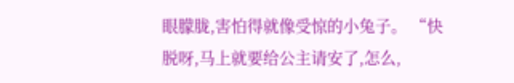眼朦胧,害怕得就像受惊的小兔子。 “快脱呀,马上就要给公主请安了,怎么,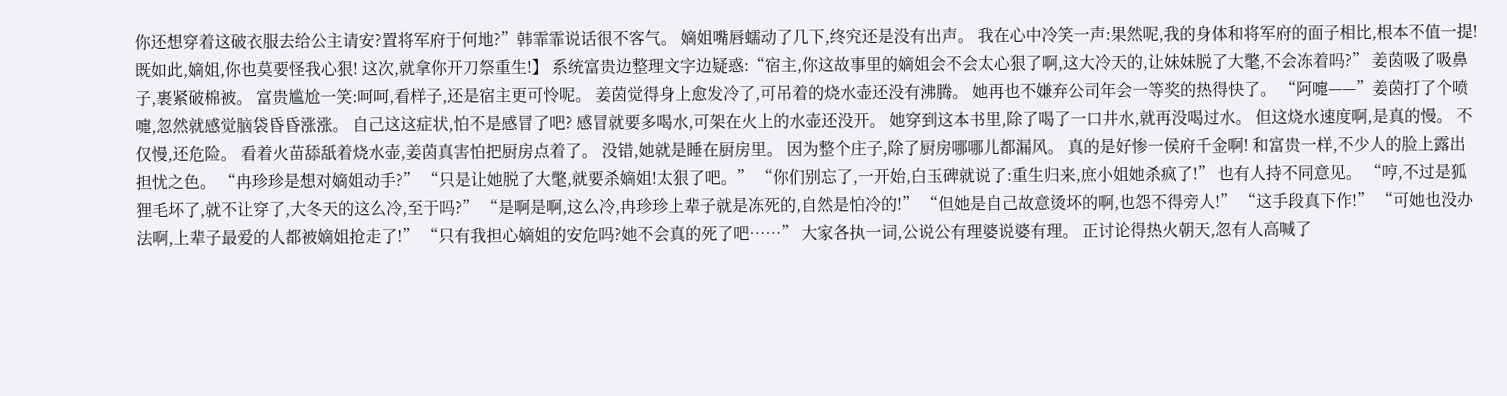你还想穿着这破衣服去给公主请安?置将军府于何地?”韩霏霏说话很不客气。 嫡姐嘴唇蠕动了几下,终究还是没有出声。 我在心中冷笑一声:果然呢,我的身体和将军府的面子相比,根本不值一提! 既如此,嫡姐,你也莫要怪我心狠! 这次,就拿你开刀祭重生!】 系统富贵边整理文字边疑惑:“宿主,你这故事里的嫡姐会不会太心狠了啊,这大冷天的,让妹妹脱了大氅,不会冻着吗?” 姜茵吸了吸鼻子,裹紧破棉被。 富贵尴尬一笑:呵呵,看样子,还是宿主更可怜呢。 姜茵觉得身上愈发冷了,可吊着的烧水壶还没有沸腾。 她再也不嫌弃公司年会一等奖的热得快了。 “阿嚏——”姜茵打了个喷嚏,忽然就感觉脑袋昏昏涨涨。 自己这这症状,怕不是感冒了吧? 感冒就要多喝水,可架在火上的水壶还没开。 她穿到这本书里,除了喝了一口井水,就再没喝过水。 但这烧水速度啊,是真的慢。 不仅慢,还危险。 看着火苗舔舐着烧水壶,姜茵真害怕把厨房点着了。 没错,她就是睡在厨房里。 因为整个庄子,除了厨房哪哪儿都漏风。 真的是好惨一侯府千金啊! 和富贵一样,不少人的脸上露出担忧之色。 “冉珍珍是想对嫡姐动手?” “只是让她脱了大氅,就要杀嫡姐!太狠了吧。” “你们别忘了,一开始,白玉碑就说了:重生归来,庶小姐她杀疯了!” 也有人持不同意见。 “哼,不过是狐狸毛坏了,就不让穿了,大冬天的这么冷,至于吗?” “是啊是啊,这么冷,冉珍珍上辈子就是冻死的,自然是怕冷的!” “但她是自己故意烫坏的啊,也怨不得旁人!” “这手段真下作!” “可她也没办法啊,上辈子最爱的人都被嫡姐抢走了!” “只有我担心嫡姐的安危吗?她不会真的死了吧……” 大家各执一词,公说公有理婆说婆有理。 正讨论得热火朝天,忽有人高喊了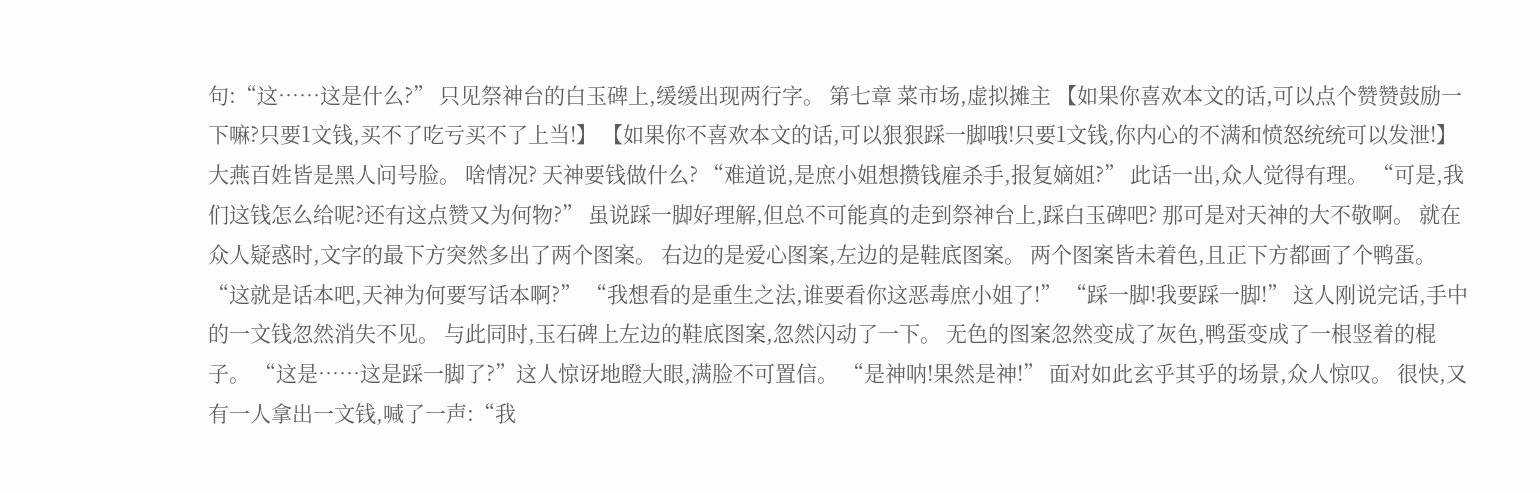句:“这……这是什么?” 只见祭神台的白玉碑上,缓缓出现两行字。 第七章 菜市场,虚拟摊主 【如果你喜欢本文的话,可以点个赞赞鼓励一下嘛?只要1文钱,买不了吃亏买不了上当!】 【如果你不喜欢本文的话,可以狠狠踩一脚哦!只要1文钱,你内心的不满和愤怒统统可以发泄!】 大燕百姓皆是黑人问号脸。 啥情况? 天神要钱做什么? “难道说,是庶小姐想攒钱雇杀手,报复嫡姐?” 此话一出,众人觉得有理。 “可是,我们这钱怎么给呢?还有这点赞又为何物?” 虽说踩一脚好理解,但总不可能真的走到祭神台上,踩白玉碑吧? 那可是对天神的大不敬啊。 就在众人疑惑时,文字的最下方突然多出了两个图案。 右边的是爱心图案,左边的是鞋底图案。 两个图案皆未着色,且正下方都画了个鸭蛋。 “这就是话本吧,天神为何要写话本啊?” “我想看的是重生之法,谁要看你这恶毒庶小姐了!” “踩一脚!我要踩一脚!” 这人刚说完话,手中的一文钱忽然消失不见。 与此同时,玉石碑上左边的鞋底图案,忽然闪动了一下。 无色的图案忽然变成了灰色,鸭蛋变成了一根竖着的棍子。 “这是……这是踩一脚了?”这人惊讶地瞪大眼,满脸不可置信。 “是神呐!果然是神!” 面对如此玄乎其乎的场景,众人惊叹。 很快,又有一人拿出一文钱,喊了一声:“我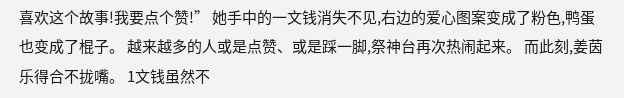喜欢这个故事!我要点个赞!” 她手中的一文钱消失不见,右边的爱心图案变成了粉色,鸭蛋也变成了棍子。 越来越多的人或是点赞、或是踩一脚,祭神台再次热闹起来。 而此刻,姜茵乐得合不拢嘴。 1文钱虽然不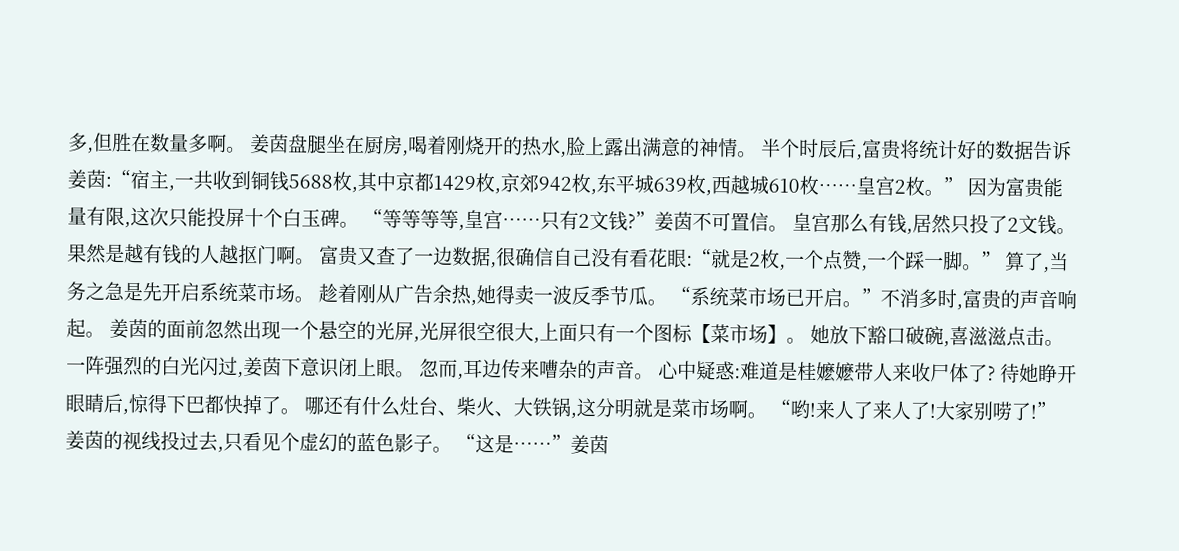多,但胜在数量多啊。 姜茵盘腿坐在厨房,喝着刚烧开的热水,脸上露出满意的神情。 半个时辰后,富贵将统计好的数据告诉姜茵:“宿主,一共收到铜钱5688枚,其中京都1429枚,京郊942枚,东平城639枚,西越城610枚……皇宫2枚。” 因为富贵能量有限,这次只能投屏十个白玉碑。 “等等等等,皇宫……只有2文钱?”姜茵不可置信。 皇宫那么有钱,居然只投了2文钱。 果然是越有钱的人越抠门啊。 富贵又查了一边数据,很确信自己没有看花眼:“就是2枚,一个点赞,一个踩一脚。” 算了,当务之急是先开启系统菜市场。 趁着刚从广告余热,她得卖一波反季节瓜。 “系统菜市场已开启。”不消多时,富贵的声音响起。 姜茵的面前忽然出现一个悬空的光屏,光屏很空很大,上面只有一个图标【菜市场】。 她放下豁口破碗,喜滋滋点击。 一阵强烈的白光闪过,姜茵下意识闭上眼。 忽而,耳边传来嘈杂的声音。 心中疑惑:难道是桂嬷嬷带人来收尸体了? 待她睁开眼睛后,惊得下巴都快掉了。 哪还有什么灶台、柴火、大铁锅,这分明就是菜市场啊。 “哟!来人了来人了!大家别唠了!” 姜茵的视线投过去,只看见个虚幻的蓝色影子。 “这是……”姜茵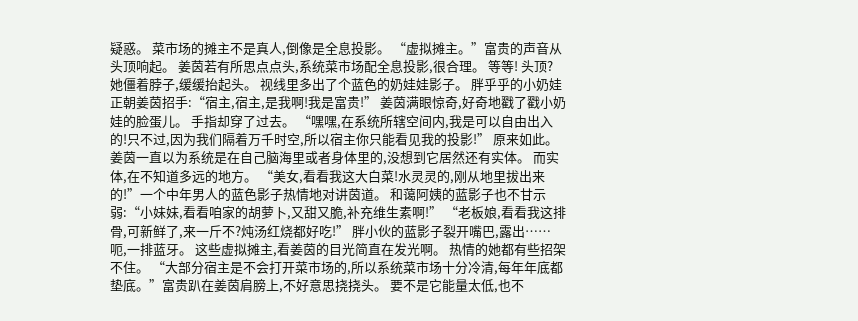疑惑。 菜市场的摊主不是真人,倒像是全息投影。 “虚拟摊主。”富贵的声音从头顶响起。 姜茵若有所思点点头,系统菜市场配全息投影,很合理。 等等! 头顶? 她僵着脖子,缓缓抬起头。 视线里多出了个蓝色的奶娃娃影子。 胖乎乎的小奶娃正朝姜茵招手:“宿主,宿主,是我啊!我是富贵!” 姜茵满眼惊奇,好奇地戳了戳小奶娃的脸蛋儿。 手指却穿了过去。 “嘿嘿,在系统所辖空间内,我是可以自由出入的!只不过,因为我们隔着万千时空,所以宿主你只能看见我的投影!” 原来如此。 姜茵一直以为系统是在自己脑海里或者身体里的,没想到它居然还有实体。 而实体,在不知道多远的地方。 “美女,看看我这大白菜!水灵灵的,刚从地里拔出来的!”一个中年男人的蓝色影子热情地对讲茵道。 和蔼阿姨的蓝影子也不甘示弱:“小妹妹,看看咱家的胡萝卜,又甜又脆,补充维生素啊!” “老板娘,看看我这排骨,可新鲜了,来一斤不?炖汤红烧都好吃!” 胖小伙的蓝影子裂开嘴巴,露出……呃,一排蓝牙。 这些虚拟摊主,看姜茵的目光简直在发光啊。 热情的她都有些招架不住。 “大部分宿主是不会打开菜市场的,所以系统菜市场十分冷清,每年年底都垫底。”富贵趴在姜茵肩膀上,不好意思挠挠头。 要不是它能量太低,也不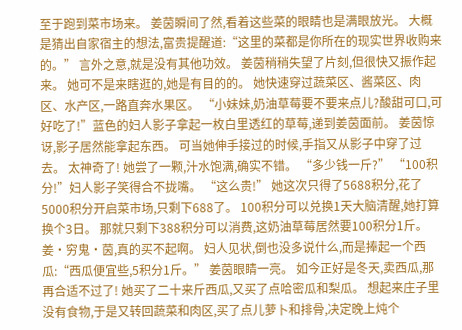至于跑到菜市场来。 姜茵瞬间了然,看着这些菜的眼睛也是满眼放光。 大概是猜出自家宿主的想法,富贵提醒道:“这里的菜都是你所在的现实世界收购来的。” 言外之意,就是没有其他功效。 姜茵稍稍失望了片刻,但很快又振作起来。 她可不是来瞎逛的,她是有目的的。 她快速穿过蔬菜区、酱菜区、肉区、水产区,一路直奔水果区。 “小妹妹,奶油草莓要不要来点儿?酸甜可口,可好吃了!”蓝色的妇人影子拿起一枚白里透红的草莓,递到姜茵面前。 姜茵惊讶,影子居然能拿起东西。 可当她伸手接过的时候,手指又从影子中穿了过去。 太神奇了! 她尝了一颗,汁水饱满,确实不错。 “多少钱一斤?” “100积分!”妇人影子笑得合不拢嘴。 “这么贵!” 她这次只得了5688积分,花了5000积分开启菜市场,只剩下688了。 100积分可以兑换1天大脑清醒,她打算换个3日。 那就只剩下388积分可以消费,这奶油草莓居然要100积分1斤。 姜·穷鬼·茵,真的买不起啊。 妇人见状,倒也没多说什么,而是捧起一个西瓜:“西瓜便宜些,5积分1斤。” 姜茵眼睛一亮。 如今正好是冬天,卖西瓜,那再合适不过了! 她买了二十来斤西瓜,又买了点哈密瓜和梨瓜。 想起来庄子里没有食物,于是又转回蔬菜和肉区,买了点儿萝卜和排骨,决定晚上炖个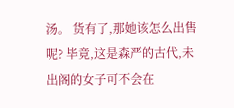汤。 货有了,那她该怎么出售呢? 毕竟,这是森严的古代,未出阁的女子可不会在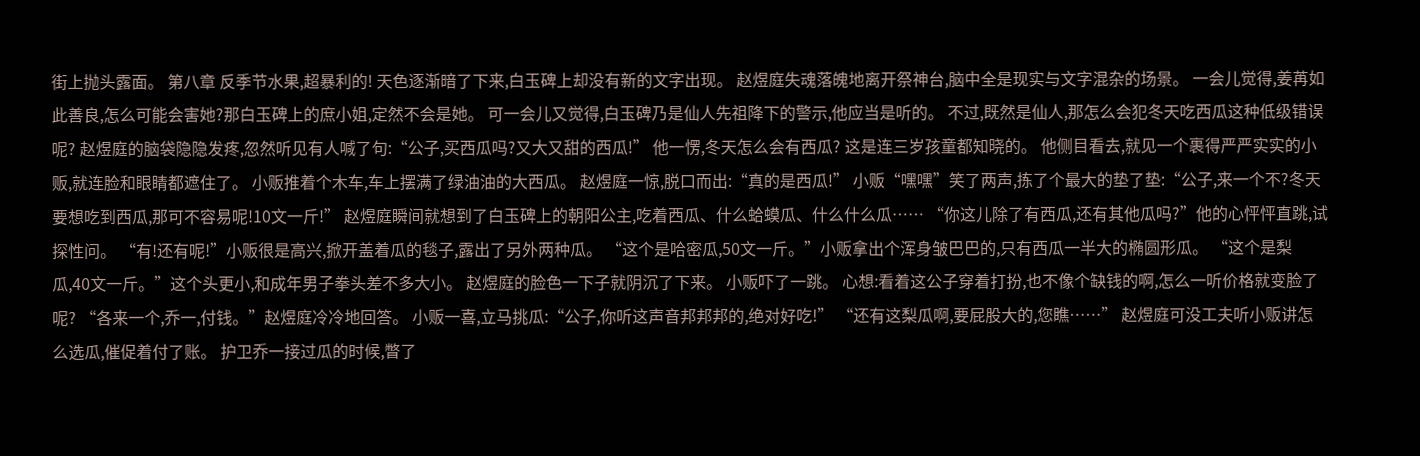街上抛头露面。 第八章 反季节水果,超暴利的! 天色逐渐暗了下来,白玉碑上却没有新的文字出现。 赵煜庭失魂落魄地离开祭神台,脑中全是现实与文字混杂的场景。 一会儿觉得,姜苒如此善良,怎么可能会害她?那白玉碑上的庶小姐,定然不会是她。 可一会儿又觉得,白玉碑乃是仙人先祖降下的警示,他应当是听的。 不过,既然是仙人,那怎么会犯冬天吃西瓜这种低级错误呢? 赵煜庭的脑袋隐隐发疼,忽然听见有人喊了句:“公子,买西瓜吗?又大又甜的西瓜!” 他一愣,冬天怎么会有西瓜? 这是连三岁孩童都知晓的。 他侧目看去,就见一个裹得严严实实的小贩,就连脸和眼睛都遮住了。 小贩推着个木车,车上摆满了绿油油的大西瓜。 赵煜庭一惊,脱口而出:“真的是西瓜!” 小贩“嘿嘿”笑了两声,拣了个最大的垫了垫:“公子,来一个不?冬天要想吃到西瓜,那可不容易呢!10文一斤!” 赵煜庭瞬间就想到了白玉碑上的朝阳公主,吃着西瓜、什么蛤蟆瓜、什么什么瓜…… “你这儿除了有西瓜,还有其他瓜吗?”他的心怦怦直跳,试探性问。 “有!还有呢!”小贩很是高兴,掀开盖着瓜的毯子,露出了另外两种瓜。 “这个是哈密瓜,50文一斤。”小贩拿出个浑身皱巴巴的,只有西瓜一半大的椭圆形瓜。 “这个是梨瓜,40文一斤。”这个头更小,和成年男子拳头差不多大小。 赵煜庭的脸色一下子就阴沉了下来。 小贩吓了一跳。 心想:看着这公子穿着打扮,也不像个缺钱的啊,怎么一听价格就变脸了呢? “各来一个,乔一,付钱。”赵煜庭冷冷地回答。 小贩一喜,立马挑瓜:“公子,你听这声音邦邦邦的,绝对好吃!” “还有这梨瓜啊,要屁股大的,您瞧……” 赵煜庭可没工夫听小贩讲怎么选瓜,催促着付了账。 护卫乔一接过瓜的时候,瞥了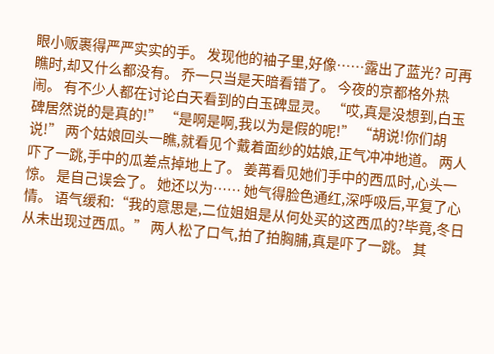眼小贩裹得严严实实的手。 发现他的袖子里,好像……露出了蓝光? 可再瞧时,却又什么都没有。 乔一只当是天暗看错了。 今夜的京都格外热闹。 有不少人都在讨论白天看到的白玉碑显灵。 “哎,真是没想到,白玉碑居然说的是真的!” “是啊是啊,我以为是假的呢!” “胡说!你们胡说!” 两个姑娘回头一瞧,就看见个戴着面纱的姑娘,正气冲冲地道。 两人吓了一跳,手中的瓜差点掉地上了。 姜苒看见她们手中的西瓜时,心头一惊。 是自己误会了。 她还以为…… 她气得脸色通红,深呼吸后,平复了心情。 语气缓和:“我的意思是,二位姐姐是从何处买的这西瓜的?毕竟,冬日从未出现过西瓜。” 两人松了口气,拍了拍胸脯,真是吓了一跳。 其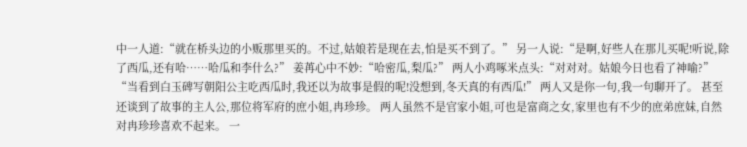中一人道:“就在桥头边的小贩那里买的。不过,姑娘若是现在去,怕是买不到了。” 另一人说:“是啊,好些人在那儿买呢!听说,除了西瓜,还有哈……哈瓜和李什么?” 姜苒心中不妙:“哈密瓜,梨瓜?” 两人小鸡啄米点头:“对对对。姑娘今日也看了神喻?” “当看到白玉碑写朝阳公主吃西瓜时,我还以为故事是假的呢!没想到,冬天真的有西瓜!” 两人又是你一句,我一句聊开了。 甚至还谈到了故事的主人公,那位将军府的庶小姐,冉珍珍。 两人虽然不是官家小姐,可也是富商之女,家里也有不少的庶弟庶妹,自然对冉珍珍喜欢不起来。 一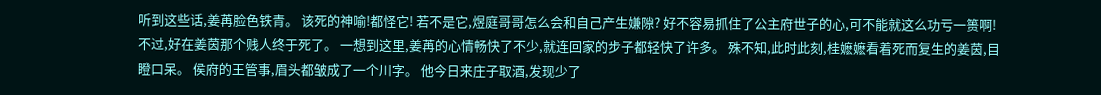听到这些话,姜苒脸色铁青。 该死的神喻!都怪它! 若不是它,煜庭哥哥怎么会和自己产生嫌隙? 好不容易抓住了公主府世子的心,可不能就这么功亏一篑啊! 不过,好在姜茵那个贱人终于死了。 一想到这里,姜苒的心情畅快了不少,就连回家的步子都轻快了许多。 殊不知,此时此刻,桂嬷嬷看着死而复生的姜茵,目瞪口呆。 侯府的王管事,眉头都皱成了一个川字。 他今日来庄子取酒,发现少了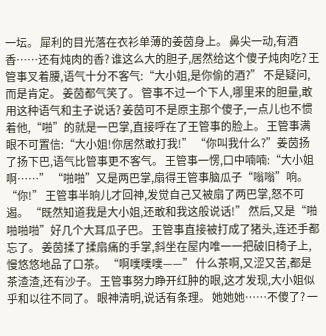一坛。 犀利的目光落在衣衫单薄的姜茵身上。 鼻尖一动,有酒香……还有炖肉的香? 谁这么大的胆子,居然给这个傻子炖肉吃? 王管事叉着腰,语气十分不客气:“大小姐,是你偷的酒?” 不是疑问,而是肯定。 姜茵都气笑了。 管事不过一个下人,哪里来的胆量,敢用这种语气和主子说话? 姜茵可不是原主那个傻子,一点儿也不惯着他,“啪”的就是一巴掌,直接呼在了王管事的脸上。 王管事满眼不可置信:“大小姐!你居然敢打我!” “你叫我什么?”姜茵扬了扬下巴,语气比管事更不客气。 王管事一愣,口中喃喃:“大小姐啊……” “啪啪”又是两巴掌,扇得王管事脑瓜子“嗡嗡”响。 “你!” 王管事半晌儿才回神,发觉自己又被扇了两巴掌,怒不可遏。 “既然知道我是大小姐,还敢和我这般说话!” 然后,又是“啪啪啪啪”好几个大耳瓜子巴。 王管事直接被打成了猪头,连还手都忘了。 姜茵揉了揉扇痛的手掌,斜坐在屋内唯一一把破旧椅子上,慢悠悠地品了口茶。 “啊噗噗噗——” 什么茶啊,又涩又苦,都是茶渣渣,还有沙子。 王管事努力睁开红肿的眼,这才发现,大小姐似乎和以往不同了。 眼神清明,说话有条理。 她她她……不傻了? 一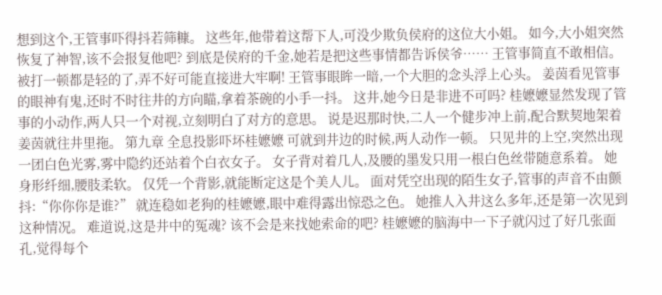想到这个,王管事吓得抖若筛糠。 这些年,他带着这帮下人,可没少欺负侯府的这位大小姐。 如今,大小姐突然恢复了神智,该不会报复他吧? 到底是侯府的千金,她若是把这些事情都告诉侯爷…… 王管事简直不敢相信。 被打一顿都是轻的了,弄不好可能直接进大牢啊! 王管事眼眸一暗,一个大胆的念头浮上心头。 姜茵看见管事的眼神有鬼,还时不时往井的方向瞄,拿着茶碗的小手一抖。 这井,她今日是非进不可吗? 桂嬷嬷显然发现了管事的小动作,两人只一个对视,立刻明白了对方的意思。 说是迟那时快,二人一个健步冲上前,配合默契地架着姜茵就往井里拖。 第九章 全息投影吓坏桂嬷嬷 可就到井边的时候,两人动作一顿。 只见井的上空,突然出现一团白色光雾,雾中隐约还站着个白衣女子。 女子背对着几人,及腰的墨发只用一根白色丝带随意系着。 她身形纤细,腰肢柔软。 仅凭一个背影,就能断定这是个美人儿。 面对凭空出现的陌生女子,管事的声音不由颤抖:“你你你是谁?” 就连稳如老狗的桂嬷嬷,眼中难得露出惊恐之色。 她推人入井这么多年,还是第一次见到这种情况。 难道说,这是井中的冤魂? 该不会是来找她索命的吧? 桂嬷嬷的脑海中一下子就闪过了好几张面孔,觉得每个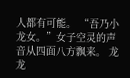人都有可能。 “吾乃小龙女。”女子空灵的声音从四面八方飘来。 龙龙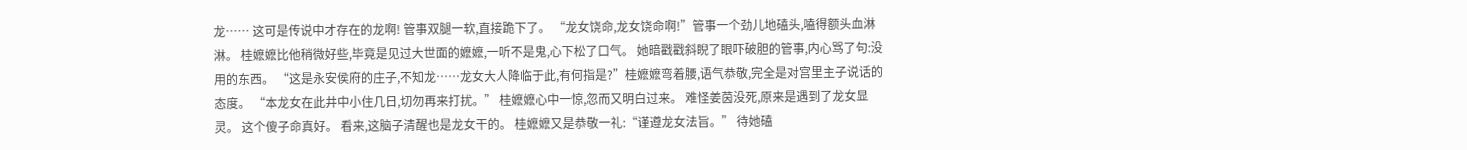龙…… 这可是传说中才存在的龙啊! 管事双腿一软,直接跪下了。 “龙女饶命,龙女饶命啊!”管事一个劲儿地磕头,嗑得额头血淋淋。 桂嬷嬷比他稍微好些,毕竟是见过大世面的嬷嬷,一听不是鬼,心下松了口气。 她暗戳戳斜睨了眼吓破胆的管事,内心骂了句:没用的东西。 “这是永安侯府的庄子,不知龙……龙女大人降临于此,有何指是?”桂嬷嬷弯着腰,语气恭敬,完全是对宫里主子说话的态度。 “本龙女在此井中小住几日,切勿再来打扰。” 桂嬷嬷心中一惊,忽而又明白过来。 难怪姜茵没死,原来是遇到了龙女显灵。 这个傻子命真好。 看来,这脑子清醒也是龙女干的。 桂嬷嬷又是恭敬一礼:“谨遵龙女法旨。” 待她磕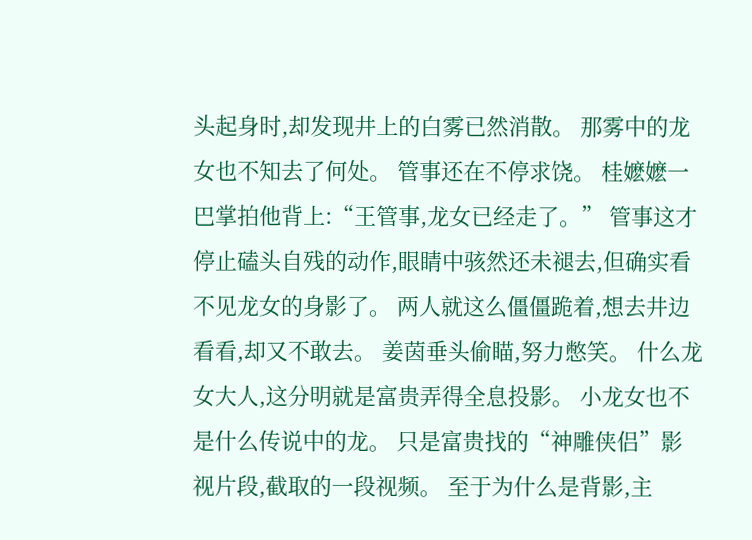头起身时,却发现井上的白雾已然消散。 那雾中的龙女也不知去了何处。 管事还在不停求饶。 桂嬷嬷一巴掌拍他背上:“王管事,龙女已经走了。” 管事这才停止磕头自残的动作,眼睛中骇然还未褪去,但确实看不见龙女的身影了。 两人就这么僵僵跪着,想去井边看看,却又不敢去。 姜茵垂头偷瞄,努力憋笑。 什么龙女大人,这分明就是富贵弄得全息投影。 小龙女也不是什么传说中的龙。 只是富贵找的“神雕侠侣”影视片段,截取的一段视频。 至于为什么是背影,主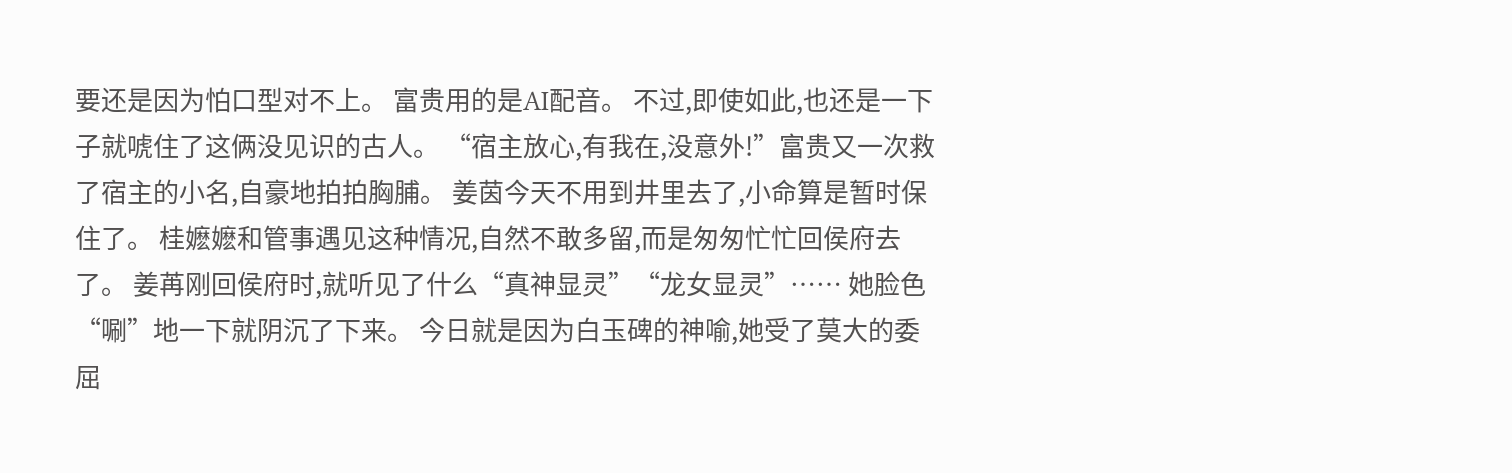要还是因为怕口型对不上。 富贵用的是AI配音。 不过,即使如此,也还是一下子就唬住了这俩没见识的古人。 “宿主放心,有我在,没意外!”富贵又一次救了宿主的小名,自豪地拍拍胸脯。 姜茵今天不用到井里去了,小命算是暂时保住了。 桂嬷嬷和管事遇见这种情况,自然不敢多留,而是匆匆忙忙回侯府去了。 姜苒刚回侯府时,就听见了什么“真神显灵”“龙女显灵”…… 她脸色“唰”地一下就阴沉了下来。 今日就是因为白玉碑的神喻,她受了莫大的委屈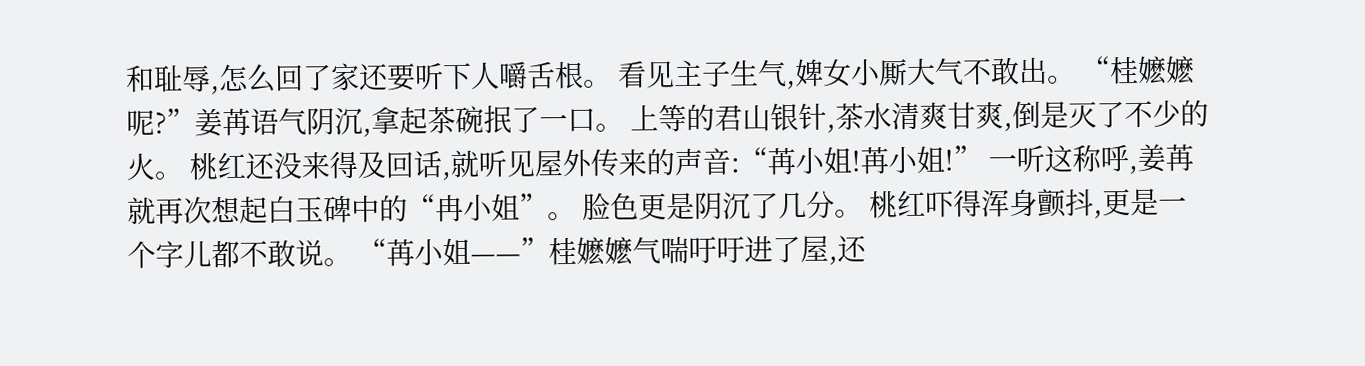和耻辱,怎么回了家还要听下人嚼舌根。 看见主子生气,婢女小厮大气不敢出。 “桂嬷嬷呢?”姜苒语气阴沉,拿起茶碗抿了一口。 上等的君山银针,茶水清爽甘爽,倒是灭了不少的火。 桃红还没来得及回话,就听见屋外传来的声音:“苒小姐!苒小姐!” 一听这称呼,姜苒就再次想起白玉碑中的“冉小姐”。 脸色更是阴沉了几分。 桃红吓得浑身颤抖,更是一个字儿都不敢说。 “苒小姐——”桂嬷嬷气喘吁吁进了屋,还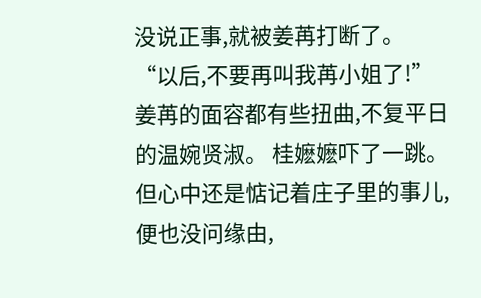没说正事,就被姜苒打断了。 “以后,不要再叫我苒小姐了!”姜苒的面容都有些扭曲,不复平日的温婉贤淑。 桂嬷嬷吓了一跳。 但心中还是惦记着庄子里的事儿,便也没问缘由,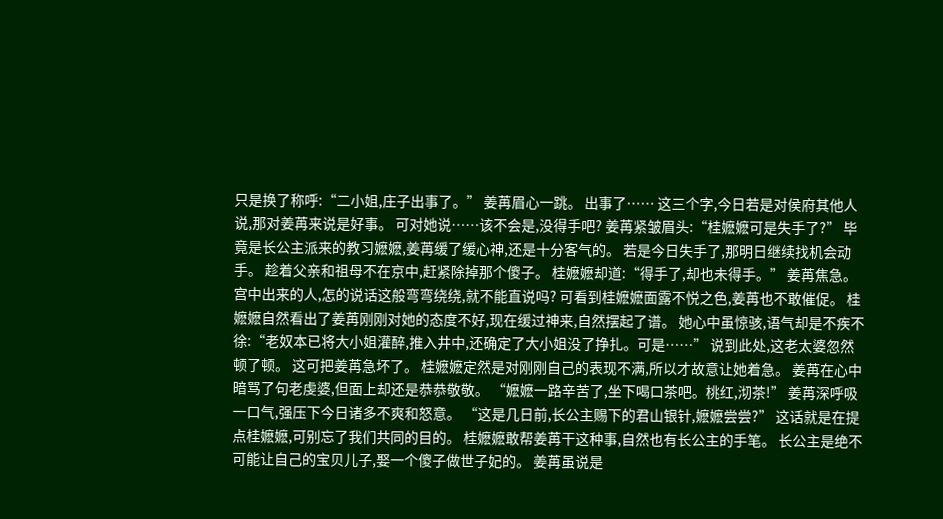只是换了称呼:“二小姐,庄子出事了。” 姜苒眉心一跳。 出事了…… 这三个字,今日若是对侯府其他人说,那对姜苒来说是好事。 可对她说……该不会是,没得手吧? 姜苒紧皱眉头:“桂嬷嬷可是失手了?” 毕竟是长公主派来的教习嬷嬷,姜苒缓了缓心神,还是十分客气的。 若是今日失手了,那明日继续找机会动手。 趁着父亲和祖母不在京中,赶紧除掉那个傻子。 桂嬷嬷却道:“得手了,却也未得手。” 姜苒焦急。 宫中出来的人,怎的说话这般弯弯绕绕,就不能直说吗? 可看到桂嬷嬷面露不悦之色,姜苒也不敢催促。 桂嬷嬷自然看出了姜苒刚刚对她的态度不好,现在缓过神来,自然摆起了谱。 她心中虽惊骇,语气却是不疾不徐:“老奴本已将大小姐灌醉,推入井中,还确定了大小姐没了挣扎。可是……” 说到此处,这老太婆忽然顿了顿。 这可把姜苒急坏了。 桂嬷嬷定然是对刚刚自己的表现不满,所以才故意让她着急。 姜苒在心中暗骂了句老虔婆,但面上却还是恭恭敬敬。 “嬷嬷一路辛苦了,坐下喝口茶吧。桃红,沏茶!” 姜苒深呼吸一口气,强压下今日诸多不爽和怒意。 “这是几日前,长公主赐下的君山银针,嬷嬷尝尝?” 这话就是在提点桂嬷嬷,可别忘了我们共同的目的。 桂嬷嬷敢帮姜苒干这种事,自然也有长公主的手笔。 长公主是绝不可能让自己的宝贝儿子,娶一个傻子做世子妃的。 姜苒虽说是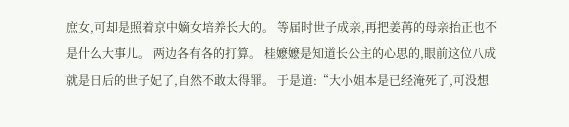庶女,可却是照着京中嫡女培养长大的。 等届时世子成亲,再把姜苒的母亲抬正也不是什么大事儿。 两边各有各的打算。 桂嬷嬷是知道长公主的心思的,眼前这位八成就是日后的世子妃了,自然不敢太得罪。 于是道:“大小姐本是已经淹死了,可没想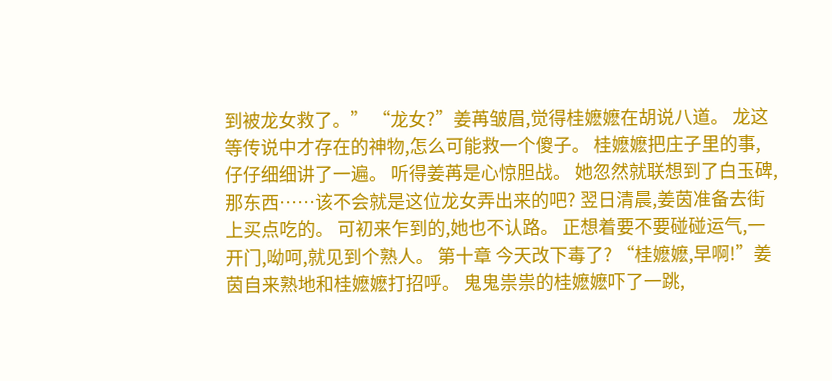到被龙女救了。” “龙女?”姜苒皱眉,觉得桂嬷嬷在胡说八道。 龙这等传说中才存在的神物,怎么可能救一个傻子。 桂嬷嬷把庄子里的事,仔仔细细讲了一遍。 听得姜苒是心惊胆战。 她忽然就联想到了白玉碑,那东西……该不会就是这位龙女弄出来的吧? 翌日清晨,姜茵准备去街上买点吃的。 可初来乍到的,她也不认路。 正想着要不要碰碰运气,一开门,呦呵,就见到个熟人。 第十章 今天改下毒了? “桂嬷嬷,早啊!”姜茵自来熟地和桂嬷嬷打招呼。 鬼鬼祟祟的桂嬷嬷吓了一跳,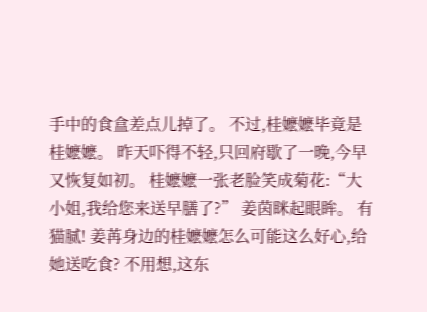手中的食盒差点儿掉了。 不过,桂嬷嬷毕竟是桂嬷嬷。 昨天吓得不轻,只回府歇了一晚,今早又恢复如初。 桂嬷嬷一张老脸笑成菊花:“大小姐,我给您来送早膳了?” 姜茵眯起眼眸。 有猫腻! 姜苒身边的桂嬷嬷怎么可能这么好心,给她送吃食? 不用想,这东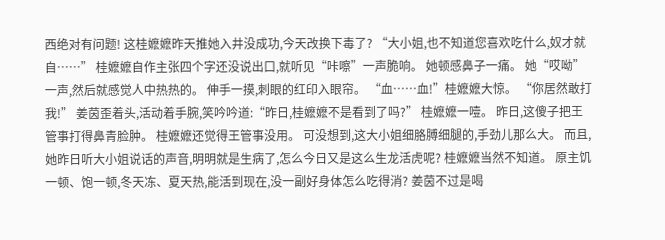西绝对有问题! 这桂嬷嬷昨天推她入井没成功,今天改换下毒了? “大小姐,也不知道您喜欢吃什么,奴才就自……” 桂嬷嬷自作主张四个字还没说出口,就听见“咔嚓”一声脆响。 她顿感鼻子一痛。 她“哎呦”一声,然后就感觉人中热热的。 伸手一摸,刺眼的红印入眼帘。 “血……血!”桂嬷嬷大惊。 “你居然敢打我!” 姜茵歪着头,活动着手腕,笑吟吟道:“昨日,桂嬷嬷不是看到了吗?” 桂嬷嬷一噎。 昨日,这傻子把王管事打得鼻青脸肿。 桂嬷嬷还觉得王管事没用。 可没想到,这大小姐细胳膊细腿的,手劲儿那么大。 而且,她昨日听大小姐说话的声音,明明就是生病了,怎么今日又是这么生龙活虎呢? 桂嬷嬷当然不知道。 原主饥一顿、饱一顿,冬天冻、夏天热,能活到现在,没一副好身体怎么吃得消? 姜茵不过是喝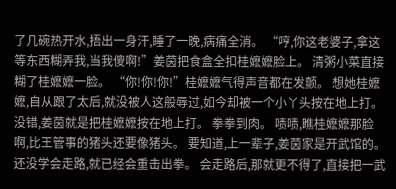了几碗热开水,捂出一身汗,睡了一晚,病痛全消。 “哼,你这老婆子,拿这等东西糊弄我,当我傻啊!”姜茵把食盒全扣桂嬷嬷脸上。 清粥小菜直接糊了桂嬷嬷一脸。 “你!你!你!”桂嬷嬷气得声音都在发颤。 想她桂嬷嬷,自从跟了太后,就没被人这般辱过,如今却被一个小丫头按在地上打。 没错,姜茵就是把桂嬷嬷按在地上打。 拳拳到肉。 啧啧,瞧桂嬷嬷那脸啊,比王管事的猪头还要像猪头。 要知道,上一辈子,姜茵家是开武馆的。 还没学会走路,就已经会重击出拳。 会走路后,那就更不得了,直接把一武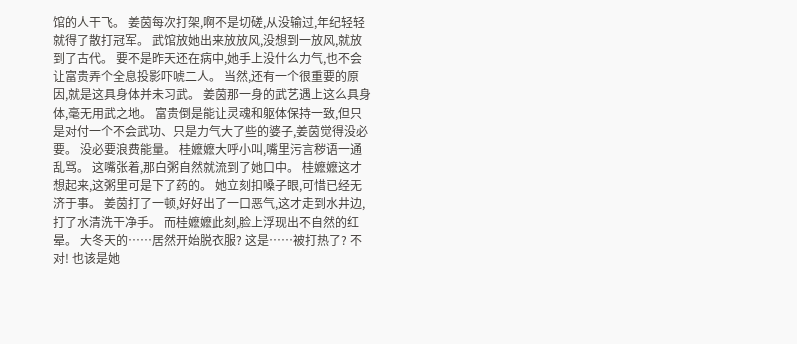馆的人干飞。 姜茵每次打架,啊不是切磋,从没输过,年纪轻轻就得了散打冠军。 武馆放她出来放放风,没想到一放风,就放到了古代。 要不是昨天还在病中,她手上没什么力气,也不会让富贵弄个全息投影吓唬二人。 当然,还有一个很重要的原因,就是这具身体并未习武。 姜茵那一身的武艺遇上这么具身体,毫无用武之地。 富贵倒是能让灵魂和躯体保持一致,但只是对付一个不会武功、只是力气大了些的婆子,姜茵觉得没必要。 没必要浪费能量。 桂嬷嬷大呼小叫,嘴里污言秽语一通乱骂。 这嘴张着,那白粥自然就流到了她口中。 桂嬷嬷这才想起来,这粥里可是下了药的。 她立刻扣嗓子眼,可惜已经无济于事。 姜茵打了一顿,好好出了一口恶气,这才走到水井边,打了水清洗干净手。 而桂嬷嬷此刻,脸上浮现出不自然的红晕。 大冬天的……居然开始脱衣服? 这是……被打热了? 不对! 也该是她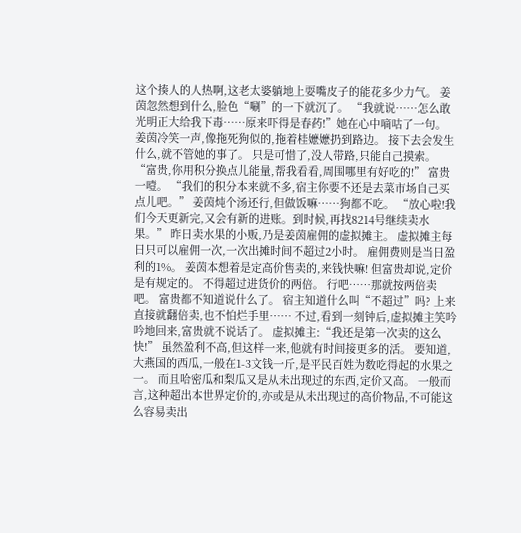这个揍人的人热啊,这老太婆躺地上耍嘴皮子的能花多少力气。 姜茵忽然想到什么,脸色“唰”的一下就沉了。 “我就说……怎么敢光明正大给我下毒……原来吓得是春药!”她在心中嘀咕了一句。 姜茵冷笑一声,像拖死狗似的,拖着桂嬷嬷扔到路边。 接下去会发生什么,就不管她的事了。 只是可惜了,没人带路,只能自己摸索。 “富贵,你用积分换点儿能量,帮我看看,周围哪里有好吃的!” 富贵一噎。 “我们的积分本来就不多,宿主你要不还是去菜市场自己买点儿吧。” 姜茵炖个汤还行,但做饭嘛……狗都不吃。 “放心啦!我们今天更新完,又会有新的进账。到时候,再找8214号继续卖水果。” 昨日卖水果的小贩,乃是姜茵雇佣的虚拟摊主。 虚拟摊主每日只可以雇佣一次,一次出摊时间不超过2小时。 雇佣费则是当日盈利的1%。 姜茵本想着是定高价售卖的,来钱快嘛! 但富贵却说,定价是有规定的。 不得超过进货价的两倍。 行吧……那就按两倍卖吧。 富贵都不知道说什么了。 宿主知道什么叫“不超过”吗? 上来直接就翻倍卖,也不怕烂手里…… 不过,看到一刻钟后,虚拟摊主笑吟吟地回来,富贵就不说话了。 虚拟摊主:“我还是第一次卖的这么快!” 虽然盈利不高,但这样一来,他就有时间接更多的活。 要知道,大燕国的西瓜,一般在1-3文钱一斤,是平民百姓为数吃得起的水果之一。 而且哈密瓜和梨瓜又是从未出现过的东西,定价又高。 一般而言,这种超出本世界定价的,亦或是从未出现过的高价物品,不可能这么容易卖出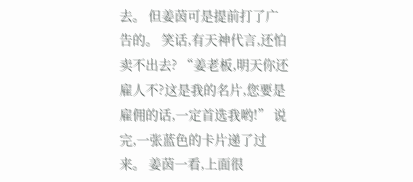去。 但姜茵可是提前打了广告的。 笑话,有天神代言,还怕卖不出去? “姜老板,明天你还雇人不?这是我的名片,您要是雇佣的话,一定首选我哟!” 说完,一张蓝色的卡片递了过来。 姜茵一看,上面很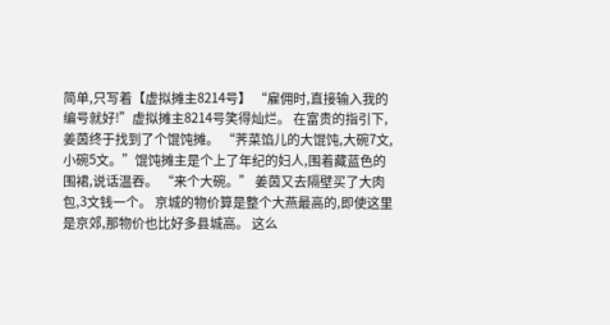简单,只写着【虚拟摊主8214号】 “雇佣时,直接输入我的编号就好!”虚拟摊主8214号笑得灿烂。 在富贵的指引下,姜茵终于找到了个馄饨摊。 “荠菜馅儿的大馄饨,大碗7文,小碗5文。”馄饨摊主是个上了年纪的妇人,围着藏蓝色的围裙,说话温吞。 “来个大碗。” 姜茵又去隔壁买了大肉包,3文钱一个。 京城的物价算是整个大燕最高的,即使这里是京郊,那物价也比好多县城高。 这么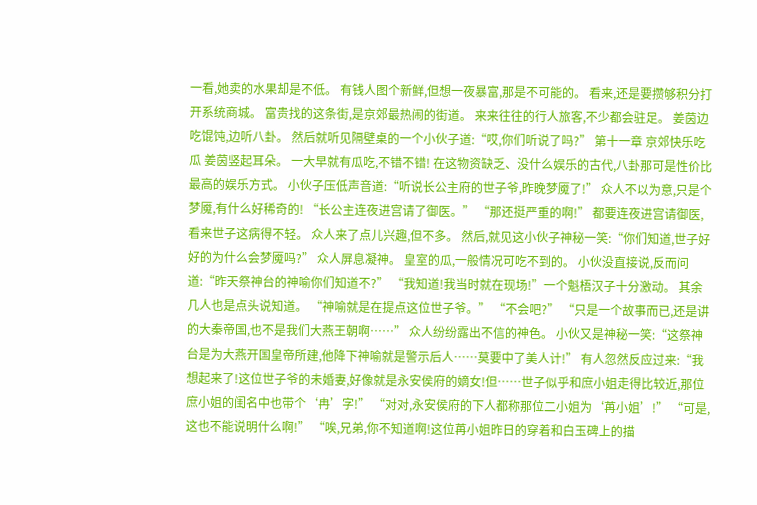一看,她卖的水果却是不低。 有钱人图个新鲜,但想一夜暴富,那是不可能的。 看来,还是要攒够积分打开系统商城。 富贵找的这条街,是京郊最热闹的街道。 来来往往的行人旅客,不少都会驻足。 姜茵边吃馄饨,边听八卦。 然后就听见隔壁桌的一个小伙子道:“哎,你们听说了吗?” 第十一章 京郊快乐吃瓜 姜茵竖起耳朵。 一大早就有瓜吃,不错不错! 在这物资缺乏、没什么娱乐的古代,八卦那可是性价比最高的娱乐方式。 小伙子压低声音道:“听说长公主府的世子爷,昨晚梦魇了!” 众人不以为意,只是个梦魇,有什么好稀奇的! “长公主连夜进宫请了御医。” “那还挺严重的啊!” 都要连夜进宫请御医,看来世子这病得不轻。 众人来了点儿兴趣,但不多。 然后,就见这小伙子神秘一笑:“你们知道,世子好好的为什么会梦魇吗?” 众人屏息凝神。 皇室的瓜,一般情况可吃不到的。 小伙没直接说,反而问道:“昨天祭神台的神喻你们知道不?” “我知道!我当时就在现场!”一个魁梧汉子十分激动。 其余几人也是点头说知道。 “神喻就是在提点这位世子爷。” “不会吧?” “只是一个故事而已,还是讲的大秦帝国,也不是我们大燕王朝啊……” 众人纷纷露出不信的神色。 小伙又是神秘一笑:“这祭神台是为大燕开国皇帝所建,他降下神喻就是警示后人……莫要中了美人计!” 有人忽然反应过来:“我想起来了!这位世子爷的未婚妻,好像就是永安侯府的嫡女!但……世子似乎和庶小姐走得比较近,那位庶小姐的闺名中也带个‘冉’字!” “对对,永安侯府的下人都称那位二小姐为‘苒小姐’!” “可是,这也不能说明什么啊!” “唉,兄弟,你不知道啊!这位苒小姐昨日的穿着和白玉碑上的描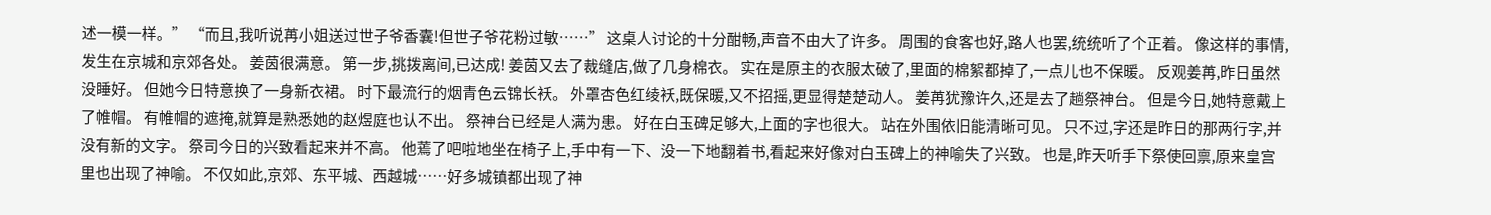述一模一样。” “而且,我听说苒小姐送过世子爷香囊!但世子爷花粉过敏……” 这桌人讨论的十分酣畅,声音不由大了许多。 周围的食客也好,路人也罢,统统听了个正着。 像这样的事情,发生在京城和京郊各处。 姜茵很满意。 第一步,挑拨离间,已达成! 姜茵又去了裁缝店,做了几身棉衣。 实在是原主的衣服太破了,里面的棉絮都掉了,一点儿也不保暖。 反观姜苒,昨日虽然没睡好。 但她今日特意换了一身新衣裙。 时下最流行的烟青色云锦长袄。 外罩杏色红绫袄,既保暖,又不招摇,更显得楚楚动人。 姜苒犹豫许久,还是去了趟祭神台。 但是今日,她特意戴上了帷帽。 有帷帽的遮掩,就算是熟悉她的赵煜庭也认不出。 祭神台已经是人满为患。 好在白玉碑足够大,上面的字也很大。 站在外围依旧能清晰可见。 只不过,字还是昨日的那两行字,并没有新的文字。 祭司今日的兴致看起来并不高。 他蔫了吧啦地坐在椅子上,手中有一下、没一下地翻着书,看起来好像对白玉碑上的神喻失了兴致。 也是,昨天听手下祭使回禀,原来皇宫里也出现了神喻。 不仅如此,京郊、东平城、西越城……好多城镇都出现了神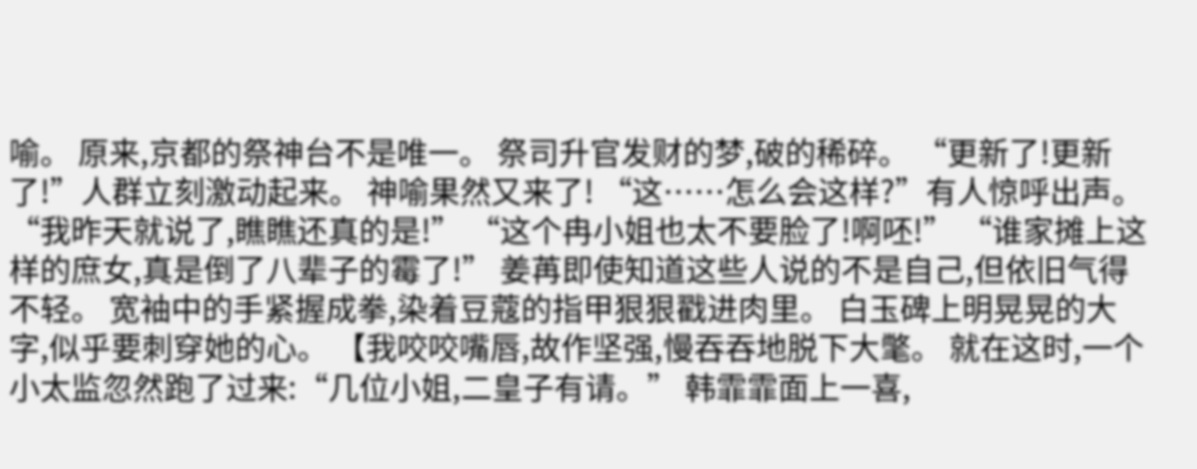喻。 原来,京都的祭神台不是唯一。 祭司升官发财的梦,破的稀碎。 “更新了!更新了!”人群立刻激动起来。 神喻果然又来了! “这……怎么会这样?”有人惊呼出声。 “我昨天就说了,瞧瞧还真的是!” “这个冉小姐也太不要脸了!啊呸!” “谁家摊上这样的庶女,真是倒了八辈子的霉了!” 姜苒即使知道这些人说的不是自己,但依旧气得不轻。 宽袖中的手紧握成拳,染着豆蔻的指甲狠狠戳进肉里。 白玉碑上明晃晃的大字,似乎要刺穿她的心。 【我咬咬嘴唇,故作坚强,慢吞吞地脱下大氅。 就在这时,一个小太监忽然跑了过来:“几位小姐,二皇子有请。” 韩霏霏面上一喜,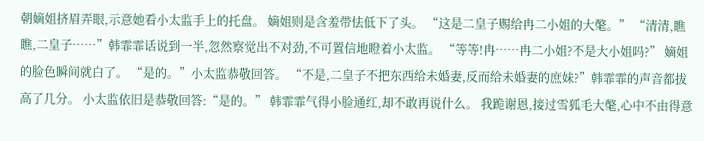朝嫡姐挤眉弄眼,示意她看小太监手上的托盘。 嫡姐则是含羞带怯低下了头。 “这是二皇子赐给冉二小姐的大氅。” “清清,瞧瞧,二皇子……”韩霏霏话说到一半,忽然察觉出不对劲,不可置信地瞪着小太监。 “等等!冉……冉二小姐?不是大小姐吗?” 嫡姐的脸色瞬间就白了。 “是的。”小太监恭敬回答。 “不是,二皇子不把东西给未婚妻,反而给未婚妻的庶妹?”韩霏霏的声音都拔高了几分。 小太监依旧是恭敬回答:“是的。” 韩霏霏气得小脸通红,却不敢再说什么。 我跪谢恩,接过雪狐毛大氅,心中不由得意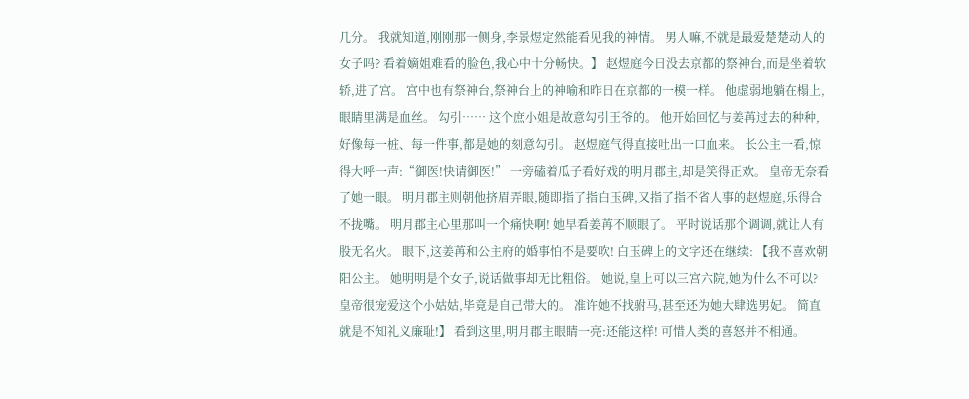几分。 我就知道,刚刚那一侧身,李景煜定然能看见我的神情。 男人嘛,不就是最爱楚楚动人的女子吗? 看着嫡姐难看的脸色,我心中十分畅快。】 赵煜庭今日没去京都的祭神台,而是坐着软轿,进了宫。 宫中也有祭神台,祭神台上的神喻和昨日在京都的一模一样。 他虚弱地躺在榻上,眼睛里满是血丝。 勾引…… 这个庶小姐是故意勾引王爷的。 他开始回忆与姜苒过去的种种,好像每一桩、每一件事,都是她的刻意勾引。 赵煜庭气得直接吐出一口血来。 长公主一看,惊得大呼一声:“御医!快请御医!” 一旁磕着瓜子看好戏的明月郡主,却是笑得正欢。 皇帝无奈看了她一眼。 明月郡主则朝他挤眉弄眼,随即指了指白玉碑,又指了指不省人事的赵煜庭,乐得合不拢嘴。 明月郡主心里那叫一个痛快啊! 她早看姜苒不顺眼了。 平时说话那个调调,就让人有股无名火。 眼下,这姜苒和公主府的婚事怕不是要吹! 白玉碑上的文字还在继续: 【我不喜欢朝阳公主。 她明明是个女子,说话做事却无比粗俗。 她说,皇上可以三宫六院,她为什么不可以? 皇帝很宠爱这个小姑姑,毕竟是自己带大的。 准许她不找驸马,甚至还为她大肆选男妃。 简直就是不知礼义廉耻!】 看到这里,明月郡主眼睛一亮:还能这样! 可惜人类的喜怒并不相通。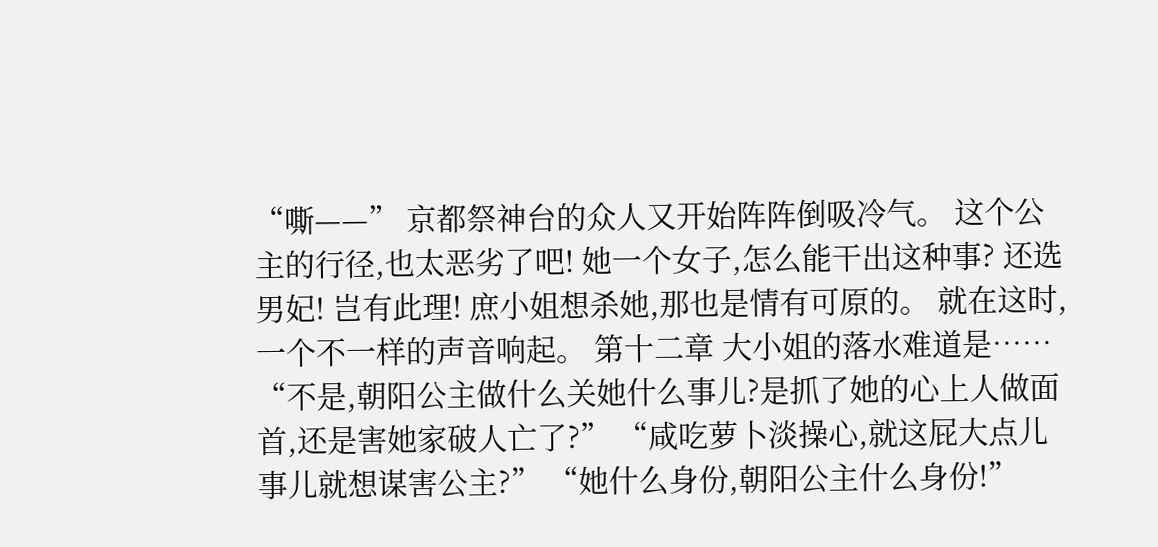“嘶——” 京都祭神台的众人又开始阵阵倒吸冷气。 这个公主的行径,也太恶劣了吧! 她一个女子,怎么能干出这种事? 还选男妃! 岂有此理! 庶小姐想杀她,那也是情有可原的。 就在这时,一个不一样的声音响起。 第十二章 大小姐的落水难道是…… “不是,朝阳公主做什么关她什么事儿?是抓了她的心上人做面首,还是害她家破人亡了?” “咸吃萝卜淡操心,就这屁大点儿事儿就想谋害公主?” “她什么身份,朝阳公主什么身份!”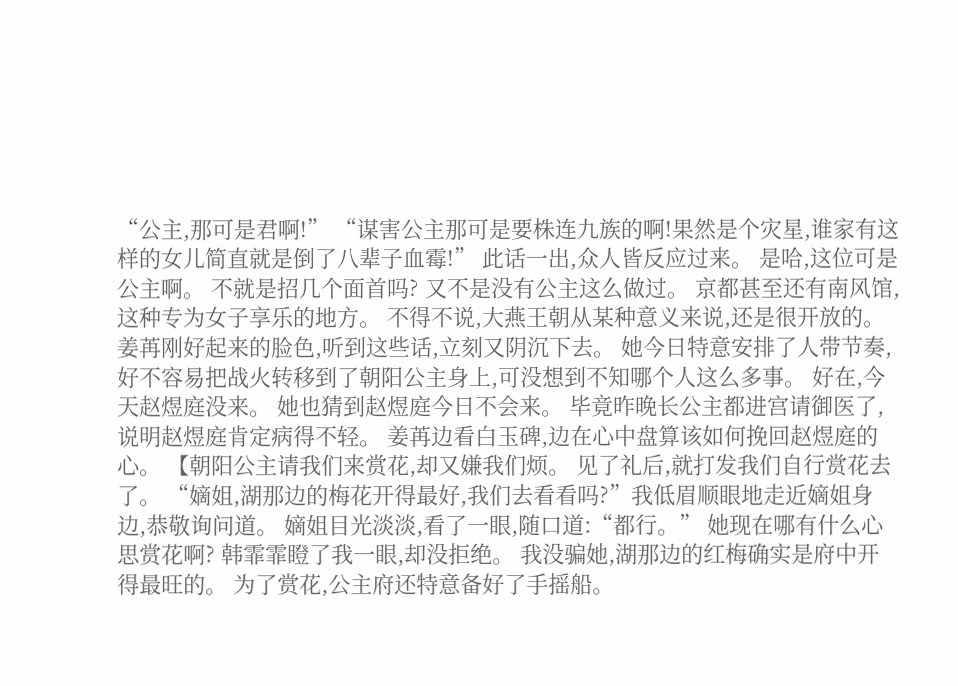“公主,那可是君啊!” “谋害公主那可是要株连九族的啊!果然是个灾星,谁家有这样的女儿简直就是倒了八辈子血霉!” 此话一出,众人皆反应过来。 是哈,这位可是公主啊。 不就是招几个面首吗? 又不是没有公主这么做过。 京都甚至还有南风馆,这种专为女子享乐的地方。 不得不说,大燕王朝从某种意义来说,还是很开放的。 姜苒刚好起来的脸色,听到这些话,立刻又阴沉下去。 她今日特意安排了人带节奏,好不容易把战火转移到了朝阳公主身上,可没想到不知哪个人这么多事。 好在,今天赵煜庭没来。 她也猜到赵煜庭今日不会来。 毕竟昨晚长公主都进宫请御医了,说明赵煜庭肯定病得不轻。 姜苒边看白玉碑,边在心中盘算该如何挽回赵煜庭的心。 【朝阳公主请我们来赏花,却又嫌我们烦。 见了礼后,就打发我们自行赏花去了。 “嫡姐,湖那边的梅花开得最好,我们去看看吗?”我低眉顺眼地走近嫡姐身边,恭敬询问道。 嫡姐目光淡淡,看了一眼,随口道:“都行。” 她现在哪有什么心思赏花啊? 韩霏霏瞪了我一眼,却没拒绝。 我没骗她,湖那边的红梅确实是府中开得最旺的。 为了赏花,公主府还特意备好了手摇船。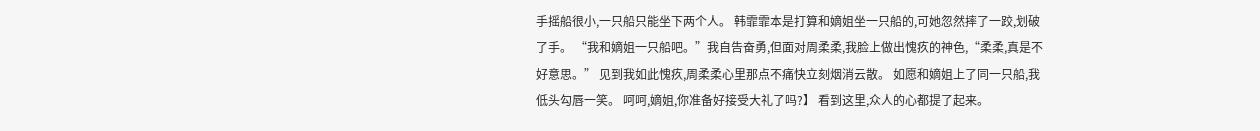手摇船很小,一只船只能坐下两个人。 韩霏霏本是打算和嫡姐坐一只船的,可她忽然摔了一跤,划破了手。 “我和嫡姐一只船吧。”我自告奋勇,但面对周柔柔,我脸上做出愧疚的神色,“柔柔,真是不好意思。” 见到我如此愧疚,周柔柔心里那点不痛快立刻烟消云散。 如愿和嫡姐上了同一只船,我低头勾唇一笑。 呵呵,嫡姐,你准备好接受大礼了吗?】 看到这里,众人的心都提了起来。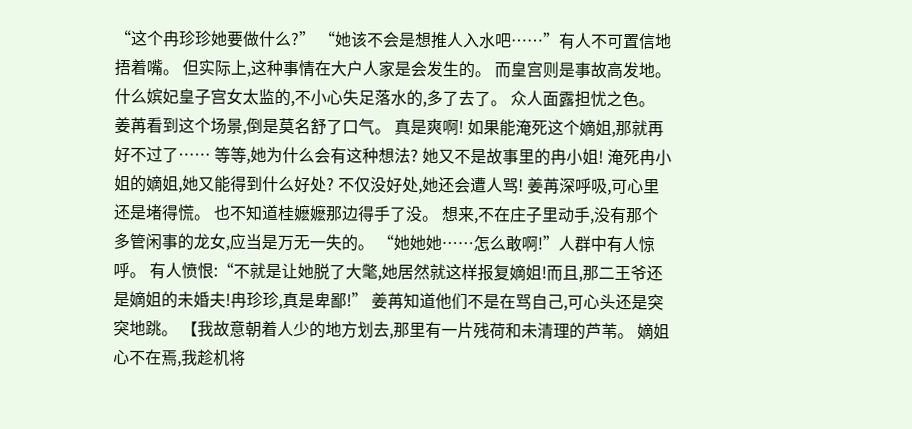“这个冉珍珍她要做什么?” “她该不会是想推人入水吧……”有人不可置信地捂着嘴。 但实际上,这种事情在大户人家是会发生的。 而皇宫则是事故高发地。 什么嫔妃皇子宫女太监的,不小心失足落水的,多了去了。 众人面露担忧之色。 姜苒看到这个场景,倒是莫名舒了口气。 真是爽啊! 如果能淹死这个嫡姐,那就再好不过了…… 等等,她为什么会有这种想法? 她又不是故事里的冉小姐! 淹死冉小姐的嫡姐,她又能得到什么好处? 不仅没好处,她还会遭人骂! 姜苒深呼吸,可心里还是堵得慌。 也不知道桂嬷嬷那边得手了没。 想来,不在庄子里动手,没有那个多管闲事的龙女,应当是万无一失的。 “她她她……怎么敢啊!”人群中有人惊呼。 有人愤恨:“不就是让她脱了大氅,她居然就这样报复嫡姐!而且,那二王爷还是嫡姐的未婚夫!冉珍珍,真是卑鄙!” 姜苒知道他们不是在骂自己,可心头还是突突地跳。 【我故意朝着人少的地方划去,那里有一片残荷和未清理的芦苇。 嫡姐心不在焉,我趁机将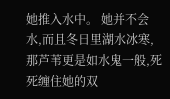她推入水中。 她并不会水,而且冬日里湖水冰寒,那芦苇更是如水鬼一般,死死缠住她的双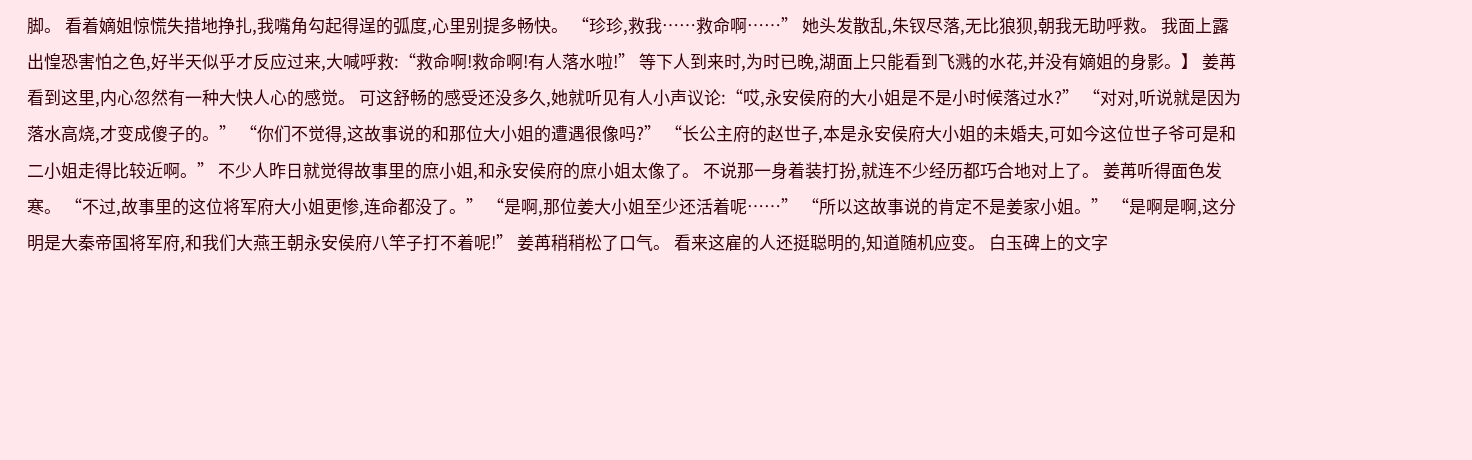脚。 看着嫡姐惊慌失措地挣扎,我嘴角勾起得逞的弧度,心里别提多畅快。 “珍珍,救我……救命啊……” 她头发散乱,朱钗尽落,无比狼狈,朝我无助呼救。 我面上露出惶恐害怕之色,好半天似乎才反应过来,大喊呼救:“救命啊!救命啊!有人落水啦!” 等下人到来时,为时已晚,湖面上只能看到飞溅的水花,并没有嫡姐的身影。】 姜苒看到这里,内心忽然有一种大快人心的感觉。 可这舒畅的感受还没多久,她就听见有人小声议论:“哎,永安侯府的大小姐是不是小时候落过水?” “对对,听说就是因为落水高烧,才变成傻子的。” “你们不觉得,这故事说的和那位大小姐的遭遇很像吗?” “长公主府的赵世子,本是永安侯府大小姐的未婚夫,可如今这位世子爷可是和二小姐走得比较近啊。” 不少人昨日就觉得故事里的庶小姐,和永安侯府的庶小姐太像了。 不说那一身着装打扮,就连不少经历都巧合地对上了。 姜苒听得面色发寒。 “不过,故事里的这位将军府大小姐更惨,连命都没了。” “是啊,那位姜大小姐至少还活着呢……” “所以这故事说的肯定不是姜家小姐。” “是啊是啊,这分明是大秦帝国将军府,和我们大燕王朝永安侯府八竿子打不着呢!” 姜苒稍稍松了口气。 看来这雇的人还挺聪明的,知道随机应变。 白玉碑上的文字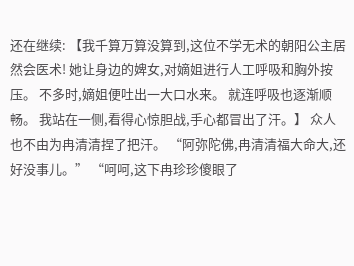还在继续: 【我千算万算没算到,这位不学无术的朝阳公主居然会医术! 她让身边的婢女,对嫡姐进行人工呼吸和胸外按压。 不多时,嫡姐便吐出一大口水来。 就连呼吸也逐渐顺畅。 我站在一侧,看得心惊胆战,手心都冒出了汗。】 众人也不由为冉清清捏了把汗。 “阿弥陀佛,冉清清福大命大,还好没事儿。” “呵呵,这下冉珍珍傻眼了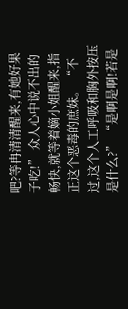吧?等冉清清醒来,有她好果子吃!” 众人心中说不出的畅快,就等着嫡小姐醒来,指正这个恶毒的庶妹。 “不过,这个人工呼吸和胸外按压是什么?” “是啊是啊!若是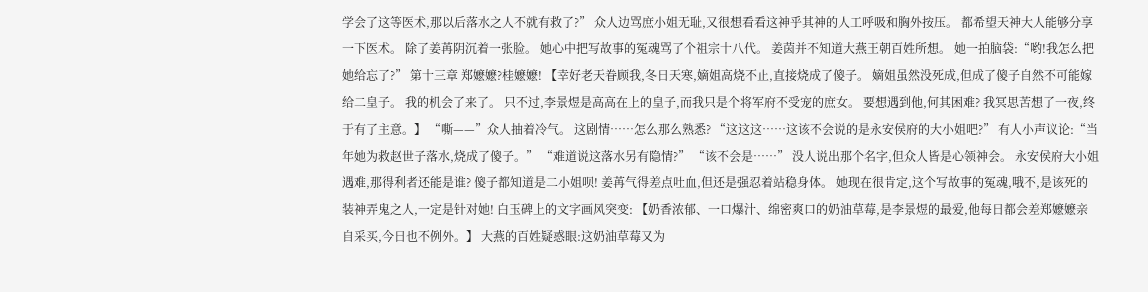学会了这等医术,那以后落水之人不就有救了?” 众人边骂庶小姐无耻,又很想看看这神乎其神的人工呼吸和胸外按压。 都希望天神大人能够分享一下医术。 除了姜苒阴沉着一张脸。 她心中把写故事的冤魂骂了个祖宗十八代。 姜茵并不知道大燕王朝百姓所想。 她一拍脑袋:“哟!我怎么把她给忘了?” 第十三章 郑嬷嬷?桂嬷嬷! 【幸好老天眷顾我,冬日天寒,嫡姐高烧不止,直接烧成了傻子。 嫡姐虽然没死成,但成了傻子自然不可能嫁给二皇子。 我的机会了来了。 只不过,李景煜是高高在上的皇子,而我只是个将军府不受宠的庶女。 要想遇到他,何其困难? 我冥思苦想了一夜,终于有了主意。】 “嘶——”众人抽着冷气。 这剧情……怎么那么熟悉? “这这这……这该不会说的是永安侯府的大小姐吧?” 有人小声议论:“当年她为救赵世子落水,烧成了傻子。” “难道说这落水另有隐情?” “该不会是……” 没人说出那个名字,但众人皆是心领神会。 永安侯府大小姐遇难,那得利者还能是谁? 傻子都知道是二小姐呗! 姜苒气得差点吐血,但还是强忍着站稳身体。 她现在很肯定,这个写故事的冤魂,哦不,是该死的装神弄鬼之人,一定是针对她! 白玉碑上的文字画风突变: 【奶香浓郁、一口爆汁、绵密爽口的奶油草莓,是李景煜的最爱,他每日都会差郑嬷嬷亲自采买,今日也不例外。】 大燕的百姓疑惑眼:这奶油草莓又为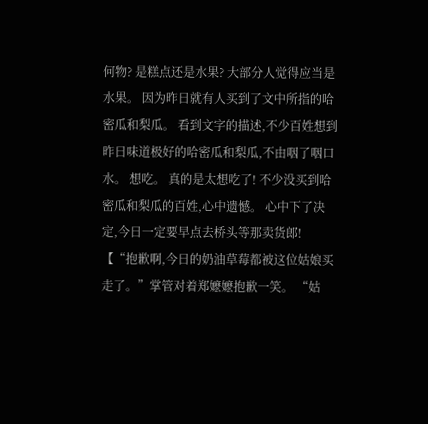何物? 是糕点还是水果? 大部分人觉得应当是水果。 因为昨日就有人买到了文中所指的哈密瓜和梨瓜。 看到文字的描述,不少百姓想到昨日味道极好的哈密瓜和梨瓜,不由咽了咽口水。 想吃。 真的是太想吃了! 不少没买到哈密瓜和梨瓜的百姓,心中遗憾。 心中下了决定,今日一定要早点去桥头等那卖货郎! 【“抱歉啊,今日的奶油草莓都被这位姑娘买走了。”掌管对着郑嬷嬷抱歉一笑。 “姑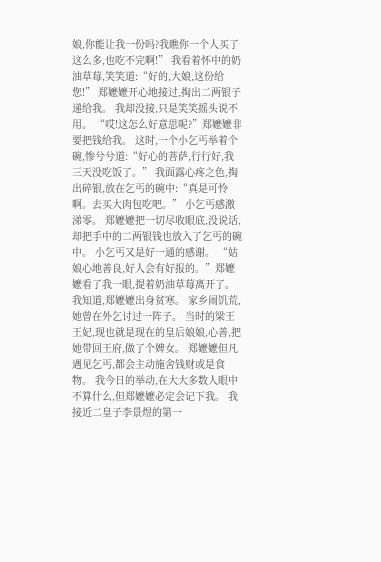娘,你能让我一份吗?我瞧你一个人买了这么多,也吃不完啊!” 我看着怀中的奶油草莓,笑笑道:“好的,大娘,这份给您!” 郑嬷嬷开心地接过,掏出二两银子递给我。 我却没接,只是笑笑摇头说不用。 “哎!这怎么好意思呢?”郑嬷嬷非要把钱给我。 这时,一个小乞丐举着个碗,惨兮兮道:“好心的菩萨,行行好,我三天没吃饭了。” 我面露心疼之色,掏出碎银,放在乞丐的碗中:“真是可怜啊。去买大肉包吃吧。” 小乞丐感激涕零。 郑嬷嬷把一切尽收眼底,没说话,却把手中的二两银钱也放入了乞丐的碗中。 小乞丐又是好一通的感谢。 “姑娘心地善良,好人会有好报的。”郑嬷嬷看了我一眼,提着奶油草莓离开了。 我知道,郑嬷嬷出身贫寒。 家乡闹饥荒,她曾在外乞讨过一阵子。 当时的梁王王妃,现也就是现在的皇后娘娘,心善,把她带回王府,做了个婢女。 郑嬷嬷但凡遇见乞丐,都会主动施舍钱财或是食物。 我今日的举动,在大大多数人眼中不算什么,但郑嬷嬷必定会记下我。 我接近二皇子李景煜的第一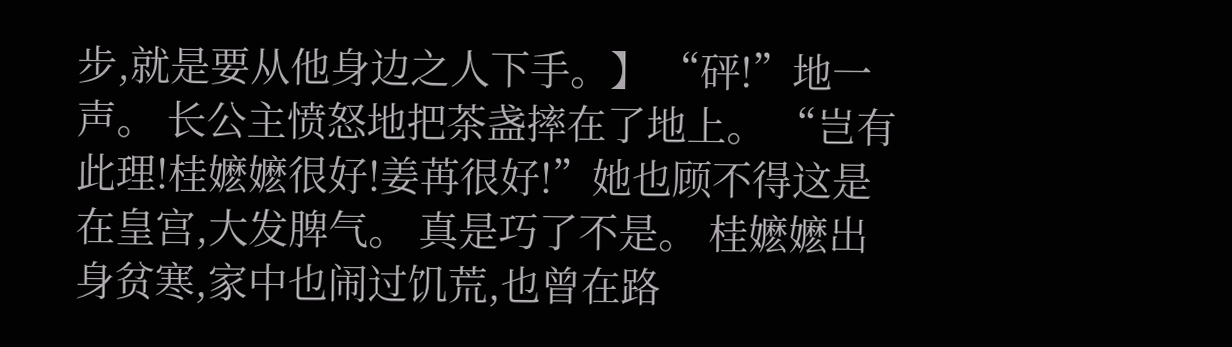步,就是要从他身边之人下手。】 “砰!”地一声。 长公主愤怒地把茶盏摔在了地上。 “岂有此理!桂嬷嬷很好!姜苒很好!”她也顾不得这是在皇宫,大发脾气。 真是巧了不是。 桂嬷嬷出身贫寒,家中也闹过饥荒,也曾在路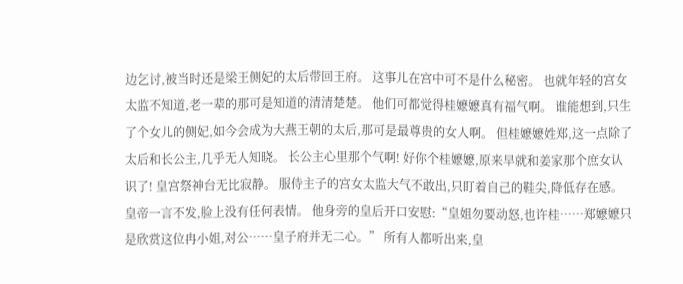边乞讨,被当时还是梁王侧妃的太后带回王府。 这事儿在宫中可不是什么秘密。 也就年轻的宫女太监不知道,老一辈的那可是知道的清清楚楚。 他们可都觉得桂嬷嬷真有福气啊。 谁能想到,只生了个女儿的侧妃,如今会成为大燕王朝的太后,那可是最尊贵的女人啊。 但桂嬷嬷姓郑,这一点除了太后和长公主,几乎无人知晓。 长公主心里那个气啊! 好你个桂嬷嬷,原来早就和姜家那个庶女认识了! 皇宫祭神台无比寂静。 服侍主子的宫女太监大气不敢出,只盯着自己的鞋尖,降低存在感。 皇帝一言不发,脸上没有任何表情。 他身旁的皇后开口安慰:“皇姐勿要动怒,也许桂……郑嬷嬷只是欣赏这位冉小姐,对公……皇子府并无二心。” 所有人都听出来,皇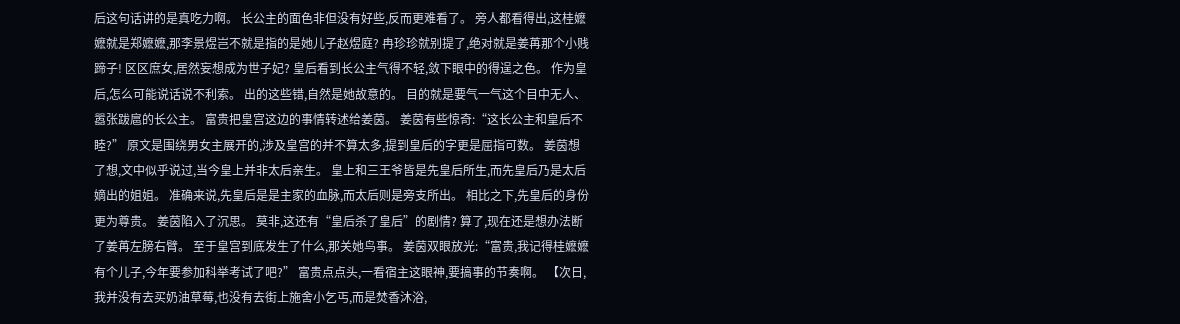后这句话讲的是真吃力啊。 长公主的面色非但没有好些,反而更难看了。 旁人都看得出,这桂嬷嬷就是郑嬷嬷,那李景煜岂不就是指的是她儿子赵煜庭? 冉珍珍就别提了,绝对就是姜苒那个小贱蹄子! 区区庶女,居然妄想成为世子妃? 皇后看到长公主气得不轻,敛下眼中的得逞之色。 作为皇后,怎么可能说话说不利索。 出的这些错,自然是她故意的。 目的就是要气一气这个目中无人、嚣张跋扈的长公主。 富贵把皇宫这边的事情转述给姜茵。 姜茵有些惊奇:“这长公主和皇后不睦?” 原文是围绕男女主展开的,涉及皇宫的并不算太多,提到皇后的字更是屈指可数。 姜茵想了想,文中似乎说过,当今皇上并非太后亲生。 皇上和三王爷皆是先皇后所生,而先皇后乃是太后嫡出的姐姐。 准确来说,先皇后是是主家的血脉,而太后则是旁支所出。 相比之下,先皇后的身份更为尊贵。 姜茵陷入了沉思。 莫非,这还有“皇后杀了皇后”的剧情? 算了,现在还是想办法断了姜苒左膀右臂。 至于皇宫到底发生了什么,那关她鸟事。 姜茵双眼放光:“富贵,我记得桂嬷嬷有个儿子,今年要参加科举考试了吧?” 富贵点点头,一看宿主这眼神,要搞事的节奏啊。 【次日,我并没有去买奶油草莓,也没有去街上施舍小乞丐,而是焚香沐浴,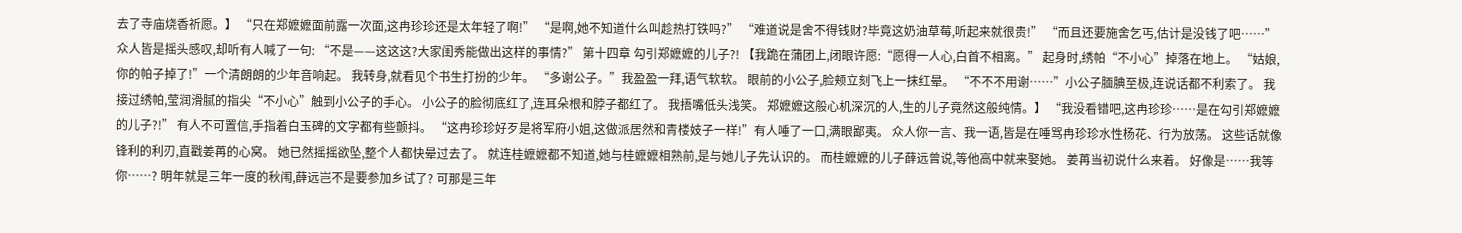去了寺庙烧香祈愿。】 “只在郑嬷嬷面前露一次面,这冉珍珍还是太年轻了啊!” “是啊,她不知道什么叫趁热打铁吗?” “难道说是舍不得钱财?毕竟这奶油草莓,听起来就很贵!” “而且还要施舍乞丐,估计是没钱了吧……” 众人皆是摇头感叹,却听有人喊了一句: “不是——这这这?大家闺秀能做出这样的事情?” 第十四章 勾引郑嬷嬷的儿子?! 【我跪在蒲团上,闭眼许愿:“愿得一人心,白首不相离。” 起身时,绣帕“不小心”掉落在地上。 “姑娘,你的帕子掉了!”一个清朗朗的少年音响起。 我转身,就看见个书生打扮的少年。 “多谢公子。”我盈盈一拜,语气软软。 眼前的小公子,脸颊立刻飞上一抹红晕。 “不不不用谢……”小公子腼腆至极,连说话都不利索了。 我接过绣帕,莹润滑腻的指尖“不小心”触到小公子的手心。 小公子的脸彻底红了,连耳朵根和脖子都红了。 我捂嘴低头浅笑。 郑嬷嬷这般心机深沉的人,生的儿子竟然这般纯情。】 “我没看错吧,这冉珍珍……是在勾引郑嬷嬷的儿子?!” 有人不可置信,手指着白玉碑的文字都有些颤抖。 “这冉珍珍好歹是将军府小姐,这做派居然和青楼妓子一样!”有人唾了一口,满眼鄙夷。 众人你一言、我一语,皆是在唾骂冉珍珍水性杨花、行为放荡。 这些话就像锋利的利刃,直戳姜苒的心窝。 她已然摇摇欲坠,整个人都快晕过去了。 就连桂嬷嬷都不知道,她与桂嬷嬷相熟前,是与她儿子先认识的。 而桂嬷嬷的儿子薛远曾说,等他高中就来娶她。 姜苒当初说什么来着。 好像是……我等你……? 明年就是三年一度的秋闱,薛远岂不是要参加乡试了? 可那是三年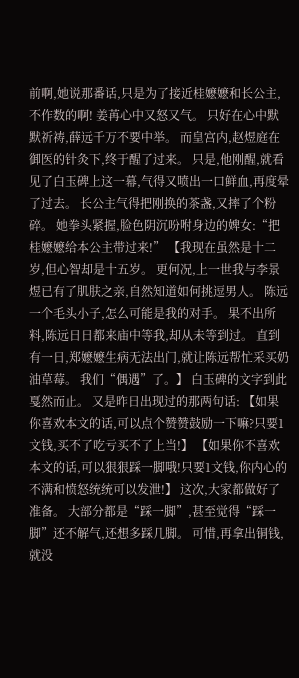前啊,她说那番话,只是为了接近桂嬷嬷和长公主,不作数的啊! 姜苒心中又怒又气。 只好在心中默默祈祷,薛远千万不要中举。 而皇宫内,赵煜庭在御医的针灸下,终于醒了过来。 只是,他刚醒,就看见了白玉碑上这一幕,气得又喷出一口鲜血,再度晕了过去。 长公主气得把刚换的茶盏,又摔了个粉碎。 她拳头紧握,脸色阴沉吩咐身边的婢女:“把桂嬷嬷给本公主带过来!” 【我现在虽然是十二岁,但心智却是十五岁。 更何况,上一世我与李景煜已有了肌肤之亲,自然知道如何挑逗男人。 陈远一个毛头小子,怎么可能是我的对手。 果不出所料,陈远日日都来庙中等我,却从未等到过。 直到有一日,郑嬷嬷生病无法出门,就让陈远帮忙采买奶油草莓。 我们“偶遇”了。】 白玉碑的文字到此戛然而止。 又是昨日出现过的那两句话: 【如果你喜欢本文的话,可以点个赞赞鼓励一下嘛?只要1文钱,买不了吃亏买不了上当!】 【如果你不喜欢本文的话,可以狠狠踩一脚哦!只要1文钱,你内心的不满和愤怒统统可以发泄!】 这次,大家都做好了准备。 大部分都是“踩一脚”,甚至觉得“踩一脚”还不解气,还想多踩几脚。 可惜,再拿出铜钱,就没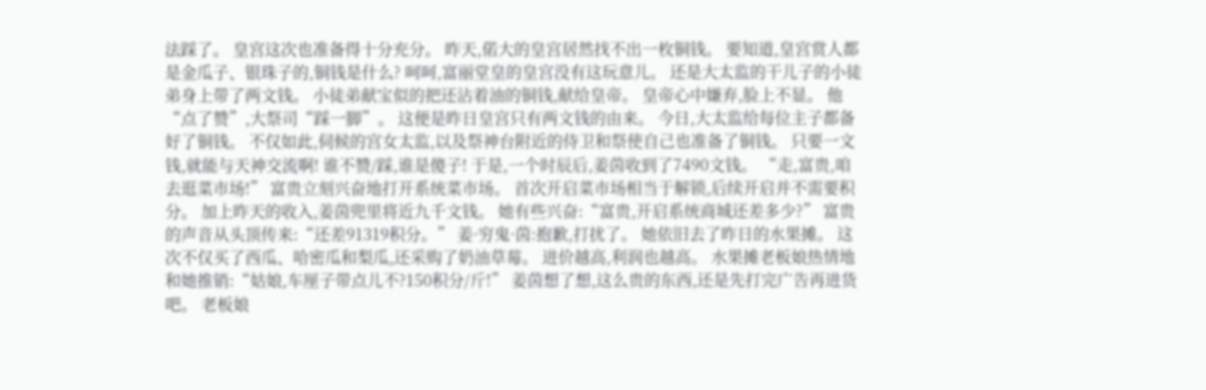法踩了。 皇宫这次也准备得十分充分。 昨天,偌大的皇宫居然找不出一枚铜钱。 要知道,皇宫赏人都是金瓜子、银珠子的,铜钱是什么? 呵呵,富丽堂皇的皇宫没有这玩意儿。 还是大太监的干儿子的小徒弟身上带了两文钱。 小徒弟献宝似的把还沾着油的铜钱,献给皇帝。 皇帝心中嫌弃,脸上不显。 他“点了赞”,大祭司“踩一脚”。 这便是昨日皇宫只有两文钱的由来。 今日,大太监给每位主子都备好了铜钱。 不仅如此,伺候的宫女太监,以及祭神台附近的侍卫和祭使自己也准备了铜钱。 只要一文钱,就能与天神交流啊! 谁不赞/踩,谁是傻子! 于是,一个时辰后,姜茵收到了7490文钱。 “走,富贵,咱去逛菜市场!” 富贵立刻兴奋地打开系统菜市场。 首次开启菜市场相当于解锁,后续开启并不需要积分。 加上昨天的收入,姜茵兜里将近九千文钱。 她有些兴奋:“富贵,开启系统商城还差多少?” 富贵的声音从头顶传来:“还差91319积分。” 姜·穷鬼·茵:抱歉,打扰了。 她依旧去了昨日的水果摊。 这次不仅买了西瓜、哈密瓜和梨瓜,还采购了奶油草莓。 进价越高,利润也越高。 水果摊老板娘热情地和她推销:“姑娘,车厘子带点儿不?150积分/斤!” 姜茵想了想,这么贵的东西,还是先打完广告再进货吧。 老板娘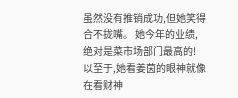虽然没有推销成功,但她笑得合不拢嘴。 她今年的业绩,绝对是菜市场部门最高的! 以至于,她看姜茵的眼神就像在看财神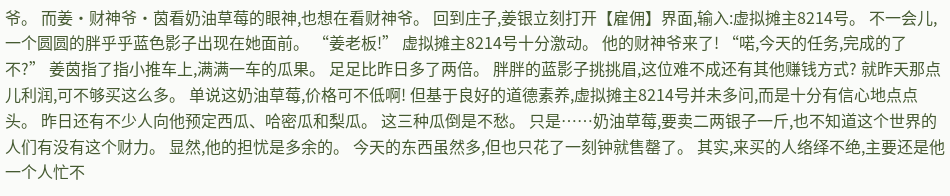爷。 而姜·财神爷·茵看奶油草莓的眼神,也想在看财神爷。 回到庄子,姜银立刻打开【雇佣】界面,输入:虚拟摊主8214号。 不一会儿,一个圆圆的胖乎乎蓝色影子出现在她面前。 “姜老板!” 虚拟摊主8214号十分激动。 他的财神爷来了! “喏,今天的任务,完成的了不?” 姜茵指了指小推车上,满满一车的瓜果。 足足比昨日多了两倍。 胖胖的蓝影子挑挑眉,这位难不成还有其他赚钱方式? 就昨天那点儿利润,可不够买这么多。 单说这奶油草莓,价格可不低啊! 但基于良好的道德素养,虚拟摊主8214号并未多问,而是十分有信心地点点头。 昨日还有不少人向他预定西瓜、哈密瓜和梨瓜。 这三种瓜倒是不愁。 只是……奶油草莓,要卖二两银子一斤,也不知道这个世界的人们有没有这个财力。 显然,他的担忧是多余的。 今天的东西虽然多,但也只花了一刻钟就售罄了。 其实,来买的人络绎不绝,主要还是他一个人忙不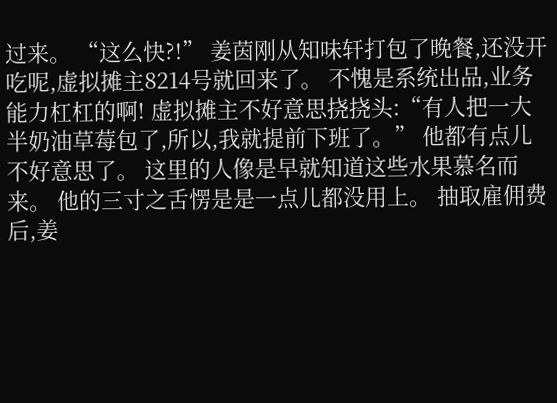过来。 “这么快?!” 姜茵刚从知味轩打包了晚餐,还没开吃呢,虚拟摊主8214号就回来了。 不愧是系统出品,业务能力杠杠的啊! 虚拟摊主不好意思挠挠头:“有人把一大半奶油草莓包了,所以,我就提前下班了。” 他都有点儿不好意思了。 这里的人像是早就知道这些水果慕名而来。 他的三寸之舌愣是是一点儿都没用上。 抽取雇佣费后,姜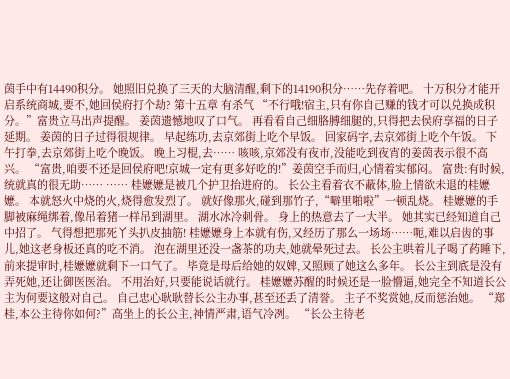茵手中有14490积分。 她照旧兑换了三天的大脑清醒,剩下的14190积分……先存着吧。 十万积分才能开启系统商城,要不,她回侯府打个劫? 第十五章 有杀气 “不行哦!宿主,只有你自己赚的钱才可以兑换成积分。”富贵立马出声提醒。 姜茵遗憾地叹了口气。 再看看自己细胳膊细腿的,只得把去侯府享福的日子延期。 姜茵的日子过得很规律。 早起练功,去京郊街上吃个早饭。 回家码字,去京郊街上吃个午饭。 下午打拳,去京郊街上吃个晚饭。 晚上习棍,去…… 咳咳,京郊没有夜市,没能吃到夜宵的姜茵表示很不高兴。 “富贵,咱要不还是回侯府吧!京城一定有更多好吃的!”姜茵空手而归,心情着实郁闷。 富贵:有时候,统就真的很无助…… …… 桂嬷嬷是被几个护卫抬进府的。 长公主看着衣不蔽体,脸上情欲未退的桂嬷嬷。 本就怒火中烧的火,烧得愈发烈了。 就好像那火,碰到那竹子,“噼里啪啦”一顿乱烧。 桂嬷嬷的手脚被麻绳绑着,像吊着猪一样吊到湖里。 湖水冰冷刺骨。 身上的热意去了一大半。 她其实已经知道自己中招了。 气得想把那死丫头扒皮抽筋! 桂嬷嬷身上本就有伤,又经历了那么一场场……呃,难以启齿的事儿,她这老身板还真的吃不消。 泡在湖里还没一盏茶的功夫,她就晕死过去。 长公主哄着儿子喝了药睡下,前来提审时,桂嬷嬷就剩下一口气了。 毕竟是母后给她的奴婢,又照顾了她这么多年。 长公主到底是没有弄死她,还让御医医治。 不用治好,只要能说话就行。 桂嬷嬷苏醒的时候还是一脸懵逼,她完全不知道长公主为何要这般对自己。 自己忠心耿耿替长公主办事,甚至还丢了清誉。 主子不奖赏她,反而惩治她。 “郑桂,本公主待你如何?”高坐上的长公主,神情严肃,语气冷冽。 “长公主待老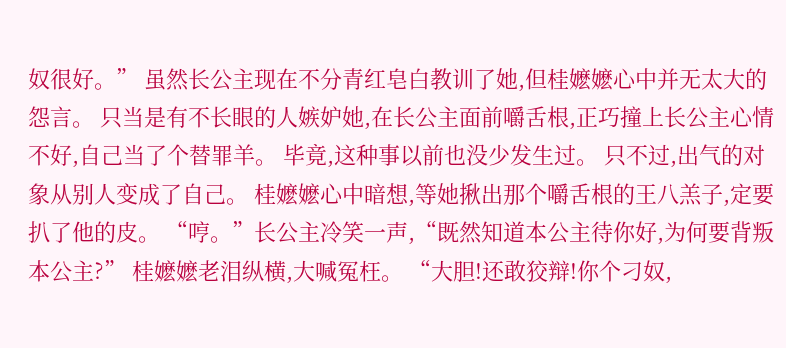奴很好。” 虽然长公主现在不分青红皂白教训了她,但桂嬷嬷心中并无太大的怨言。 只当是有不长眼的人嫉妒她,在长公主面前嚼舌根,正巧撞上长公主心情不好,自己当了个替罪羊。 毕竟,这种事以前也没少发生过。 只不过,出气的对象从别人变成了自己。 桂嬷嬷心中暗想,等她揪出那个嚼舌根的王八羔子,定要扒了他的皮。 “哼。”长公主冷笑一声,“既然知道本公主待你好,为何要背叛本公主?” 桂嬷嬷老泪纵横,大喊冤枉。 “大胆!还敢狡辩!你个刁奴,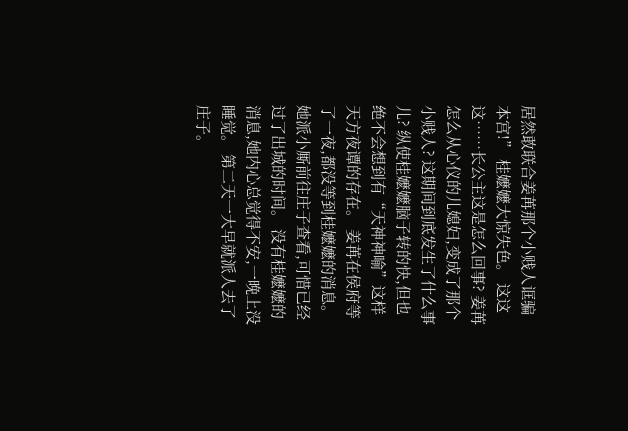居然敢联合姜苒那个小贱人诓骗本宫!” 桂嬷嬷大惊失色。 这这这……长公主这是怎么回事? 姜苒怎么从心仪的儿媳妇,变成了那个小贱人? 这期间到底发生了什么事儿? 纵使桂嬷嬷脑子转的快,但也绝不会想到有“天神神喻”这样天方夜谭的存在。 姜苒在侯府等了一夜,都没等到桂嬷嬷的消息。 她派小厮前往庄子查看,可惜已经过了出城的时间。 没有桂嬷嬷的消息,她内心总觉得不安,一晚上没睡觉。 第二天一大早就派人去了庄子。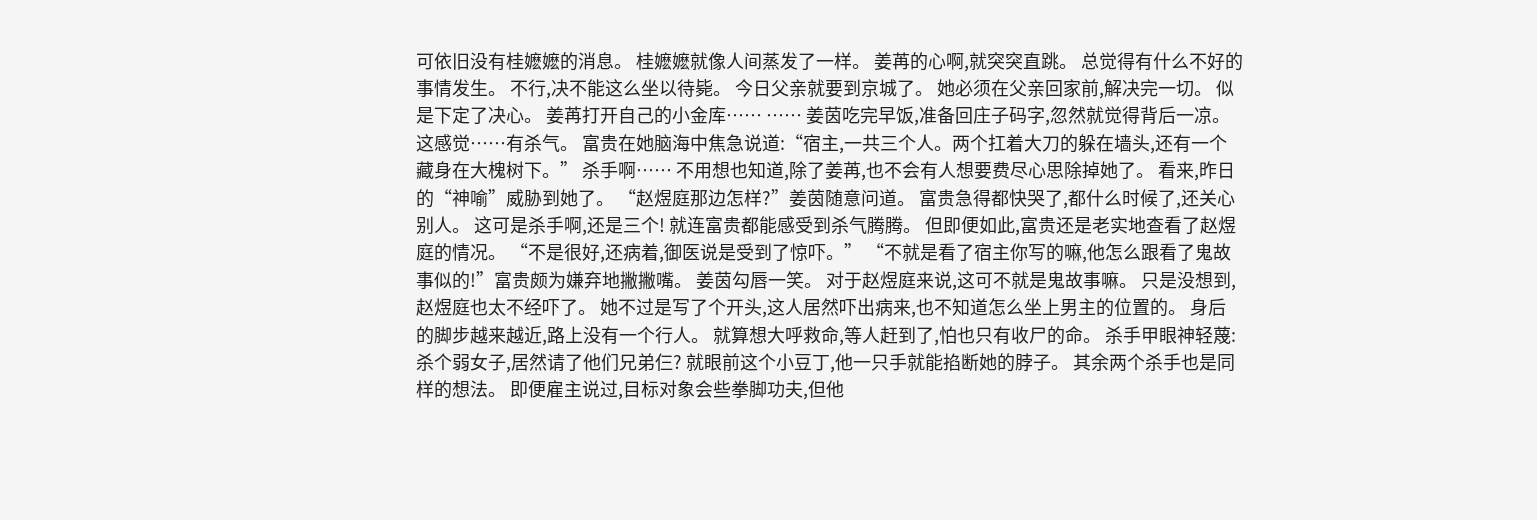可依旧没有桂嬷嬷的消息。 桂嬷嬷就像人间蒸发了一样。 姜苒的心啊,就突突直跳。 总觉得有什么不好的事情发生。 不行,决不能这么坐以待毙。 今日父亲就要到京城了。 她必须在父亲回家前,解决完一切。 似是下定了决心。 姜苒打开自己的小金库…… …… 姜茵吃完早饭,准备回庄子码字,忽然就觉得背后一凉。 这感觉……有杀气。 富贵在她脑海中焦急说道:“宿主,一共三个人。两个扛着大刀的躲在墙头,还有一个藏身在大槐树下。” 杀手啊…… 不用想也知道,除了姜苒,也不会有人想要费尽心思除掉她了。 看来,昨日的“神喻”威胁到她了。 “赵煜庭那边怎样?”姜茵随意问道。 富贵急得都快哭了,都什么时候了,还关心别人。 这可是杀手啊,还是三个! 就连富贵都能感受到杀气腾腾。 但即便如此,富贵还是老实地查看了赵煜庭的情况。 “不是很好,还病着,御医说是受到了惊吓。” “不就是看了宿主你写的嘛,他怎么跟看了鬼故事似的!”富贵颇为嫌弃地撇撇嘴。 姜茵勾唇一笑。 对于赵煜庭来说,这可不就是鬼故事嘛。 只是没想到,赵煜庭也太不经吓了。 她不过是写了个开头,这人居然吓出病来,也不知道怎么坐上男主的位置的。 身后的脚步越来越近,路上没有一个行人。 就算想大呼救命,等人赶到了,怕也只有收尸的命。 杀手甲眼神轻蔑:杀个弱女子,居然请了他们兄弟仨? 就眼前这个小豆丁,他一只手就能掐断她的脖子。 其余两个杀手也是同样的想法。 即便雇主说过,目标对象会些拳脚功夫,但他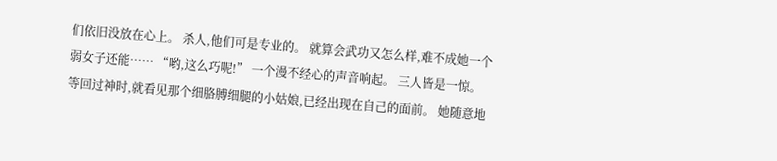们依旧没放在心上。 杀人,他们可是专业的。 就算会武功又怎么样,难不成她一个弱女子还能…… “哟,这么巧呢!” 一个漫不经心的声音响起。 三人皆是一惊。 等回过神时,就看见那个细胳膊细腿的小姑娘,已经出现在自己的面前。 她随意地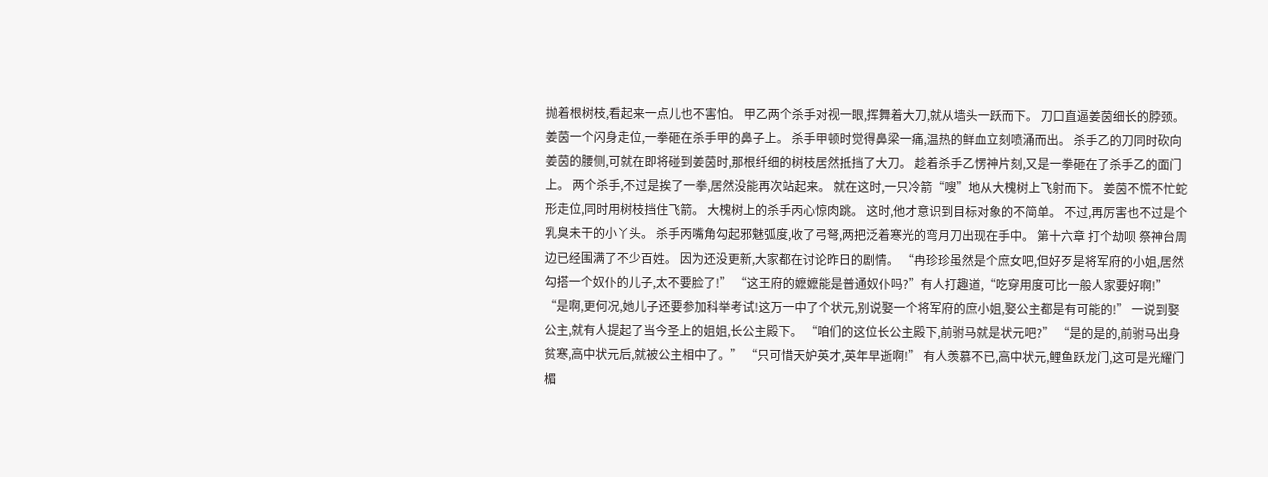抛着根树枝,看起来一点儿也不害怕。 甲乙两个杀手对视一眼,挥舞着大刀,就从墙头一跃而下。 刀口直逼姜茵细长的脖颈。 姜茵一个闪身走位,一拳砸在杀手甲的鼻子上。 杀手甲顿时觉得鼻梁一痛,温热的鲜血立刻喷涌而出。 杀手乙的刀同时砍向姜茵的腰侧,可就在即将碰到姜茵时,那根纤细的树枝居然抵挡了大刀。 趁着杀手乙愣神片刻,又是一拳砸在了杀手乙的面门上。 两个杀手,不过是挨了一拳,居然没能再次站起来。 就在这时,一只冷箭“嗖”地从大槐树上飞射而下。 姜茵不慌不忙蛇形走位,同时用树枝挡住飞箭。 大槐树上的杀手丙心惊肉跳。 这时,他才意识到目标对象的不简单。 不过,再厉害也不过是个乳臭未干的小丫头。 杀手丙嘴角勾起邪魅弧度,收了弓弩,两把泛着寒光的弯月刀出现在手中。 第十六章 打个劫呗 祭神台周边已经围满了不少百姓。 因为还没更新,大家都在讨论昨日的剧情。 “冉珍珍虽然是个庶女吧,但好歹是将军府的小姐,居然勾搭一个奴仆的儿子,太不要脸了!” “这王府的嬷嬷能是普通奴仆吗?”有人打趣道,“吃穿用度可比一般人家要好啊!” “是啊,更何况,她儿子还要参加科举考试!这万一中了个状元,别说娶一个将军府的庶小姐,娶公主都是有可能的!” 一说到娶公主,就有人提起了当今圣上的姐姐,长公主殿下。 “咱们的这位长公主殿下,前驸马就是状元吧?” “是的是的,前驸马出身贫寒,高中状元后,就被公主相中了。” “只可惜天妒英才,英年早逝啊!” 有人羡慕不已,高中状元,鲤鱼跃龙门,这可是光耀门楣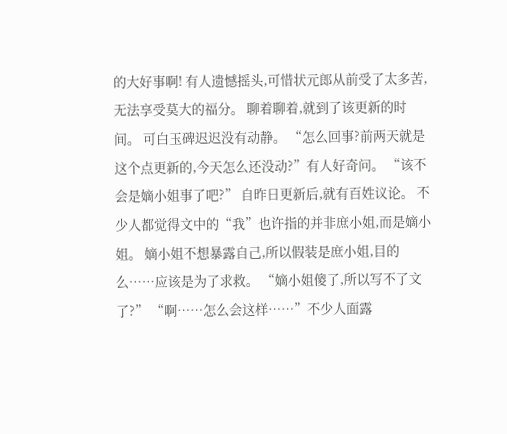的大好事啊! 有人遗憾摇头,可惜状元郎从前受了太多苦,无法享受莫大的福分。 聊着聊着,就到了该更新的时间。 可白玉碑迟迟没有动静。 “怎么回事?前两天就是这个点更新的,今天怎么还没动?”有人好奇问。 “该不会是嫡小姐事了吧?” 自昨日更新后,就有百姓议论。 不少人都觉得文中的“我”也许指的并非庶小姐,而是嫡小姐。 嫡小姐不想暴露自己,所以假装是庶小姐,目的么……应该是为了求救。 “嫡小姐傻了,所以写不了文了?” “啊……怎么会这样……”不少人面露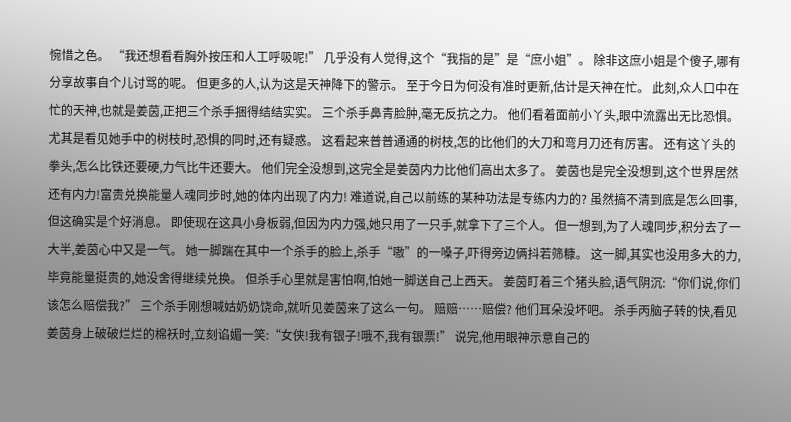惋惜之色。 “我还想看看胸外按压和人工呼吸呢!” 几乎没有人觉得,这个“我指的是”是“庶小姐”。 除非这庶小姐是个傻子,哪有分享故事自个儿讨骂的呢。 但更多的人,认为这是天神降下的警示。 至于今日为何没有准时更新,估计是天神在忙。 此刻,众人口中在忙的天神,也就是姜茵,正把三个杀手捆得结结实实。 三个杀手鼻青脸肿,毫无反抗之力。 他们看着面前小丫头,眼中流露出无比恐惧。 尤其是看见她手中的树枝时,恐惧的同时,还有疑惑。 这看起来普普通通的树枝,怎的比他们的大刀和弯月刀还有厉害。 还有这丫头的拳头,怎么比铁还要硬,力气比牛还要大。 他们完全没想到,这完全是姜茵内力比他们高出太多了。 姜茵也是完全没想到,这个世界居然还有内力!富贵兑换能量人魂同步时,她的体内出现了内力! 难道说,自己以前练的某种功法是专练内力的? 虽然搞不清到底是怎么回事,但这确实是个好消息。 即使现在这具小身板弱,但因为内力强,她只用了一只手,就拿下了三个人。 但一想到,为了人魂同步,积分去了一大半,姜茵心中又是一气。 她一脚踹在其中一个杀手的脸上,杀手“嗷”的一嗓子,吓得旁边俩抖若筛糠。 这一脚,其实也没用多大的力,毕竟能量挺贵的,她没舍得继续兑换。 但杀手心里就是害怕啊,怕她一脚送自己上西天。 姜茵盯着三个猪头脸,语气阴沉:“你们说,你们该怎么赔偿我?” 三个杀手刚想喊姑奶奶饶命,就听见姜茵来了这么一句。 赔赔……赔偿? 他们耳朵没坏吧。 杀手丙脑子转的快,看见姜茵身上破破烂烂的棉袄时,立刻谄媚一笑:“女侠!我有银子!哦不,我有银票!” 说完,他用眼神示意自己的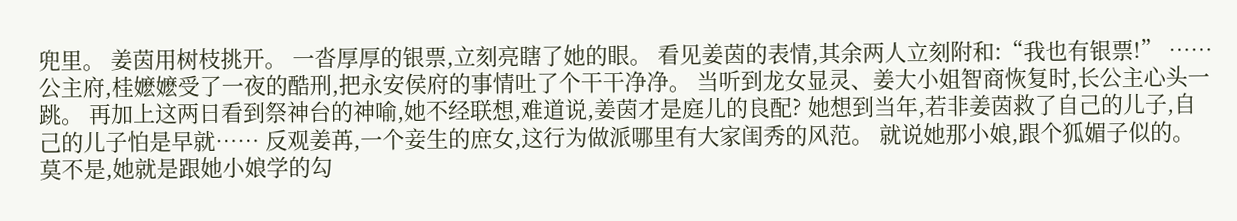兜里。 姜茵用树枝挑开。 一沓厚厚的银票,立刻亮瞎了她的眼。 看见姜茵的表情,其余两人立刻附和:“我也有银票!” …… 公主府,桂嬷嬷受了一夜的酷刑,把永安侯府的事情吐了个干干净净。 当听到龙女显灵、姜大小姐智商恢复时,长公主心头一跳。 再加上这两日看到祭神台的神喻,她不经联想,难道说,姜茵才是庭儿的良配? 她想到当年,若非姜茵救了自己的儿子,自己的儿子怕是早就…… 反观姜苒,一个妾生的庶女,这行为做派哪里有大家闺秀的风范。 就说她那小娘,跟个狐媚子似的。 莫不是,她就是跟她小娘学的勾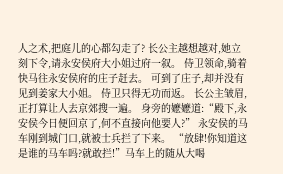人之术,把庭儿的心都勾走了? 长公主越想越对,她立刻下令,请永安侯府大小姐过府一叙。 侍卫领命,骑着快马往永安侯府的庄子赶去。 可到了庄子,却并没有见到姜家大小姐。 侍卫只得无功而返。 长公主皱眉,正打算让人去京郊搜一遍。 身旁的嬷嬷道:“殿下,永安侯今日便回京了,何不直接向他要人?” 永安侯的马车刚到城门口,就被士兵拦了下来。 “放肆!你知道这是谁的马车吗?就敢拦!”马车上的随从大喝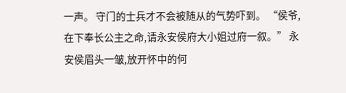一声。 守门的士兵才不会被随从的气势吓到。 “侯爷,在下奉长公主之命,请永安侯府大小姐过府一叙。” 永安侯眉头一皱,放开怀中的何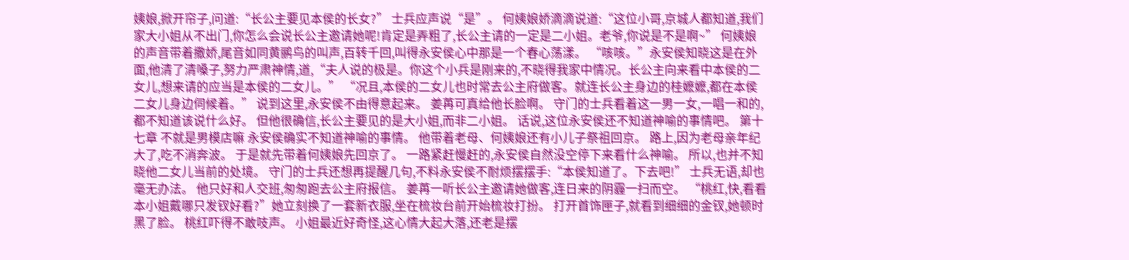姨娘,掀开帘子,问道:“长公主要见本侯的长女?” 士兵应声说“是”。 何姨娘娇滴滴说道:“这位小哥,京城人都知道,我们家大小姐从不出门,你怎么会说长公主邀请她呢!肯定是弄粗了,长公主请的一定是二小姐。老爷,你说是不是啊~” 何姨娘的声音带着撒娇,尾音如同黄鹂鸟的叫声,百转千回,叫得永安侯心中那是一个春心荡漾。 “咳咳。”永安侯知晓这是在外面,他清了清嗓子,努力严肃神情,道,“夫人说的极是。你这个小兵是刚来的,不晓得我家中情况。长公主向来看中本侯的二女儿,想来请的应当是本侯的二女儿。” “况且,本侯的二女儿也时常去公主府做客。就连长公主身边的桂嬷嬷,都在本侯二女儿身边伺候着。” 说到这里,永安侯不由得意起来。 姜苒可真给他长脸啊。 守门的士兵看着这一男一女,一唱一和的,都不知道该说什么好。 但他很确信,长公主要见的是大小姐,而非二小姐。 话说,这位永安侯还不知道神喻的事情吧。 第十七章 不就是男模店嘛 永安侯确实不知道神喻的事情。 他带着老母、何姨娘还有小儿子祭祖回京。 路上,因为老母亲年纪大了,吃不消奔波。 于是就先带着何姨娘先回京了。 一路紧赶慢赶的,永安侯自然没空停下来看什么神喻。 所以,也并不知晓他二女儿当前的处境。 守门的士兵还想再提醒几句,不料永安侯不耐烦摆摆手:“本侯知道了。下去吧!” 士兵无语,却也毫无办法。 他只好和人交班,匆匆跑去公主府报信。 姜苒一听长公主邀请她做客,连日来的阴霾一扫而空。 “桃红,快,看看本小姐戴哪只发钗好看?”她立刻换了一套新衣服,坐在梳妆台前开始梳妆打扮。 打开首饰匣子,就看到细细的金钗,她顿时黑了脸。 桃红吓得不敢吱声。 小姐最近好奇怪,这心情大起大落,还老是摆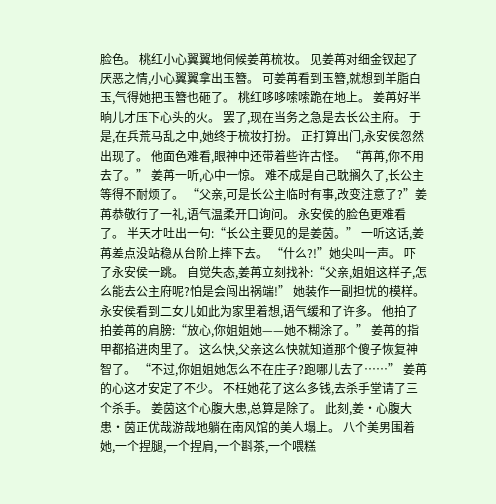脸色。 桃红小心翼翼地伺候姜苒梳妆。 见姜苒对细金钗起了厌恶之情,小心翼翼拿出玉簪。 可姜苒看到玉簪,就想到羊脂白玉,气得她把玉簪也砸了。 桃红哆哆嗦嗦跪在地上。 姜苒好半晌儿才压下心头的火。 罢了,现在当务之急是去长公主府。 于是,在兵荒马乱之中,她终于梳妆打扮。 正打算出门,永安侯忽然出现了。 他面色难看,眼神中还带着些许古怪。 “苒苒,你不用去了。” 姜苒一听,心中一惊。 难不成是自己耽搁久了,长公主等得不耐烦了。 “父亲,可是长公主临时有事,改变注意了?”姜苒恭敬行了一礼,语气温柔开口询问。 永安侯的脸色更难看了。 半天才吐出一句:“长公主要见的是姜茵。” 一听这话,姜苒差点没站稳从台阶上摔下去。 “什么?!”她尖叫一声。 吓了永安侯一跳。 自觉失态,姜苒立刻找补:“父亲,姐姐这样子,怎么能去公主府呢?怕是会闯出祸端!” 她装作一副担忧的模样。 永安侯看到二女儿如此为家里着想,语气缓和了许多。 他拍了拍姜苒的肩膀:“放心,你姐姐她——她不糊涂了。” 姜苒的指甲都掐进肉里了。 这么快,父亲这么快就知道那个傻子恢复神智了。 “不过,你姐姐她怎么不在庄子?跑哪儿去了……” 姜苒的心这才安定了不少。 不枉她花了这么多钱,去杀手堂请了三个杀手。 姜茵这个心腹大患,总算是除了。 此刻,姜·心腹大患·茵正优哉游哉地躺在南风馆的美人塌上。 八个美男围着她,一个捏腿,一个捏肩,一个斟茶,一个喂糕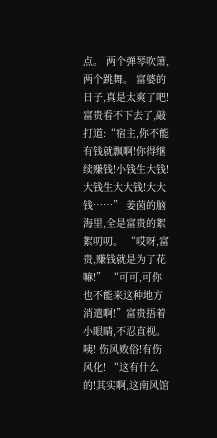点。 两个弹琴吹箫,两个跳舞。 富婆的日子,真是太爽了吧! 富贵看不下去了,敲打道:“宿主,你不能有钱就飘啊!你得继续赚钱!小钱生大钱!大钱生大大钱!大大钱……” 姜茵的脑海里,全是富贵的絮絮叨叨。 “哎呀,富贵,赚钱就是为了花嘛!” “可可,可你也不能来这种地方消遣啊!”富贵捂着小眼睛,不忍直视。 咦! 伤风败俗!有伤风化! “这有什么的!其实啊,这南风馆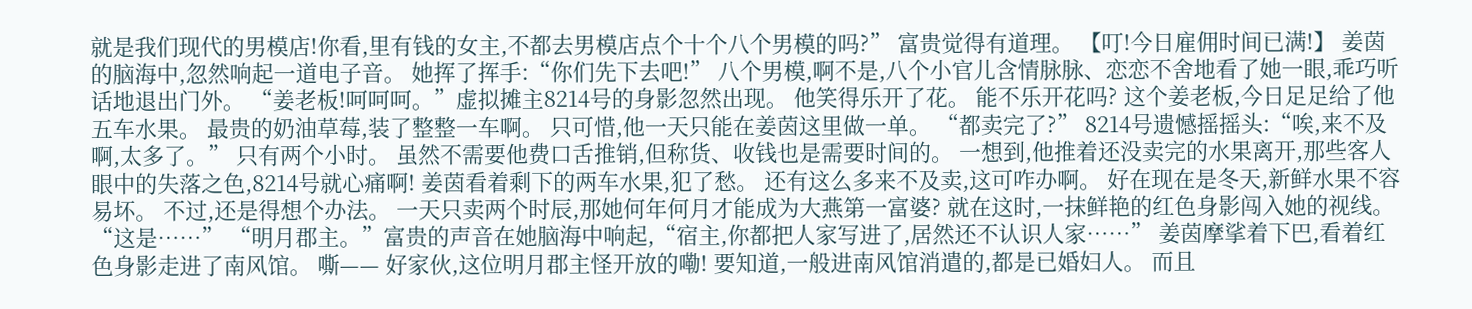就是我们现代的男模店!你看,里有钱的女主,不都去男模店点个十个八个男模的吗?” 富贵觉得有道理。 【叮!今日雇佣时间已满!】 姜茵的脑海中,忽然响起一道电子音。 她挥了挥手:“你们先下去吧!” 八个男模,啊不是,八个小官儿含情脉脉、恋恋不舍地看了她一眼,乖巧听话地退出门外。 “姜老板!呵呵呵。”虚拟摊主8214号的身影忽然出现。 他笑得乐开了花。 能不乐开花吗? 这个姜老板,今日足足给了他五车水果。 最贵的奶油草莓,装了整整一车啊。 只可惜,他一天只能在姜茵这里做一单。 “都卖完了?” 8214号遗憾摇摇头:“唉,来不及啊,太多了。” 只有两个小时。 虽然不需要他费口舌推销,但称货、收钱也是需要时间的。 一想到,他推着还没卖完的水果离开,那些客人眼中的失落之色,8214号就心痛啊! 姜茵看着剩下的两车水果,犯了愁。 还有这么多来不及卖,这可咋办啊。 好在现在是冬天,新鲜水果不容易坏。 不过,还是得想个办法。 一天只卖两个时辰,那她何年何月才能成为大燕第一富婆? 就在这时,一抹鲜艳的红色身影闯入她的视线。 “这是……” “明月郡主。”富贵的声音在她脑海中响起,“宿主,你都把人家写进了,居然还不认识人家……” 姜茵摩挲着下巴,看着红色身影走进了南风馆。 嘶—— 好家伙,这位明月郡主怪开放的嘞! 要知道,一般进南风馆消遣的,都是已婚妇人。 而且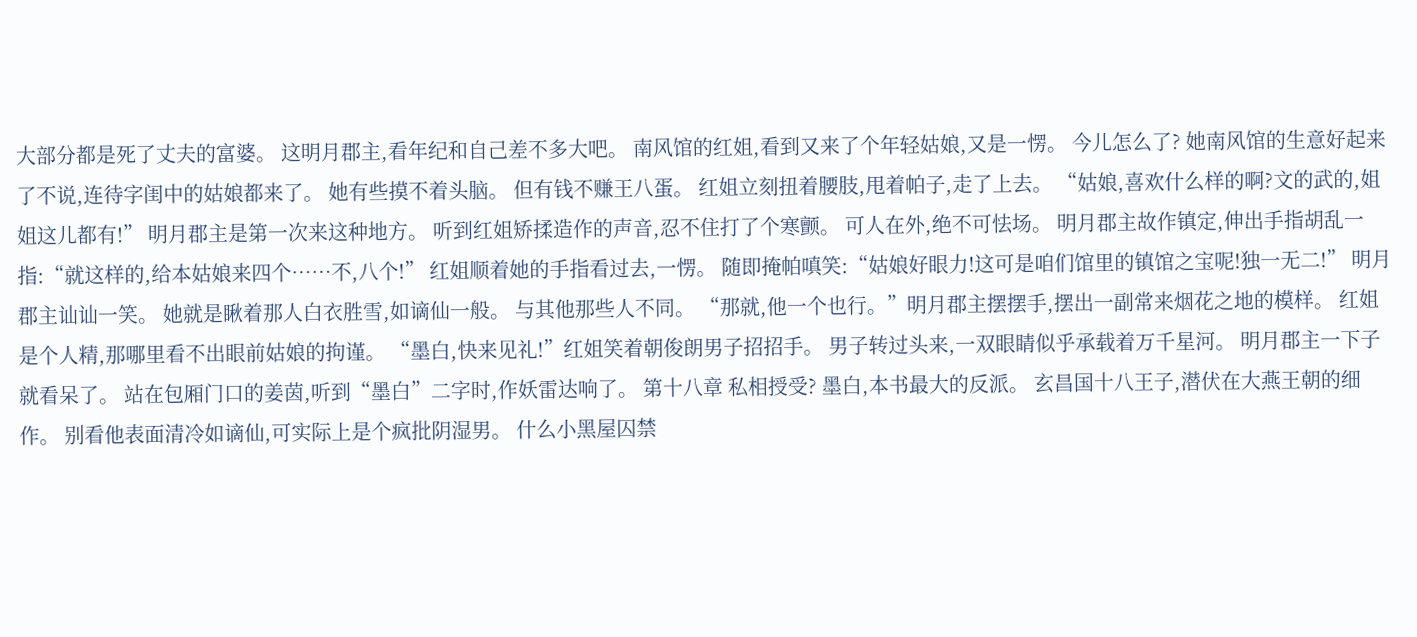大部分都是死了丈夫的富婆。 这明月郡主,看年纪和自己差不多大吧。 南风馆的红姐,看到又来了个年轻姑娘,又是一愣。 今儿怎么了? 她南风馆的生意好起来了不说,连待字闺中的姑娘都来了。 她有些摸不着头脑。 但有钱不赚王八蛋。 红姐立刻扭着腰肢,甩着帕子,走了上去。 “姑娘,喜欢什么样的啊?文的武的,姐姐这儿都有!” 明月郡主是第一次来这种地方。 听到红姐矫揉造作的声音,忍不住打了个寒颤。 可人在外,绝不可怯场。 明月郡主故作镇定,伸出手指胡乱一指:“就这样的,给本姑娘来四个……不,八个!” 红姐顺着她的手指看过去,一愣。 随即掩帕嗔笑:“姑娘好眼力!这可是咱们馆里的镇馆之宝呢!独一无二!” 明月郡主讪讪一笑。 她就是瞅着那人白衣胜雪,如谪仙一般。 与其他那些人不同。 “那就,他一个也行。”明月郡主摆摆手,摆出一副常来烟花之地的模样。 红姐是个人精,那哪里看不出眼前姑娘的拘谨。 “墨白,快来见礼!”红姐笑着朝俊朗男子招招手。 男子转过头来,一双眼睛似乎承载着万千星河。 明月郡主一下子就看呆了。 站在包厢门口的姜茵,听到“墨白”二字时,作妖雷达响了。 第十八章 私相授受? 墨白,本书最大的反派。 玄昌国十八王子,潜伏在大燕王朝的细作。 别看他表面清冷如谪仙,可实际上是个疯批阴湿男。 什么小黑屋囚禁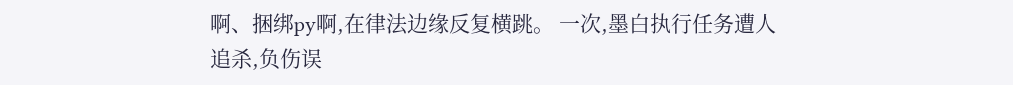啊、捆绑py啊,在律法边缘反复横跳。 一次,墨白执行任务遭人追杀,负伤误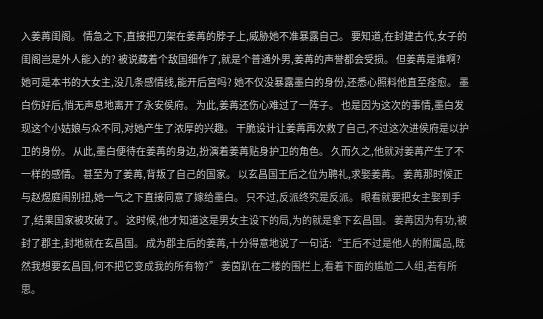入姜苒闺阁。 情急之下,直接把刀架在姜苒的脖子上,威胁她不准暴露自己。 要知道,在封建古代,女子的闺阁岂是外人能入的? 被说藏着个敌国细作了,就是个普通外男,姜苒的声誉都会受损。 但姜苒是谁啊? 她可是本书的大女主,没几条感情线,能开后宫吗? 她不仅没暴露墨白的身份,还悉心照料他直至痊愈。 墨白伤好后,悄无声息地离开了永安侯府。 为此,姜苒还伤心难过了一阵子。 也是因为这次的事情,墨白发现这个小姑娘与众不同,对她产生了浓厚的兴趣。 干脆设计让姜苒再次救了自己,不过这次进侯府是以护卫的身份。 从此,墨白便待在姜苒的身边,扮演着姜苒贴身护卫的角色。 久而久之,他就对姜苒产生了不一样的感情。 甚至为了姜苒,背叛了自己的国家。 以玄昌国王后之位为聘礼,求娶姜苒。 姜苒那时候正与赵煜庭闹别扭,她一气之下直接同意了嫁给墨白。 只不过,反派终究是反派。 眼看就要把女主娶到手了,结果国家被攻破了。 这时候,他才知道这是男女主设下的局,为的就是拿下玄昌国。 姜苒因为有功,被封了郡主,封地就在玄昌国。 成为郡主后的姜苒,十分得意地说了一句话:“王后不过是他人的附属品,既然我想要玄昌国,何不把它变成我的所有物?” 姜茵趴在二楼的围栏上,看着下面的尴尬二人组,若有所思。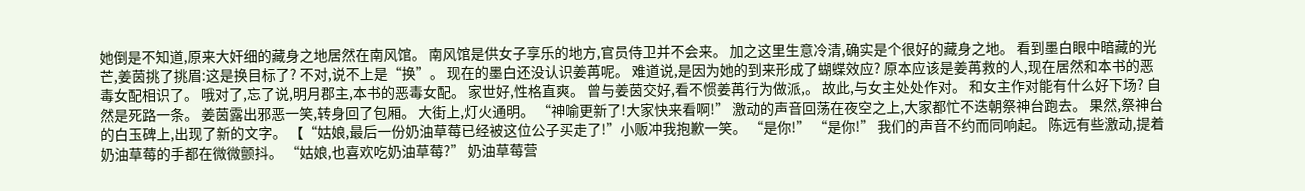她倒是不知道,原来大奸细的藏身之地居然在南风馆。 南风馆是供女子享乐的地方,官员侍卫并不会来。 加之这里生意冷清,确实是个很好的藏身之地。 看到墨白眼中暗藏的光芒,姜茵挑了挑眉:这是换目标了? 不对,说不上是“换”。 现在的墨白还没认识姜苒呢。 难道说,是因为她的到来形成了蝴蝶效应? 原本应该是姜苒救的人,现在居然和本书的恶毒女配相识了。 哦对了,忘了说,明月郡主,本书的恶毒女配。 家世好,性格直爽。 曾与姜茵交好,看不惯姜苒行为做派,。 故此,与女主处处作对。 和女主作对能有什么好下场? 自然是死路一条。 姜茵露出邪恶一笑,转身回了包厢。 大街上,灯火通明。 “神喻更新了!大家快来看啊!” 激动的声音回荡在夜空之上,大家都忙不迭朝祭神台跑去。 果然,祭神台的白玉碑上,出现了新的文字。 【“姑娘,最后一份奶油草莓已经被这位公子买走了!”小贩冲我抱歉一笑。 “是你!” “是你!” 我们的声音不约而同响起。 陈远有些激动,提着奶油草莓的手都在微微颤抖。 “姑娘,也喜欢吃奶油草莓?” 奶油草莓营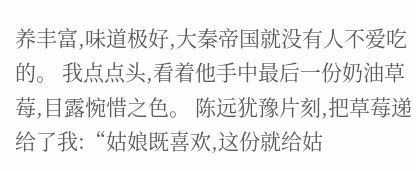养丰富,味道极好,大秦帝国就没有人不爱吃的。 我点点头,看着他手中最后一份奶油草莓,目露惋惜之色。 陈远犹豫片刻,把草莓递给了我:“姑娘既喜欢,这份就给姑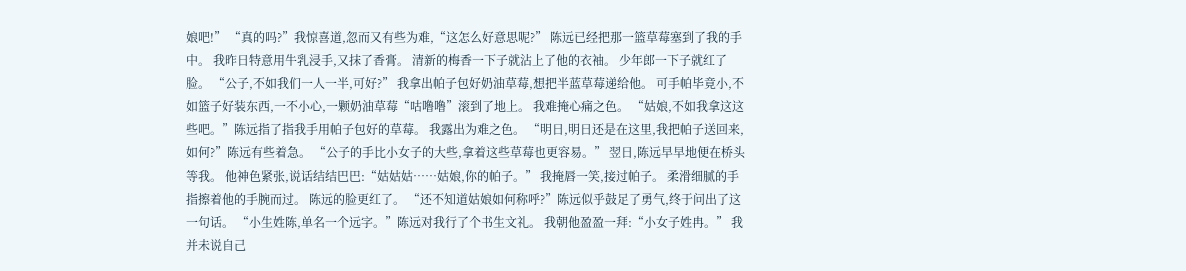娘吧!” “真的吗?”我惊喜道,忽而又有些为难,“这怎么好意思呢?” 陈远已经把那一篮草莓塞到了我的手中。 我昨日特意用牛乳浸手,又抹了香膏。 清新的梅香一下子就沾上了他的衣袖。 少年郎一下子就红了脸。 “公子,不如我们一人一半,可好?” 我拿出帕子包好奶油草莓,想把半蓝草莓递给他。 可手帕毕竟小,不如篮子好装东西,一不小心,一颗奶油草莓“咕噜噜”滚到了地上。 我难掩心痛之色。 “姑娘,不如我拿这这些吧。”陈远指了指我手用帕子包好的草莓。 我露出为难之色。 “明日,明日还是在这里,我把帕子送回来,如何?”陈远有些着急。 “公子的手比小女子的大些,拿着这些草莓也更容易。” 翌日,陈远早早地便在桥头等我。 他神色紧张,说话结结巴巴:“姑姑姑……姑娘,你的帕子。” 我掩唇一笑,接过帕子。 柔滑细腻的手指擦着他的手腕而过。 陈远的脸更红了。 “还不知道姑娘如何称呼?”陈远似乎鼓足了勇气,终于问出了这一句话。 “小生姓陈,单名一个远字。”陈远对我行了个书生文礼。 我朝他盈盈一拜:“小女子姓冉。” 我并未说自己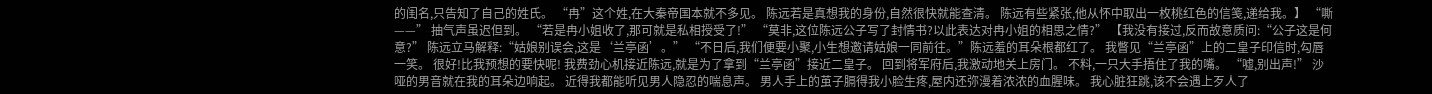的闺名,只告知了自己的姓氏。 “冉”这个姓,在大秦帝国本就不多见。 陈远若是真想我的身份,自然很快就能查清。 陈远有些紧张,他从怀中取出一枚桃红色的信笺,递给我。】 “嘶——” 抽气声虽迟但到。 “若是冉小姐收了,那可就是私相授受了!” “莫非,这位陈远公子写了封情书?以此表达对冉小姐的相思之情?” 【我没有接过,反而故意质问:“公子这是何意?” 陈远立马解释:“姑娘别误会,这是‘兰亭函’。” “不日后,我们便要小聚,小生想邀请姑娘一同前往。”陈远羞的耳朵根都红了。 我瞥见“兰亭函”上的二皇子印信时,勾唇一笑。 很好!比我预想的要快呢! 我费劲心机接近陈远,就是为了拿到“兰亭函”接近二皇子。 回到将军府后,我激动地关上房门。 不料,一只大手捂住了我的嘴。 “嘘,别出声!” 沙哑的男音就在我的耳朵边响起。 近得我都能听见男人隐忍的喘息声。 男人手上的茧子膈得我小脸生疼,屋内还弥漫着浓浓的血腥味。 我心脏狂跳,该不会遇上歹人了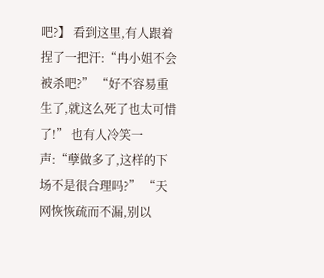吧?】 看到这里,有人跟着捏了一把汗:“冉小姐不会被杀吧?” “好不容易重生了,就这么死了也太可惜了!” 也有人冷笑一声:“孽做多了,这样的下场不是很合理吗?” “天网恢恢疏而不漏,别以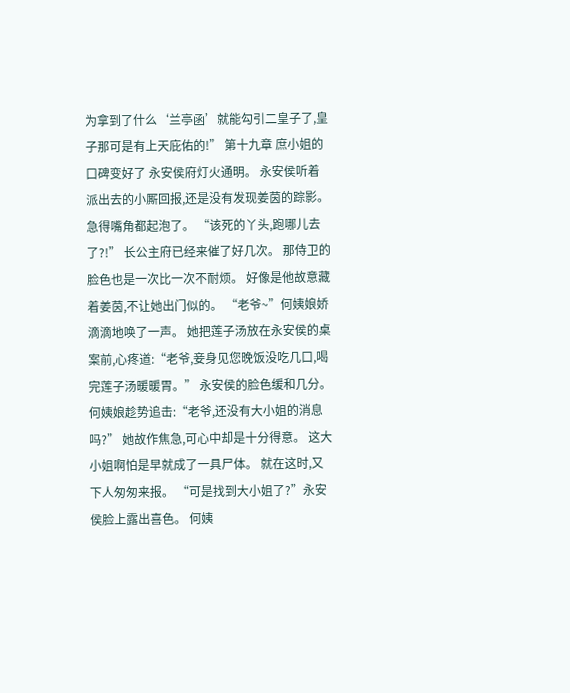为拿到了什么‘兰亭函’就能勾引二皇子了,皇子那可是有上天庇佑的!” 第十九章 庶小姐的口碑变好了 永安侯府灯火通明。 永安侯听着派出去的小厮回报,还是没有发现姜茵的踪影。 急得嘴角都起泡了。 “该死的丫头,跑哪儿去了?!” 长公主府已经来催了好几次。 那侍卫的脸色也是一次比一次不耐烦。 好像是他故意藏着姜茵,不让她出门似的。 “老爷~”何姨娘娇滴滴地唤了一声。 她把莲子汤放在永安侯的桌案前,心疼道:“老爷,妾身见您晚饭没吃几口,喝完莲子汤暖暖胃。” 永安侯的脸色缓和几分。 何姨娘趁势追击:“老爷,还没有大小姐的消息吗?” 她故作焦急,可心中却是十分得意。 这大小姐啊怕是早就成了一具尸体。 就在这时,又下人匆匆来报。 “可是找到大小姐了?”永安侯脸上露出喜色。 何姨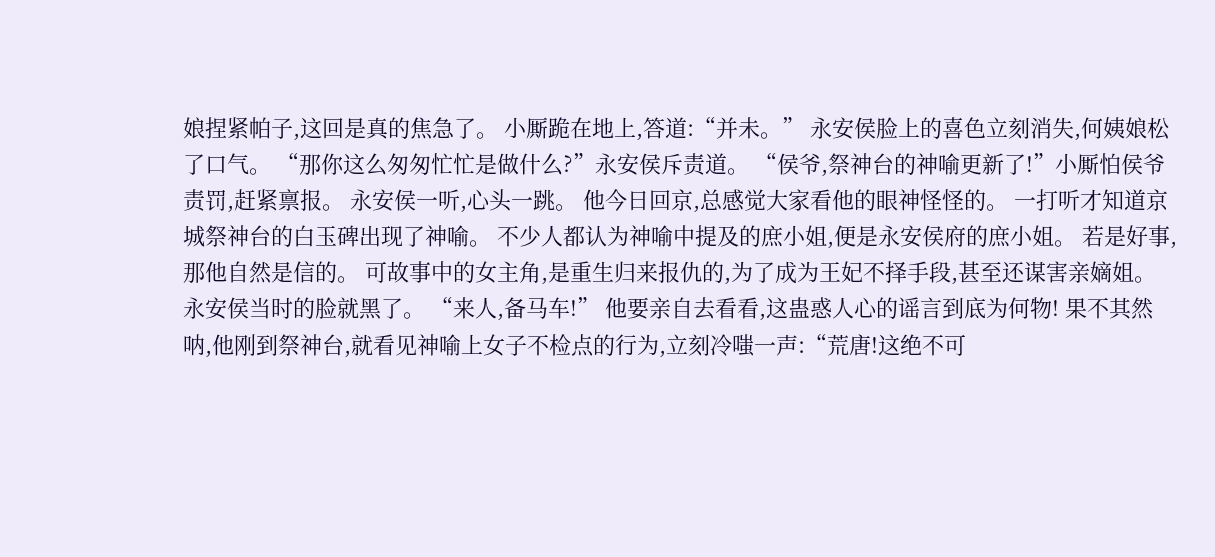娘捏紧帕子,这回是真的焦急了。 小厮跪在地上,答道:“并未。” 永安侯脸上的喜色立刻消失,何姨娘松了口气。 “那你这么匆匆忙忙是做什么?”永安侯斥责道。 “侯爷,祭神台的神喻更新了!”小厮怕侯爷责罚,赶紧禀报。 永安侯一听,心头一跳。 他今日回京,总感觉大家看他的眼神怪怪的。 一打听才知道京城祭神台的白玉碑出现了神喻。 不少人都认为神喻中提及的庶小姐,便是永安侯府的庶小姐。 若是好事,那他自然是信的。 可故事中的女主角,是重生归来报仇的,为了成为王妃不择手段,甚至还谋害亲嫡姐。 永安侯当时的脸就黑了。 “来人,备马车!” 他要亲自去看看,这蛊惑人心的谣言到底为何物! 果不其然呐,他刚到祭神台,就看见神喻上女子不检点的行为,立刻冷嗤一声:“荒唐!这绝不可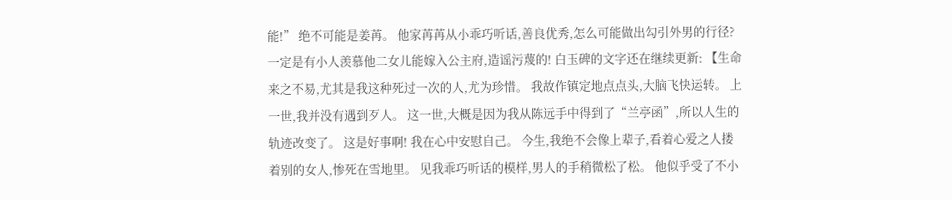能!” 绝不可能是姜苒。 他家苒苒从小乖巧听话,善良优秀,怎么可能做出勾引外男的行径? 一定是有小人羡慕他二女儿能嫁入公主府,造谣污蔑的! 白玉碑的文字还在继续更新: 【生命来之不易,尤其是我这种死过一次的人,尤为珍惜。 我故作镇定地点点头,大脑飞快运转。 上一世,我并没有遇到歹人。 这一世,大概是因为我从陈远手中得到了“兰亭函”,所以人生的轨迹改变了。 这是好事啊! 我在心中安慰自己。 今生,我绝不会像上辈子,看着心爱之人搂着别的女人,惨死在雪地里。 见我乖巧听话的模样,男人的手稍微松了松。 他似乎受了不小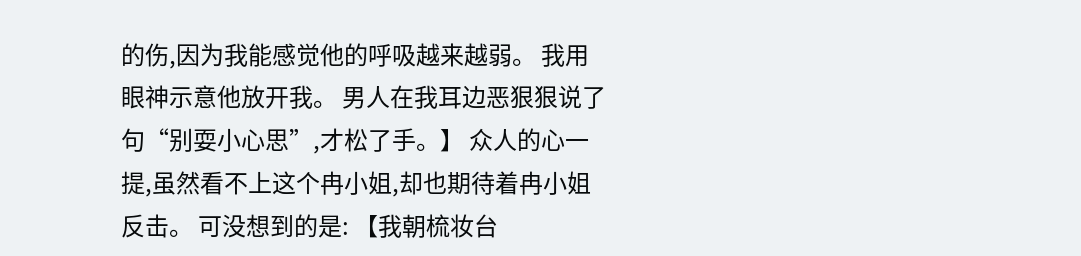的伤,因为我能感觉他的呼吸越来越弱。 我用眼神示意他放开我。 男人在我耳边恶狠狠说了句“别耍小心思”,才松了手。】 众人的心一提,虽然看不上这个冉小姐,却也期待着冉小姐反击。 可没想到的是: 【我朝梳妆台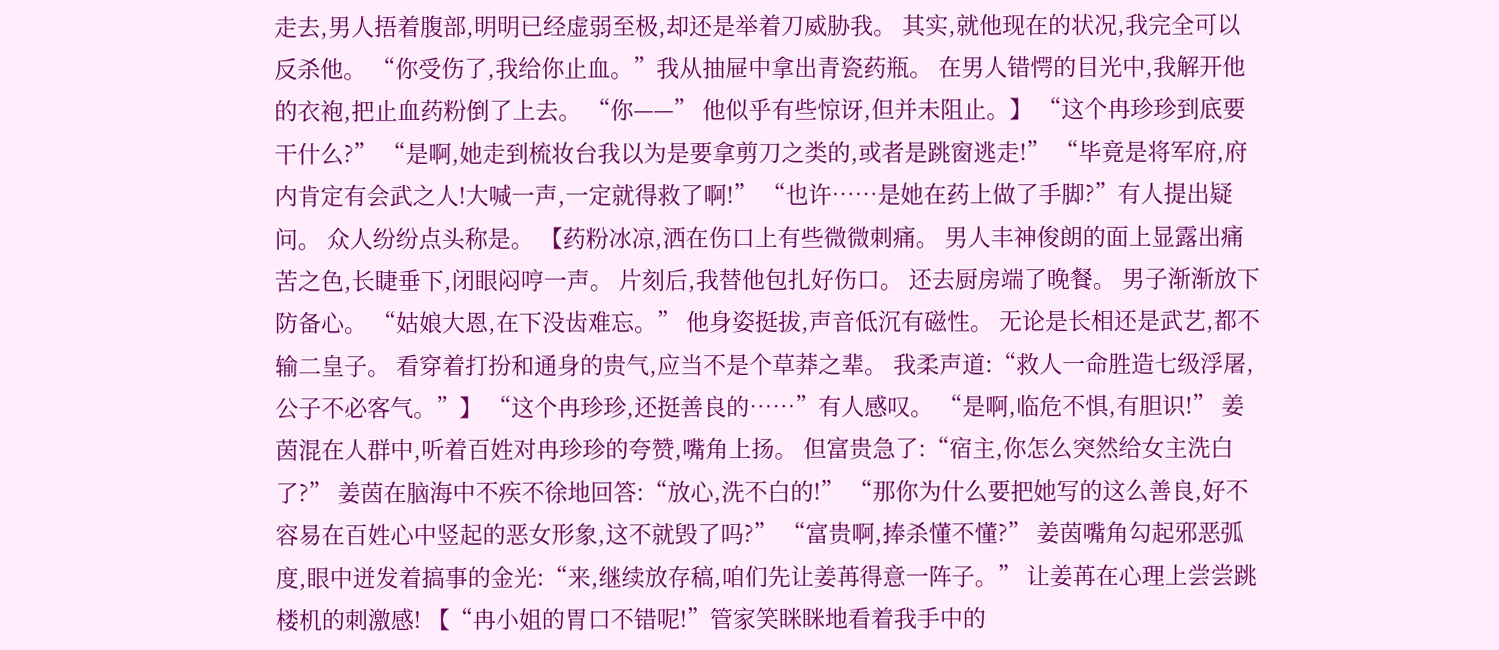走去,男人捂着腹部,明明已经虚弱至极,却还是举着刀威胁我。 其实,就他现在的状况,我完全可以反杀他。 “你受伤了,我给你止血。”我从抽屉中拿出青瓷药瓶。 在男人错愕的目光中,我解开他的衣袍,把止血药粉倒了上去。 “你——” 他似乎有些惊讶,但并未阻止。】 “这个冉珍珍到底要干什么?” “是啊,她走到梳妆台我以为是要拿剪刀之类的,或者是跳窗逃走!” “毕竟是将军府,府内肯定有会武之人!大喊一声,一定就得救了啊!” “也许……是她在药上做了手脚?”有人提出疑问。 众人纷纷点头称是。 【药粉冰凉,洒在伤口上有些微微刺痛。 男人丰神俊朗的面上显露出痛苦之色,长睫垂下,闭眼闷哼一声。 片刻后,我替他包扎好伤口。 还去厨房端了晚餐。 男子渐渐放下防备心。 “姑娘大恩,在下没齿难忘。” 他身姿挺拔,声音低沉有磁性。 无论是长相还是武艺,都不输二皇子。 看穿着打扮和通身的贵气,应当不是个草莽之辈。 我柔声道:“救人一命胜造七级浮屠,公子不必客气。”】 “这个冉珍珍,还挺善良的……”有人感叹。 “是啊,临危不惧,有胆识!” 姜茵混在人群中,听着百姓对冉珍珍的夸赞,嘴角上扬。 但富贵急了:“宿主,你怎么突然给女主洗白了?” 姜茵在脑海中不疾不徐地回答:“放心,洗不白的!” “那你为什么要把她写的这么善良,好不容易在百姓心中竖起的恶女形象,这不就毁了吗?” “富贵啊,捧杀懂不懂?” 姜茵嘴角勾起邪恶弧度,眼中迸发着搞事的金光:“来,继续放存稿,咱们先让姜苒得意一阵子。” 让姜苒在心理上尝尝跳楼机的刺激感! 【“冉小姐的胃口不错呢!”管家笑眯眯地看着我手中的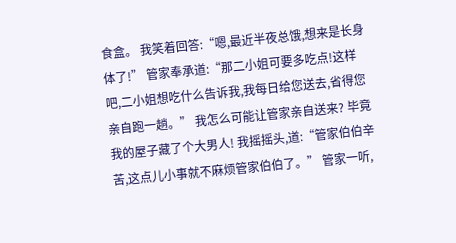食盒。 我笑着回答:“嗯,最近半夜总饿,想来是长身体了!” 管家奉承道:“那二小姐可要多吃点!这样吧,二小姐想吃什么告诉我,我每日给您送去,省得您亲自跑一趟。” 我怎么可能让管家亲自送来? 毕竟我的屋子藏了个大男人! 我摇摇头,道:“管家伯伯辛苦,这点儿小事就不麻烦管家伯伯了。” 管家一听,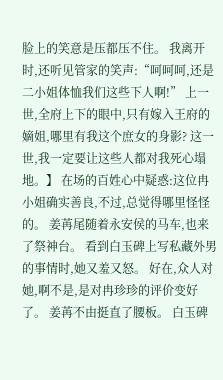脸上的笑意是压都压不住。 我离开时,还听见管家的笑声:“呵呵呵,还是二小姐体恤我们这些下人啊!” 上一世,全府上下的眼中,只有嫁入王府的嫡姐,哪里有我这个庶女的身影? 这一世,我一定要让这些人都对我死心塌地。】 在场的百姓心中疑惑:这位冉小姐确实善良,不过,总觉得哪里怪怪的。 姜苒尾随着永安侯的马车,也来了祭神台。 看到白玉碑上写私藏外男的事情时,她又羞又怒。 好在,众人对她,啊不是,是对冉珍珍的评价变好了。 姜苒不由挺直了腰板。 白玉碑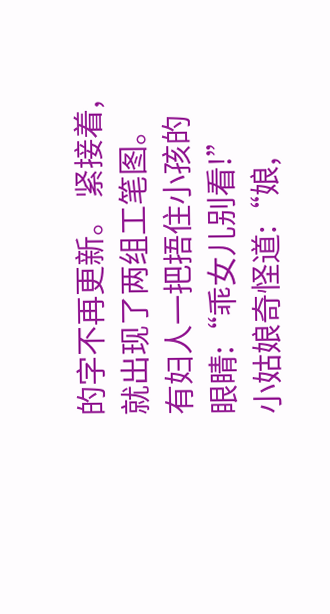的字不再更新。 紧接着,就出现了两组工笔图。 有妇人一把捂住小孩的眼睛:“乖女儿别看!” 小姑娘奇怪道:“娘,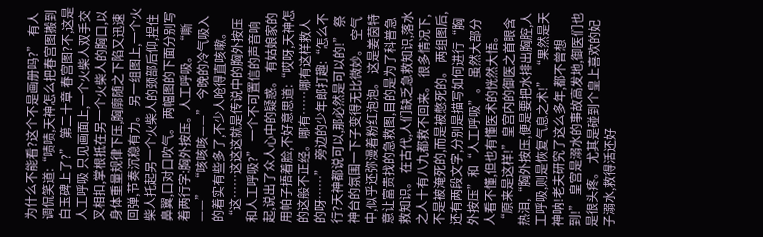为什么不能看?这个不是画册吗?” 有人调侃笑道:“啧啧,天神怎么把春宫图搬到白玉碑上了?” 第二十章 春宫图?不,这是人工呼吸 只见画面上,一个火柴人双手交叉相扣,掌根抵在另一个火柴人的胸口,以身体重量规律下压,胸廓随之下陷又迅速回弹,节奏沉稳有力。 另一组图上,一个火柴人托起另一个火柴人的颈部后仰,捏住鼻翼,口对口吹气。 两幅图的下面分别写着两行字:胸外按压。人工呼吸。 “嘶——” “咳咳咳——” 今晚的冷气吸入的着实有些多了,不少人呛得直咳嗽。 “这……这这这就是传说中的胸外按压和人工呼吸?” 一个不可置信的声音响起,说出了众人心中的疑惑。 有姑娘家的用帕子捂着脸,不好意思道:“哎呀,天神怎的这般不正经。哪有……哪有这样救人的呀……” 旁边的少年郎打趣:“怎么不行?天神都说可以,那必然是可以的!” 祭神台的氛围一下子变得无比微妙。 空气中,似乎还弥漫着粉红泡泡。 这是姜茵特意让富贵找的急救图,目的是为了科普急救知识。 在古代,人们缺乏急救知识,落水之人十有八九都救不回来。 很多情况下,不是被淹死的,而是被憋死的。 两组图后,还有两段文字,分别是描写如何进行“胸外按压”和“人工呼吸”。 虽然大部分人看不懂,但也有懂医术的恍然大悟。 “原来是这样!”皇宫内的御医之首眼含热泪,“胸外按压,便是要把水排出胸腔,人工呼吸,则是恢复气息之术!” “果然是天神呐!老夫研究了这么多年,都不曾想到!” 皇宫是溺水的事故高发地,御医们也是很头疼。 尤其是碰到个皇上喜欢的妃子溺水,救得活还好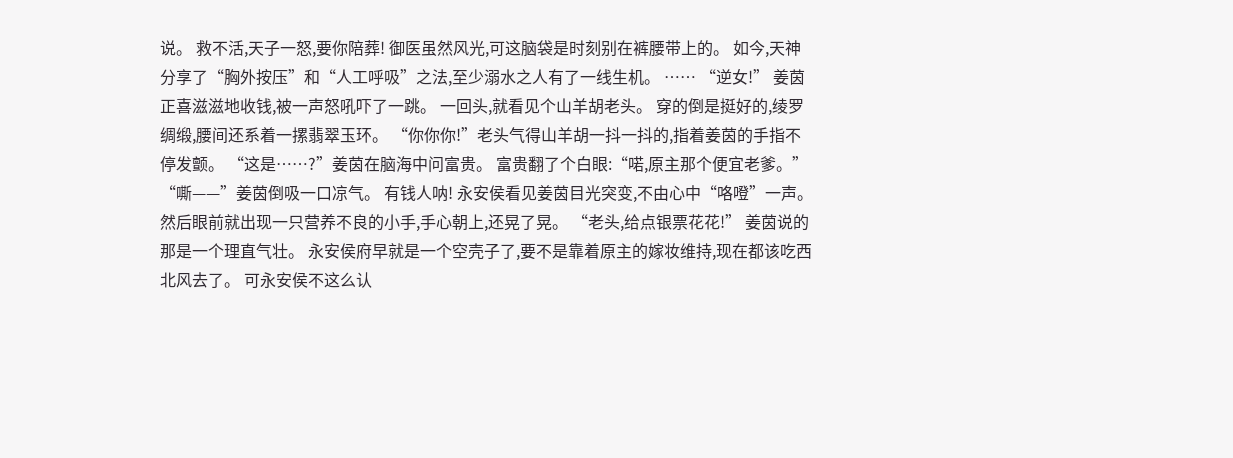说。 救不活,天子一怒,要你陪葬! 御医虽然风光,可这脑袋是时刻别在裤腰带上的。 如今,天神分享了“胸外按压”和“人工呼吸”之法,至少溺水之人有了一线生机。 …… “逆女!” 姜茵正喜滋滋地收钱,被一声怒吼吓了一跳。 一回头,就看见个山羊胡老头。 穿的倒是挺好的,绫罗绸缎,腰间还系着一摞翡翠玉环。 “你你你!”老头气得山羊胡一抖一抖的,指着姜茵的手指不停发颤。 “这是……?”姜茵在脑海中问富贵。 富贵翻了个白眼:“喏,原主那个便宜老爹。” “嘶——”姜茵倒吸一口凉气。 有钱人呐! 永安侯看见姜茵目光突变,不由心中“咯噔”一声。 然后眼前就出现一只营养不良的小手,手心朝上,还晃了晃。 “老头,给点银票花花!” 姜茵说的那是一个理直气壮。 永安侯府早就是一个空壳子了,要不是靠着原主的嫁妆维持,现在都该吃西北风去了。 可永安侯不这么认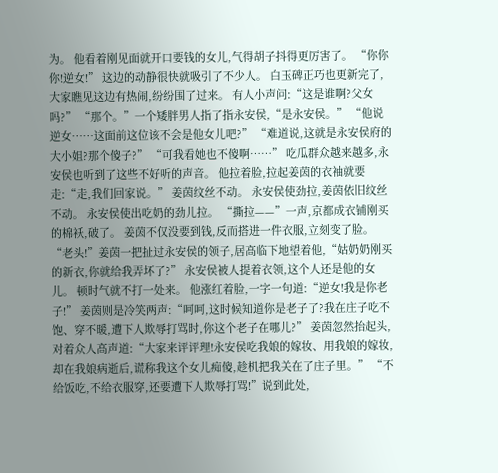为。 他看着刚见面就开口要钱的女儿,气得胡子抖得更厉害了。 “你你你!逆女!” 这边的动静很快就吸引了不少人。 白玉碑正巧也更新完了,大家瞧见这边有热闹,纷纷围了过来。 有人小声问:“这是谁啊?父女吗?” “那个。”一个矮胖男人指了指永安侯,“是永安侯。” “他说逆女……这面前这位该不会是他女儿吧?” “难道说,这就是永安侯府的大小姐?那个傻子?” “可我看她也不傻啊……” 吃瓜群众越来越多,永安侯也听到了这些不好听的声音。 他拉着脸,拉起姜茵的衣袖就要走:“走,我们回家说。” 姜茵纹丝不动。 永安侯使劲拉,姜茵依旧纹丝不动。 永安侯使出吃奶的劲儿拉。 “撕拉——”一声,京都成衣铺刚买的棉袄,破了。 姜茵不仅没要到钱,反而搭进一件衣服,立刻变了脸。 “老头!”姜茵一把扯过永安侯的领子,居高临下地望着他,“姑奶奶刚买的新衣,你就给我弄坏了?” 永安侯被人提着衣领,这个人还是他的女儿。 顿时气就不打一处来。 他涨红着脸,一字一句道:“逆女!我是你老子!” 姜茵则是冷笑两声:“呵呵,这时候知道你是老子了?我在庄子吃不饱、穿不暖,遭下人欺辱打骂时,你这个老子在哪儿?” 姜茵忽然抬起头,对着众人高声道:“大家来评评理!永安侯吃我娘的嫁妆、用我娘的嫁妆,却在我娘病逝后,谎称我这个女儿痴傻,趁机把我关在了庄子里。” “不给饭吃,不给衣服穿,还要遭下人欺辱打骂!”说到此处,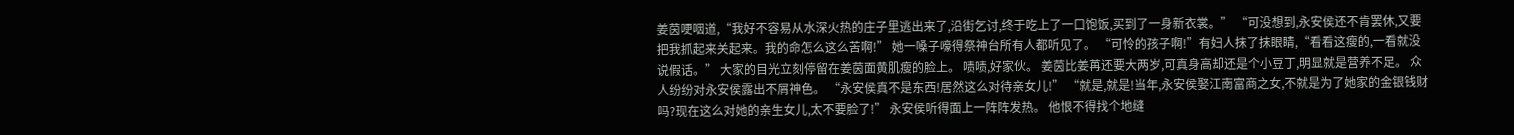姜茵哽咽道,“我好不容易从水深火热的庄子里逃出来了,沿街乞讨,终于吃上了一口饱饭,买到了一身新衣裳。” “可没想到,永安侯还不肯罢休,又要把我抓起来关起来。我的命怎么这么苦啊!” 她一嗓子嚎得祭神台所有人都听见了。 “可怜的孩子啊!”有妇人抹了抹眼睛,“看看这瘦的,一看就没说假话。” 大家的目光立刻停留在姜茵面黄肌瘦的脸上。 啧啧,好家伙。 姜茵比姜苒还要大两岁,可真身高却还是个小豆丁,明显就是营养不足。 众人纷纷对永安侯露出不屑神色。 “永安侯真不是东西!居然这么对待亲女儿!” “就是,就是!当年,永安侯娶江南富商之女,不就是为了她家的金银钱财吗?现在这么对她的亲生女儿,太不要脸了!” 永安侯听得面上一阵阵发热。 他恨不得找个地缝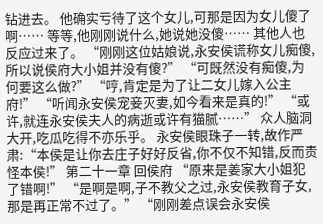钻进去。 他确实亏待了这个女儿,可那是因为女儿傻了啊…… 等等,他刚刚说什么,她说她没傻…… 其他人也反应过来了。 “刚刚这位姑娘说,永安侯谎称女儿痴傻,所以说侯府大小姐并没有傻?” “可既然没有痴傻,为何要这么做?” “哼,肯定是为了让二女儿嫁入公主府!” “听闻永安侯宠妾灭妻,如今看来是真的!” “或许,就连永安侯夫人的病逝或许有猫腻……” 众人脑洞大开,吃瓜吃得不亦乐乎。 永安侯眼珠子一转,故作严肃:“本侯是让你去庄子好好反省,你不仅不知错,反而责怪本侯!” 第二十一章 回侯府 “原来是姜家大小姐犯了错啊!” “是啊是啊,子不教父之过,永安侯教育子女,那是再正常不过了。” “刚刚差点误会永安侯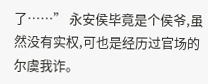了……” 永安侯毕竟是个侯爷,虽然没有实权,可也是经历过官场的尔虞我诈。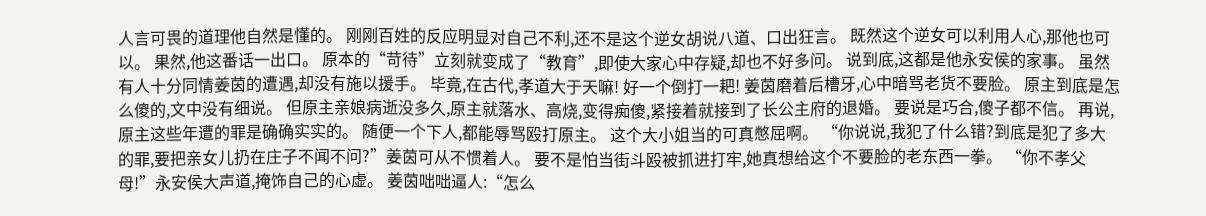人言可畏的道理他自然是懂的。 刚刚百姓的反应明显对自己不利,还不是这个逆女胡说八道、口出狂言。 既然这个逆女可以利用人心,那他也可以。 果然,他这番话一出口。 原本的“苛待”立刻就变成了“教育”,即使大家心中存疑,却也不好多问。 说到底,这都是他永安侯的家事。 虽然有人十分同情姜茵的遭遇,却没有施以援手。 毕竟,在古代,孝道大于天嘛! 好一个倒打一耙! 姜茵磨着后槽牙,心中暗骂老货不要脸。 原主到底是怎么傻的,文中没有细说。 但原主亲娘病逝没多久,原主就落水、高烧,变得痴傻,紧接着就接到了长公主府的退婚。 要说是巧合,傻子都不信。 再说,原主这些年遭的罪是确确实实的。 随便一个下人,都能辱骂殴打原主。 这个大小姐当的可真憋屈啊。 “你说说,我犯了什么错?到底是犯了多大的罪,要把亲女儿扔在庄子不闻不问?”姜茵可从不惯着人。 要不是怕当街斗殴被抓进打牢,她真想给这个不要脸的老东西一拳。 “你不孝父母!”永安侯大声道,掩饰自己的心虚。 姜茵咄咄逼人:“怎么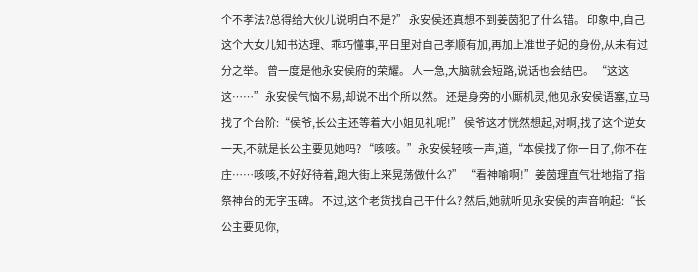个不孝法?总得给大伙儿说明白不是?” 永安侯还真想不到姜茵犯了什么错。 印象中,自己这个大女儿知书达理、乖巧懂事,平日里对自己孝顺有加,再加上准世子妃的身份,从未有过分之举。 曾一度是他永安侯府的荣耀。 人一急,大脑就会短路,说话也会结巴。 “这这这……”永安侯气恼不易,却说不出个所以然。 还是身旁的小厮机灵,他见永安侯语塞,立马找了个台阶:“侯爷,长公主还等着大小姐见礼呢!” 侯爷这才恍然想起,对啊,找了这个逆女一天,不就是长公主要见她吗? “咳咳。”永安侯轻咳一声,道,“本侯找了你一日了,你不在庄……咳咳,不好好待着,跑大街上来晃荡做什么?” “看神喻啊!”姜茵理直气壮地指了指祭神台的无字玉碑。 不过,这个老货找自己干什么? 然后,她就听见永安侯的声音响起:“长公主要见你,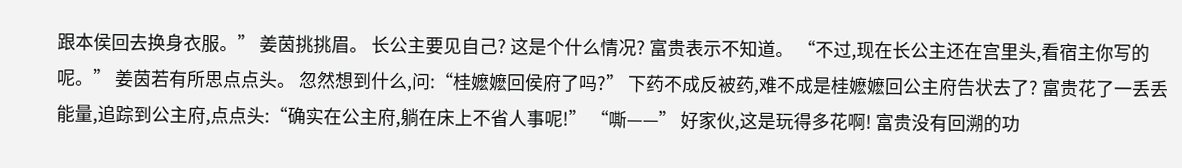跟本侯回去换身衣服。” 姜茵挑挑眉。 长公主要见自己? 这是个什么情况? 富贵表示不知道。 “不过,现在长公主还在宫里头,看宿主你写的呢。” 姜茵若有所思点点头。 忽然想到什么,问:“桂嬷嬷回侯府了吗?” 下药不成反被药,难不成是桂嬷嬷回公主府告状去了? 富贵花了一丢丢能量,追踪到公主府,点点头:“确实在公主府,躺在床上不省人事呢!” “嘶——” 好家伙,这是玩得多花啊! 富贵没有回溯的功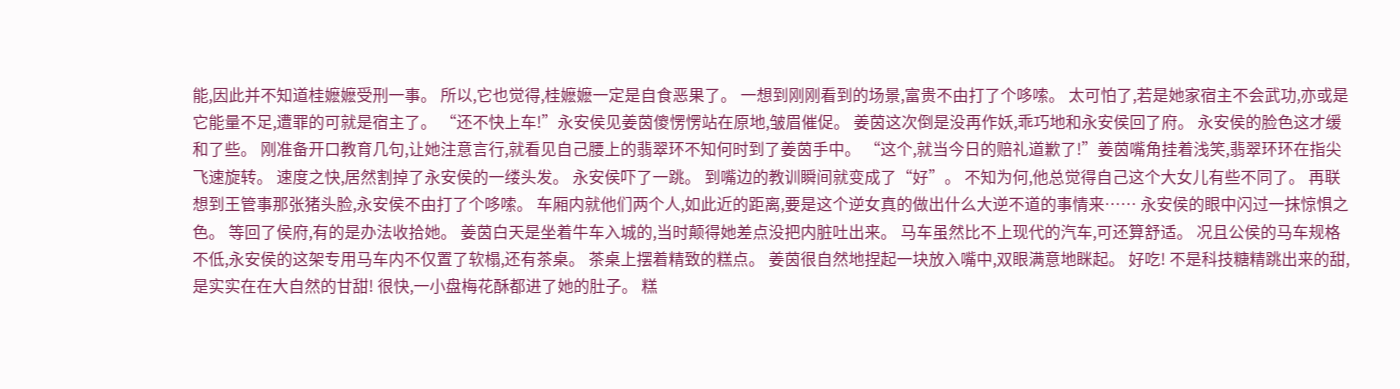能,因此并不知道桂嬷嬷受刑一事。 所以,它也觉得,桂嬷嬷一定是自食恶果了。 一想到刚刚看到的场景,富贵不由打了个哆嗦。 太可怕了,若是她家宿主不会武功,亦或是它能量不足,遭罪的可就是宿主了。 “还不快上车!”永安侯见姜茵傻愣愣站在原地,皱眉催促。 姜茵这次倒是没再作妖,乖巧地和永安侯回了府。 永安侯的脸色这才缓和了些。 刚准备开口教育几句,让她注意言行,就看见自己腰上的翡翠环不知何时到了姜茵手中。 “这个,就当今日的赔礼道歉了!”姜茵嘴角挂着浅笑,翡翠环环在指尖飞速旋转。 速度之快,居然割掉了永安侯的一缕头发。 永安侯吓了一跳。 到嘴边的教训瞬间就变成了“好”。 不知为何,他总觉得自己这个大女儿有些不同了。 再联想到王管事那张猪头脸,永安侯不由打了个哆嗦。 车厢内就他们两个人,如此近的距离,要是这个逆女真的做出什么大逆不道的事情来…… 永安侯的眼中闪过一抹惊惧之色。 等回了侯府,有的是办法收拾她。 姜茵白天是坐着牛车入城的,当时颠得她差点没把内脏吐出来。 马车虽然比不上现代的汽车,可还算舒适。 况且公侯的马车规格不低,永安侯的这架专用马车内不仅置了软榻,还有茶桌。 茶桌上摆着精致的糕点。 姜茵很自然地捏起一块放入嘴中,双眼满意地眯起。 好吃! 不是科技糖精跳出来的甜,是实实在在大自然的甘甜! 很快,一小盘梅花酥都进了她的肚子。 糕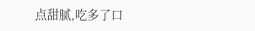点甜腻,吃多了口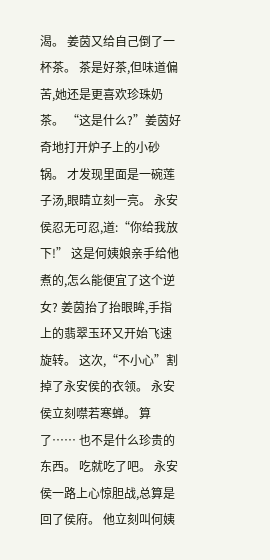渴。 姜茵又给自己倒了一杯茶。 茶是好茶,但味道偏苦,她还是更喜欢珍珠奶茶。 “这是什么?”姜茵好奇地打开炉子上的小砂锅。 才发现里面是一碗莲子汤,眼睛立刻一亮。 永安侯忍无可忍,道:“你给我放下!” 这是何姨娘亲手给他煮的,怎么能便宜了这个逆女? 姜茵抬了抬眼眸,手指上的翡翠玉环又开始飞速旋转。 这次,“不小心”割掉了永安侯的衣领。 永安侯立刻噤若寒蝉。 算了…… 也不是什么珍贵的东西。 吃就吃了吧。 永安侯一路上心惊胆战,总算是回了侯府。 他立刻叫何姨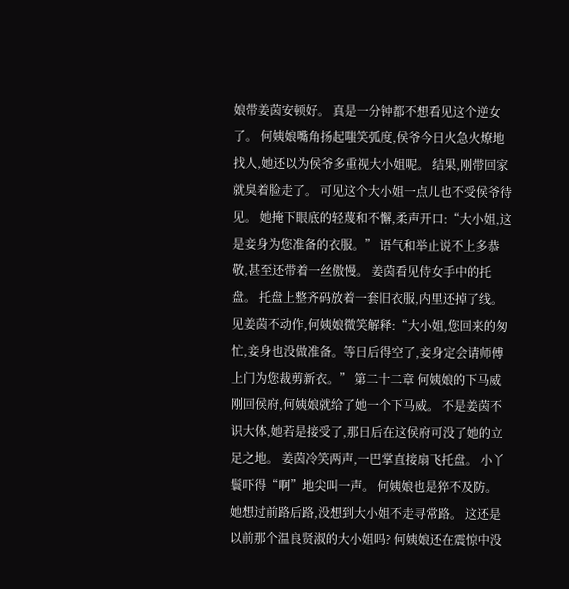娘带姜茵安顿好。 真是一分钟都不想看见这个逆女了。 何姨娘嘴角扬起嗤笑弧度,侯爷今日火急火燎地找人,她还以为侯爷多重视大小姐呢。 结果,刚带回家就臭着脸走了。 可见这个大小姐一点儿也不受侯爷待见。 她掩下眼底的轻蔑和不懈,柔声开口:“大小姐,这是妾身为您准备的衣服。” 语气和举止说不上多恭敬,甚至还带着一丝傲慢。 姜茵看见侍女手中的托盘。 托盘上整齐码放着一套旧衣服,内里还掉了线。 见姜茵不动作,何姨娘微笑解释:“大小姐,您回来的匆忙,妾身也没做准备。等日后得空了,妾身定会请师傅上门为您裁剪新衣。” 第二十二章 何姨娘的下马威 刚回侯府,何姨娘就给了她一个下马威。 不是姜茵不识大体,她若是接受了,那日后在这侯府可没了她的立足之地。 姜茵冷笑两声,一巴掌直接扇飞托盘。 小丫鬟吓得“啊”地尖叫一声。 何姨娘也是猝不及防。 她想过前路后路,没想到大小姐不走寻常路。 这还是以前那个温良贤淑的大小姐吗? 何姨娘还在震惊中没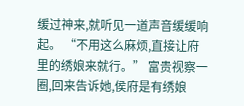缓过神来,就听见一道声音缓缓响起。 “不用这么麻烦,直接让府里的绣娘来就行。” 富贵视察一圈,回来告诉她,侯府是有绣娘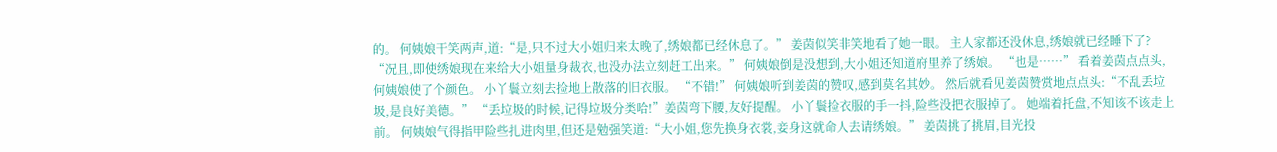的。 何姨娘干笑两声,道:“是,只不过大小姐归来太晚了,绣娘都已经休息了。” 姜茵似笑非笑地看了她一眼。 主人家都还没休息,绣娘就已经睡下了? “况且,即使绣娘现在来给大小姐量身裁衣,也没办法立刻赶工出来。” 何姨娘倒是没想到,大小姐还知道府里养了绣娘。 “也是……” 看着姜茵点点头,何姨娘使了个颜色。 小丫鬟立刻去捡地上散落的旧衣服。 “不错!” 何姨娘听到姜茵的赞叹,感到莫名其妙。 然后就看见姜茵赞赏地点点头:“不乱丢垃圾,是良好美德。” “丢垃圾的时候,记得垃圾分类哈!”姜茵弯下腰,友好提醒。 小丫鬟捡衣服的手一抖,险些没把衣服掉了。 她端着托盘,不知该不该走上前。 何姨娘气得指甲险些扎进肉里,但还是勉强笑道:“大小姐,您先换身衣裳,妾身这就命人去请绣娘。” 姜茵挑了挑眉,目光投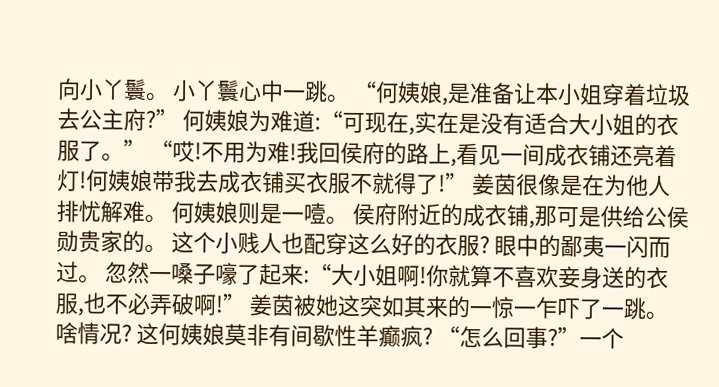向小丫鬟。 小丫鬟心中一跳。 “何姨娘,是准备让本小姐穿着垃圾去公主府?” 何姨娘为难道:“可现在,实在是没有适合大小姐的衣服了。” “哎!不用为难!我回侯府的路上,看见一间成衣铺还亮着灯!何姨娘带我去成衣铺买衣服不就得了!” 姜茵很像是在为他人排忧解难。 何姨娘则是一噎。 侯府附近的成衣铺,那可是供给公侯勋贵家的。 这个小贱人也配穿这么好的衣服? 眼中的鄙夷一闪而过。 忽然一嗓子嚎了起来:“大小姐啊!你就算不喜欢妾身送的衣服,也不必弄破啊!” 姜茵被她这突如其来的一惊一乍吓了一跳。 啥情况? 这何姨娘莫非有间歇性羊癫疯? “怎么回事?”一个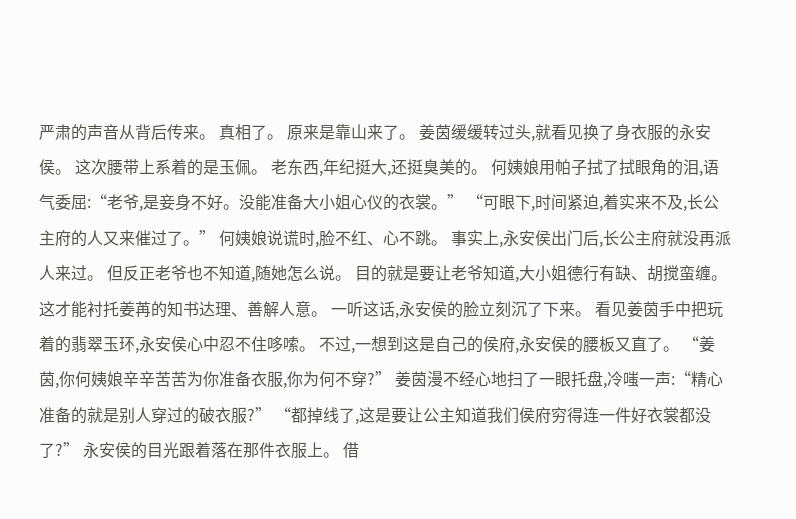严肃的声音从背后传来。 真相了。 原来是靠山来了。 姜茵缓缓转过头,就看见换了身衣服的永安侯。 这次腰带上系着的是玉佩。 老东西,年纪挺大,还挺臭美的。 何姨娘用帕子拭了拭眼角的泪,语气委屈:“老爷,是妾身不好。没能准备大小姐心仪的衣裳。” “可眼下,时间紧迫,着实来不及,长公主府的人又来催过了。” 何姨娘说谎时,脸不红、心不跳。 事实上,永安侯出门后,长公主府就没再派人来过。 但反正老爷也不知道,随她怎么说。 目的就是要让老爷知道,大小姐德行有缺、胡搅蛮缠。 这才能衬托姜苒的知书达理、善解人意。 一听这话,永安侯的脸立刻沉了下来。 看见姜茵手中把玩着的翡翠玉环,永安侯心中忍不住哆嗦。 不过,一想到这是自己的侯府,永安侯的腰板又直了。 “姜茵,你何姨娘辛辛苦苦为你准备衣服,你为何不穿?” 姜茵漫不经心地扫了一眼托盘,冷嗤一声:“精心准备的就是别人穿过的破衣服?” “都掉线了,这是要让公主知道我们侯府穷得连一件好衣裳都没了?” 永安侯的目光跟着落在那件衣服上。 借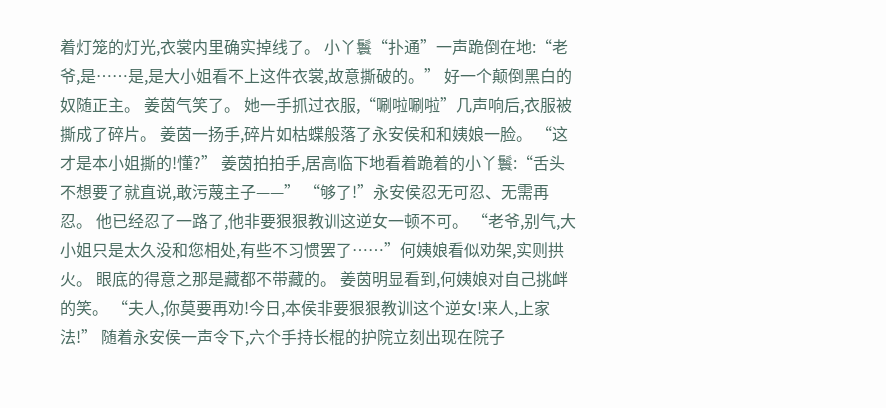着灯笼的灯光,衣裳内里确实掉线了。 小丫鬟“扑通”一声跪倒在地:“老爷,是……是,是大小姐看不上这件衣裳,故意撕破的。” 好一个颠倒黑白的奴随正主。 姜茵气笑了。 她一手抓过衣服,“唰啦唰啦”几声响后,衣服被撕成了碎片。 姜茵一扬手,碎片如枯蝶般落了永安侯和和姨娘一脸。 “这才是本小姐撕的!懂?” 姜茵拍拍手,居高临下地看着跪着的小丫鬟:“舌头不想要了就直说,敢污蔑主子——” “够了!”永安侯忍无可忍、无需再忍。 他已经忍了一路了,他非要狠狠教训这逆女一顿不可。 “老爷,别气,大小姐只是太久没和您相处,有些不习惯罢了……”何姨娘看似劝架,实则拱火。 眼底的得意之那是藏都不带藏的。 姜茵明显看到,何姨娘对自己挑衅的笑。 “夫人,你莫要再劝!今日,本侯非要狠狠教训这个逆女!来人,上家法!” 随着永安侯一声令下,六个手持长棍的护院立刻出现在院子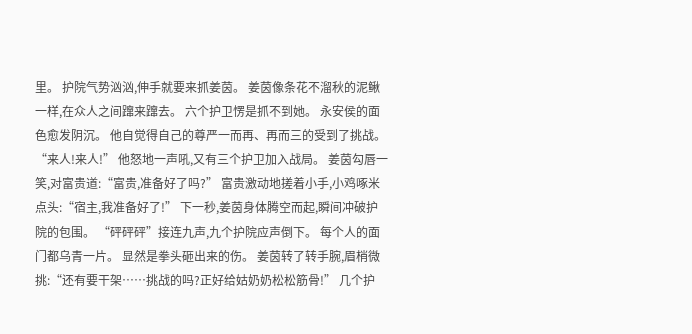里。 护院气势汹汹,伸手就要来抓姜茵。 姜茵像条花不溜秋的泥鳅一样,在众人之间蹿来蹿去。 六个护卫愣是抓不到她。 永安侯的面色愈发阴沉。 他自觉得自己的尊严一而再、再而三的受到了挑战。 “来人!来人!” 他怒地一声吼,又有三个护卫加入战局。 姜茵勾唇一笑,对富贵道:“富贵,准备好了吗?” 富贵激动地搓着小手,小鸡啄米点头:“宿主,我准备好了!” 下一秒,姜茵身体腾空而起,瞬间冲破护院的包围。 “砰砰砰”接连九声,九个护院应声倒下。 每个人的面门都乌青一片。 显然是拳头砸出来的伤。 姜茵转了转手腕,眉梢微挑:“还有要干架……挑战的吗?正好给姑奶奶松松筋骨!” 几个护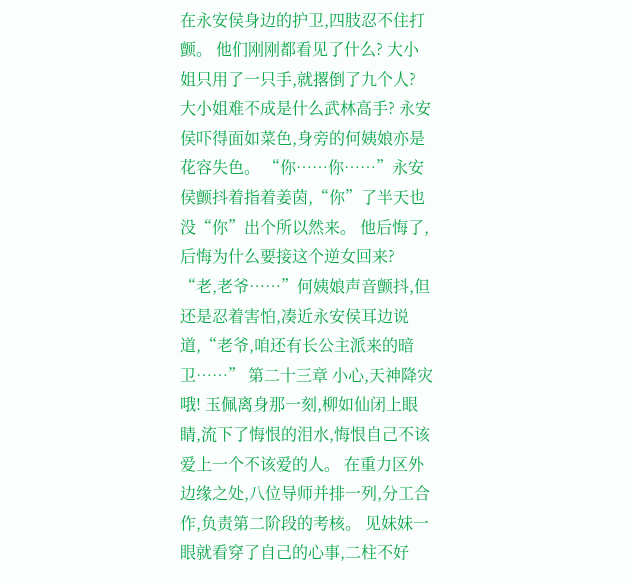在永安侯身边的护卫,四肢忍不住打颤。 他们刚刚都看见了什么? 大小姐只用了一只手,就撂倒了九个人? 大小姐难不成是什么武林高手? 永安侯吓得面如菜色,身旁的何姨娘亦是花容失色。 “你……你……”永安侯颤抖着指着姜茵,“你”了半天也没“你”出个所以然来。 他后悔了,后悔为什么要接这个逆女回来? “老,老爷……”何姨娘声音颤抖,但还是忍着害怕,凑近永安侯耳边说道,“老爷,咱还有长公主派来的暗卫……” 第二十三章 小心,天神降灾哦! 玉佩离身那一刻,柳如仙闭上眼睛,流下了悔恨的泪水,悔恨自己不该爱上一个不该爱的人。 在重力区外边缘之处,八位导师并排一列,分工合作,负责第二阶段的考核。 见妹妹一眼就看穿了自己的心事,二柱不好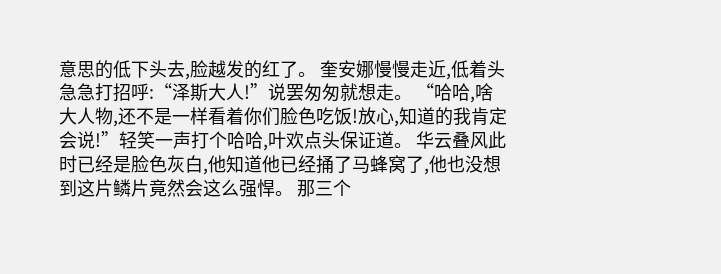意思的低下头去,脸越发的红了。 奎安娜慢慢走近,低着头急急打招呼:“泽斯大人!”说罢匆匆就想走。 “哈哈,啥大人物,还不是一样看着你们脸色吃饭!放心,知道的我肯定会说!”轻笑一声打个哈哈,叶欢点头保证道。 华云叠风此时已经是脸色灰白,他知道他已经捅了马蜂窝了,他也没想到这片鳞片竟然会这么强悍。 那三个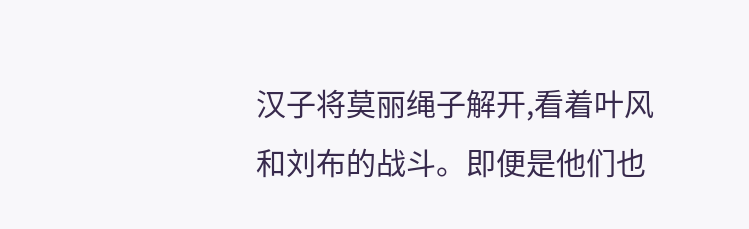汉子将莫丽绳子解开,看着叶风和刘布的战斗。即便是他们也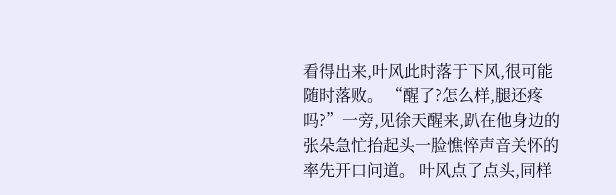看得出来,叶风此时落于下风,很可能随时落败。 “醒了?怎么样,腿还疼吗?”一旁,见徐天醒来,趴在他身边的张朵急忙抬起头一脸憔悴声音关怀的率先开口问道。 叶风点了点头,同样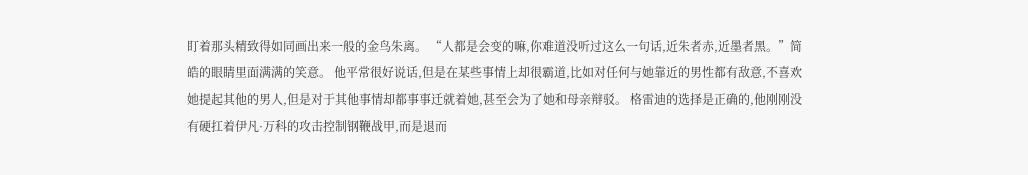盯着那头精致得如同画出来一般的金鸟朱离。 “人都是会变的嘛,你难道没听过这么一句话,近朱者赤,近墨者黑。”简皓的眼睛里面满满的笑意。 他平常很好说话,但是在某些事情上却很霸道,比如对任何与她靠近的男性都有敌意,不喜欢她提起其他的男人,但是对于其他事情却都事事迁就着她,甚至会为了她和母亲辩驳。 格雷迪的选择是正确的,他刚刚没有硬扛着伊凡·万科的攻击控制钢鞭战甲,而是退而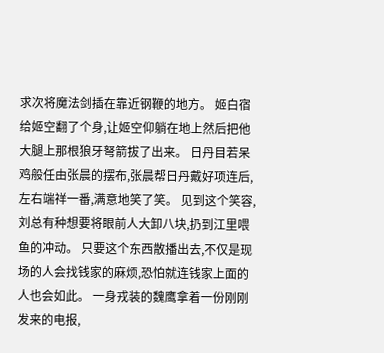求次将魔法剑插在靠近钢鞭的地方。 姬白宿给姬空翻了个身,让姬空仰躺在地上然后把他大腿上那根狼牙弩箭拔了出来。 日丹目若呆鸡般任由张晨的摆布,张晨帮日丹戴好项连后,左右端祥一番,满意地笑了笑。 见到这个笑容,刘总有种想要将眼前人大卸八块,扔到江里喂鱼的冲动。 只要这个东西散播出去,不仅是现场的人会找钱家的麻烦,恐怕就连钱家上面的人也会如此。 一身戎装的魏鹰拿着一份刚刚发来的电报,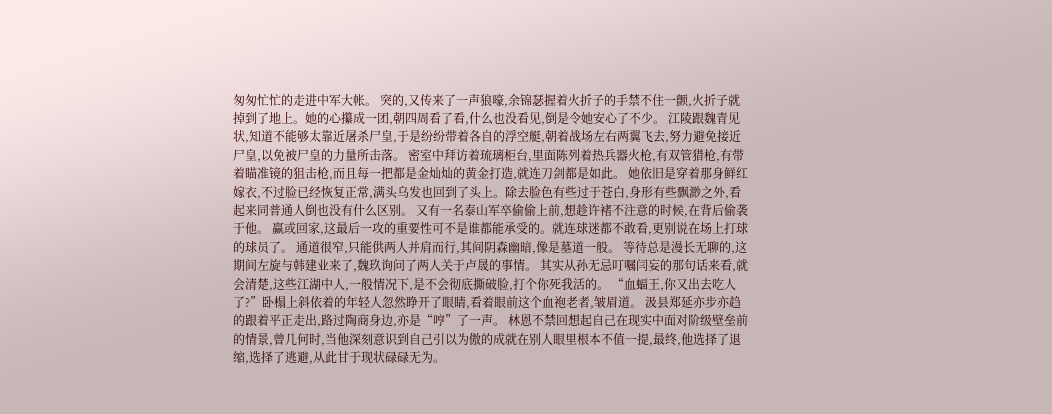匆匆忙忙的走进中军大帐。 突的,又传来了一声狼嚎,余锦瑟握着火折子的手禁不住一颤,火折子就掉到了地上。她的心攥成一团,朝四周看了看,什么也没看见,倒是令她安心了不少。 江陵跟魏青见状,知道不能够太靠近屠杀尸皇,于是纷纷带着各自的浮空艇,朝着战场左右两翼飞去,努力避免接近尸皇,以免被尸皇的力量所击落。 密室中拜访着琉璃柜台,里面陈列着热兵器火枪,有双管猎枪,有带着瞄准镜的狙击枪,而且每一把都是金灿灿的黄金打造,就连刀剑都是如此。 她依旧是穿着那身鲜红嫁衣,不过脸已经恢复正常,满头乌发也回到了头上。除去脸色有些过于苍白,身形有些飘渺之外,看起来同普通人倒也没有什么区别。 又有一名泰山军卒偷偷上前,想趁许褚不注意的时候,在背后偷袭于他。 赢或回家,这最后一攻的重要性可不是谁都能承受的。就连球迷都不敢看,更别说在场上打球的球员了。 通道很窄,只能供两人并肩而行,其间阴森幽暗,像是墓道一般。 等待总是漫长无聊的,这期间左旋与韩建业来了,魏玖询问了两人关于卢晟的事情。 其实从孙无忌叮嘱闫妄的那句话来看,就会清楚,这些江湖中人,一般情况下,是不会彻底撕破脸,打个你死我活的。 “血蝠王,你又出去吃人了?”卧榻上斜依着的年轻人忽然睁开了眼睛,看着眼前这个血袍老者,皱眉道。 汲县郑延亦步亦趋的跟着平正走出,路过陶商身边,亦是“哼”了一声。 林恩不禁回想起自己在现实中面对阶级壁垒前的情景,曾几何时,当他深刻意识到自己引以为傲的成就在别人眼里根本不值一提,最终,他选择了退缩,选择了逃避,从此甘于现状碌碌无为。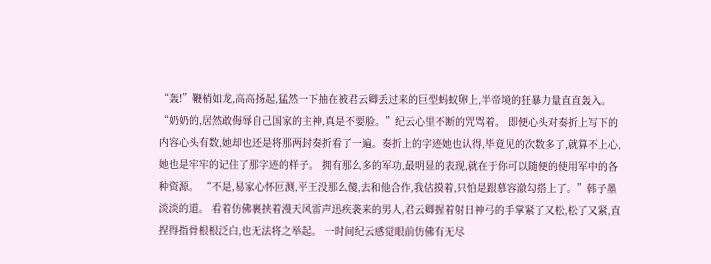“轰!”鞭梢如龙,高高扬起,猛然一下抽在被君云卿丢过来的巨型蚂蚁卵上,半帝境的狂暴力量直直轰入。 “奶奶的,居然敢侮辱自己国家的主神,真是不要脸。”纪云心里不断的咒骂着。 即便心头对奏折上写下的内容心头有数,她却也还是将那两封奏折看了一遍。奏折上的字迹她也认得,毕竟见的次数多了,就算不上心,她也是牢牢的记住了那字迹的样子。 拥有那么多的军功,最明显的表现,就在于你可以随便的使用军中的各种资源。 “不是,易家心怀叵测,平王没那么傻,去和他合作,我估摸着,只怕是跟慕容澈勾搭上了。”韩子墨淡淡的道。 看着仿佛裹挟着漫天风雷声迅疾袭来的男人,君云卿握着射日神弓的手掌紧了又松,松了又紧,直捏得指骨根根泛白,也无法将之举起。 一时间纪云感觉眼前仿佛有无尽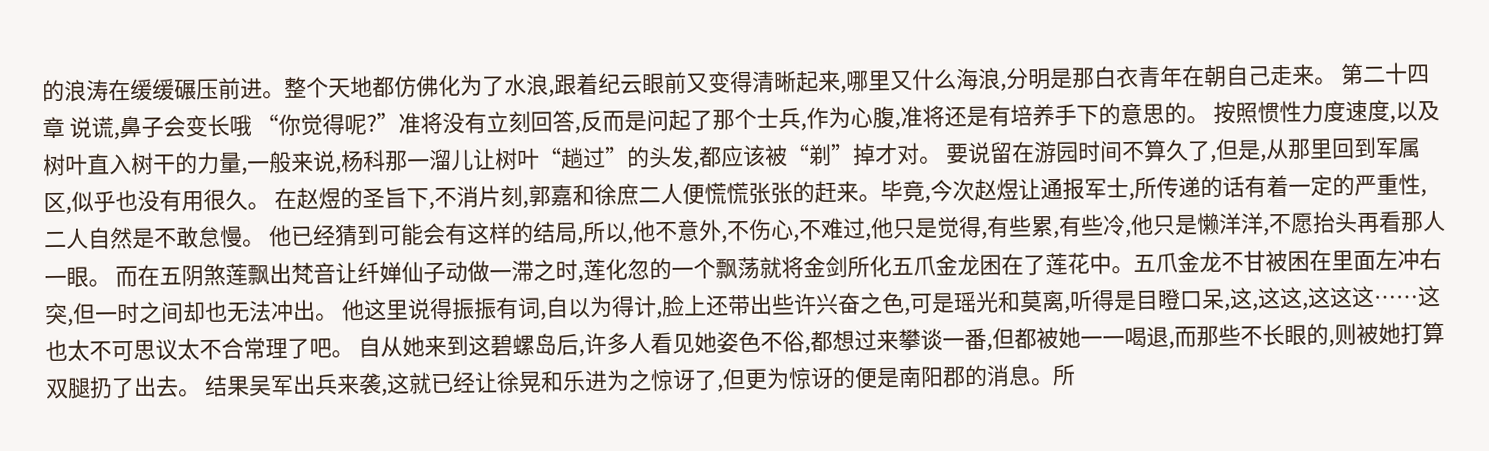的浪涛在缓缓碾压前进。整个天地都仿佛化为了水浪,跟着纪云眼前又变得清晰起来,哪里又什么海浪,分明是那白衣青年在朝自己走来。 第二十四章 说谎,鼻子会变长哦 “你觉得呢?”准将没有立刻回答,反而是问起了那个士兵,作为心腹,准将还是有培养手下的意思的。 按照惯性力度速度,以及树叶直入树干的力量,一般来说,杨科那一溜儿让树叶“趟过”的头发,都应该被“剃”掉才对。 要说留在游园时间不算久了,但是,从那里回到军属区,似乎也没有用很久。 在赵煜的圣旨下,不消片刻,郭嘉和徐庶二人便慌慌张张的赶来。毕竟,今次赵煜让通报军士,所传递的话有着一定的严重性,二人自然是不敢怠慢。 他已经猜到可能会有这样的结局,所以,他不意外,不伤心,不难过,他只是觉得,有些累,有些冷,他只是懒洋洋,不愿抬头再看那人一眼。 而在五阴煞莲飘出梵音让纤婵仙子动做一滞之时,莲化忽的一个飘荡就将金剑所化五爪金龙困在了莲花中。五爪金龙不甘被困在里面左冲右突,但一时之间却也无法冲出。 他这里说得振振有词,自以为得计,脸上还带出些许兴奋之色,可是瑶光和莫离,听得是目瞪口呆,这,这这,这这这……这也太不可思议太不合常理了吧。 自从她来到这碧螺岛后,许多人看见她姿色不俗,都想过来攀谈一番,但都被她一一喝退,而那些不长眼的,则被她打算双腿扔了出去。 结果吴军出兵来袭,这就已经让徐晃和乐进为之惊讶了,但更为惊讶的便是南阳郡的消息。所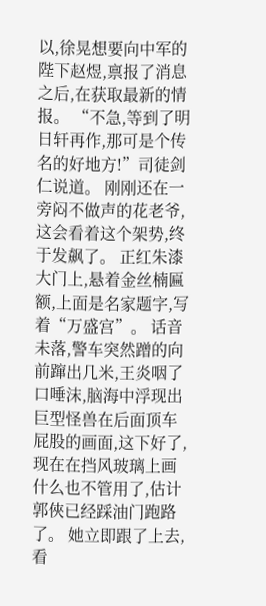以,徐晃想要向中军的陛下赵煜,禀报了消息之后,在获取最新的情报。 “不急,等到了明日轩再作,那可是个传名的好地方!”司徒剑仁说道。 刚刚还在一旁闷不做声的花老爷,这会看着这个架势,终于发飙了。 正红朱漆大门上,悬着金丝楠匾额,上面是名家题字,写着“万盛宫”。 话音未落,警车突然蹭的向前蹿出几米,王炎咽了口唾沫,脑海中浮现出巨型怪兽在后面顶车屁股的画面,这下好了,现在在挡风玻璃上画什么也不管用了,估计郭俠已经踩油门跑路了。 她立即跟了上去,看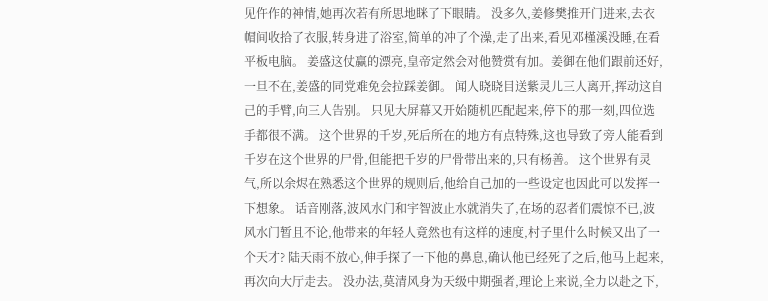见仵作的神情,她再次若有所思地眯了下眼睛。 没多久,姜修樊推开门进来,去衣帽间收拾了衣服,转身进了浴室,简单的冲了个澡,走了出来,看见邓槿溪没睡,在看平板电脑。 姜盛这仗赢的漂亮,皇帝定然会对他赞赏有加。姜御在他们跟前还好,一旦不在,姜盛的同党难免会拉踩姜御。 闻人晓晓目送紫灵儿三人离开,挥动这自己的手臂,向三人告别。 只见大屏幕又开始随机匹配起来,停下的那一刻,四位选手都很不满。 这个世界的千岁,死后所在的地方有点特殊,这也导致了旁人能看到千岁在这个世界的尸骨,但能把千岁的尸骨带出来的,只有杨善。 这个世界有灵气,所以余烬在熟悉这个世界的规则后,他给自己加的一些设定也因此可以发挥一下想象。 话音刚落,波风水门和宇智波止水就消失了,在场的忍者们震惊不已,波风水门暂且不论,他带来的年轻人竟然也有这样的速度,村子里什么时候又出了一个天才? 陆天雨不放心,伸手探了一下他的鼻息,确认他已经死了之后,他马上起来,再次向大厅走去。 没办法,莫清风身为天级中期强者,理论上来说,全力以赴之下,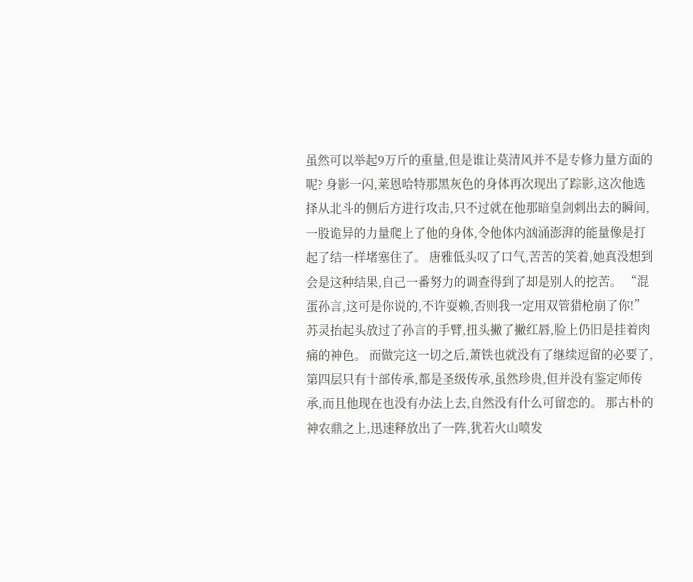虽然可以举起9万斤的重量,但是谁让莫清风并不是专修力量方面的呢? 身影一闪,莱恩哈特那黑灰色的身体再次现出了踪影,这次他选择从北斗的侧后方进行攻击,只不过就在他那暗皇剑刺出去的瞬间,一股诡异的力量爬上了他的身体,令他体内汹涌澎湃的能量像是打起了结一样堵塞住了。 唐雅低头叹了口气,苦苦的笑着,她真没想到会是这种结果,自己一番努力的调查得到了却是别人的挖苦。 “混蛋孙言,这可是你说的,不许耍赖,否则我一定用双管猎枪崩了你!”苏灵抬起头放过了孙言的手臂,扭头撇了撇红唇,脸上仍旧是挂着肉痛的神色。 而做完这一切之后,萧铁也就没有了继续逗留的必要了,第四层只有十部传承,都是圣级传承,虽然珍贵,但并没有鉴定师传承,而且他现在也没有办法上去,自然没有什么可留恋的。 那古朴的神农鼎之上,迅速释放出了一阵,犹若火山喷发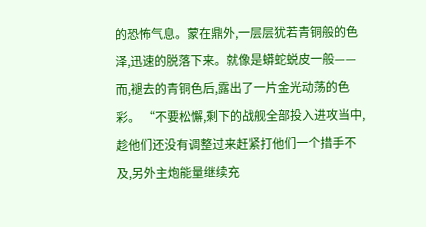的恐怖气息。蒙在鼎外,一层层犹若青铜般的色泽,迅速的脱落下来。就像是蟒蛇蜕皮一般——而,褪去的青铜色后,露出了一片金光动荡的色彩。 “不要松懈,剩下的战舰全部投入进攻当中,趁他们还没有调整过来赶紧打他们一个措手不及,另外主炮能量继续充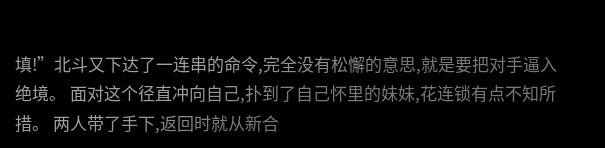填!”北斗又下达了一连串的命令,完全没有松懈的意思,就是要把对手逼入绝境。 面对这个径直冲向自己,扑到了自己怀里的妹妹,花连锁有点不知所措。 两人带了手下,返回时就从新合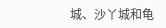城、沙丫城和龟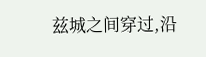兹城之间穿过,沿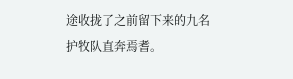途收拢了之前留下来的九名护牧队直奔焉耆。